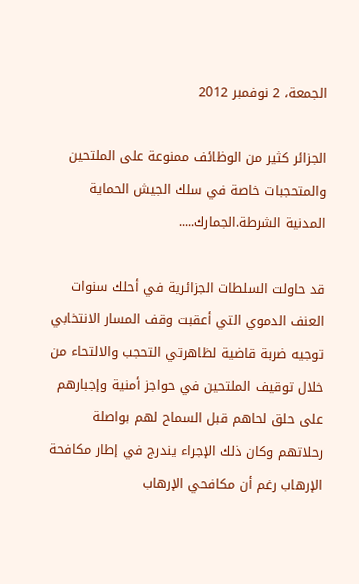الجمعة، 2 نوفمبر 2012

الجزائر كثير من الوظائف ممنوعة على الملتحين والمتحجبات خاصة في سلك الجيش الحماية المدنية الشرطة.الجمارك.....

قد حاولت السلطات الجزائرية في أحلك سنوات العنف الدموي التي أعقبت وقف المسار الانتخابي توجيه ضربة قاضية لظاهرتي التحجب والالتحاء من خلال توقيف الملتحين في حواجز أمنية وإجبارهم على حلق لحاهم قبل السماح لهم بواصلة رحلاتهم وكان ذلك الإجراء يندرج في إطار مكافحة الإرهاب رغم أن مكافحي الإرهاب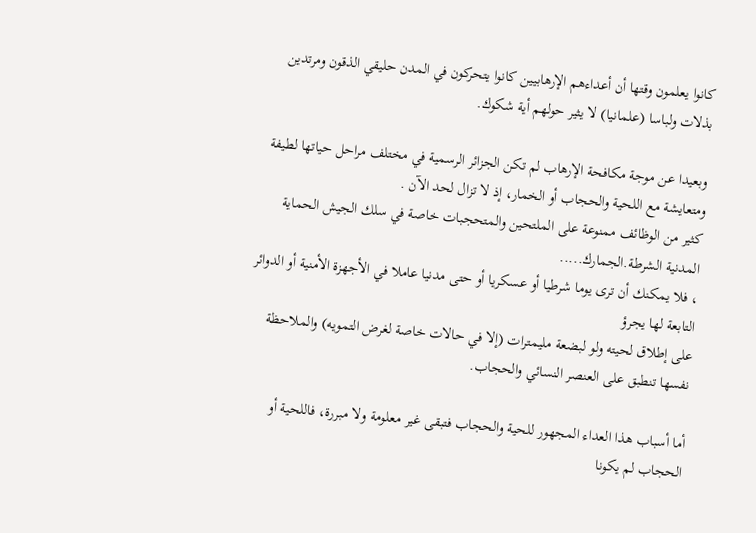كانوا يعلمون وقتها أن أعداءهم الإرهابيين كانوا يتحركون في المدن حليقي الذقون ومرتدين بذلات ولباسا (علمانيا) لا يثير حولهم أية شكوك.

وبعيدا عن موجة مكافحة الإرهاب لم تكن الجزائر الرسمية في مختلف مراحل حياتها لطيفة ومتعايشة مع اللحية والحجاب أو الخمار، إذ لا تزال لحد الآن .
كثير من الوظائف ممنوعة على الملتحين والمتحجبات خاصة في سلك الجيش الحماية المدنية الشرطة.الجمارك.....
، فلا يمكنك أن ترى يوما شرطيا أو عسكريا أو حتى مدنيا عاملا في الأجهزة الأمنية أو الدوائر التابعة لها يجرؤ
على إطلاق لحيته ولو لبضعة مليمترات (إلا في حالات خاصة لغرض التمويه) والملاحظة نفسها تنطبق على العنصر النسائي والحجاب.

أما أسباب هذا العداء المجهور للحية والحجاب فتبقى غير معلومة ولا مبررة، فاللحية أو الحجاب لم يكونا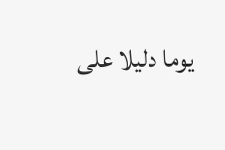يوما دليلا على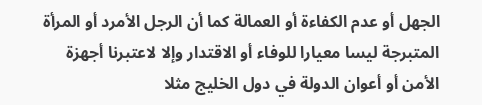الجهل أو عدم الكفاءة أو العمالة كما أن الرجل الأمرد أو المرأة المتبرجة ليسا معيارا للوفاء أو الاقتدار وإلا لاعتبرنا أجهزة الأمن أو أعوان الدولة في دول الخليج مثلا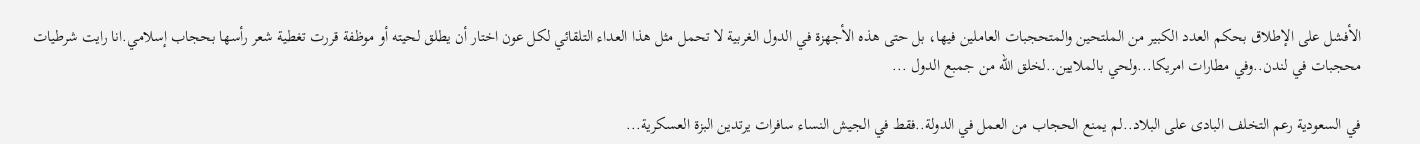الأفشل على الإطلاق بحكم العدد الكبير من الملتحين والمتحجبات العاملين فيها، بل حتى هذه الأجهزة في الدول الغربية لا تحمل مثل هذا العداء التلقائي لكل عون اختار أن يطلق لحيته أو موظفة قررت تغطية شعر رأسها بحجاب إسلامي.انا رايت شرطيات محجبات في لندن..وفي مطارات امريكا...ولحي بالملايين..لخلق الله من جمبع الدول ...

في السعودية رعم التخلف البادى على البلاد..لم يمنع الحجاب من العمل في الدولة..فقط في الجيش النساء سافرات يرتدين البزة العسكرية...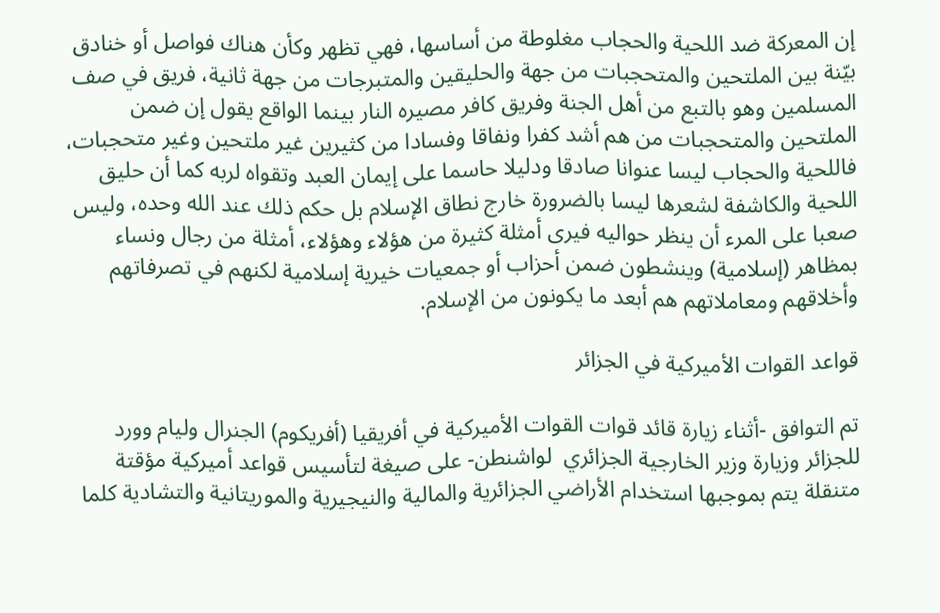إن المعركة ضد اللحية والحجاب مغلوطة من أساسها، فهي تظهر وكأن هناك فواصل أو خنادق بيّنة بين الملتحين والمتحجبات من جهة والحليقين والمتبرجات من جهة ثانية، فريق في صف المسلمين وهو بالتبع من أهل الجنة وفريق كافر مصيره النار بينما الواقع يقول إن ضمن الملتحين والمتحجبات من هم أشد كفرا ونفاقا وفسادا من كثيرين غير ملتحين وغير متحجبات، فاللحية والحجاب ليسا عنوانا صادقا ودليلا حاسما على إيمان العبد وتقواه لربه كما أن حليق اللحية والكاشفة لشعرها ليسا بالضرورة خارج نطاق الإسلام بل حكم ذلك عند الله وحده، وليس صعبا على المرء أن ينظر حواليه فيرى أمثلة كثيرة من هؤلاء وهؤلاء، أمثلة من رجال ونساء بمظاهر (إسلامية) وينشطون ضمن أحزاب أو جمعيات خيرية إسلامية لكنهم في تصرفاتهم وأخلاقهم ومعاملاتهم هم أبعد ما يكونون من الإسلام.

قواعد القوات الأميركية في الجزائر

تم التوافق -أثناء زيارة قائد قوات القوات الأميركية في أفريقيا (أفريكوم) الجنرال وليام وورد للجزائر وزيارة وزير الخارجية الجزائري  لواشنطن- على صيغة لتأسيس قواعد أميركية مؤقتة متنقلة يتم بموجبها استخدام الأراضي الجزائرية والمالية والنيجيرية والموريتانية والتشادية كلما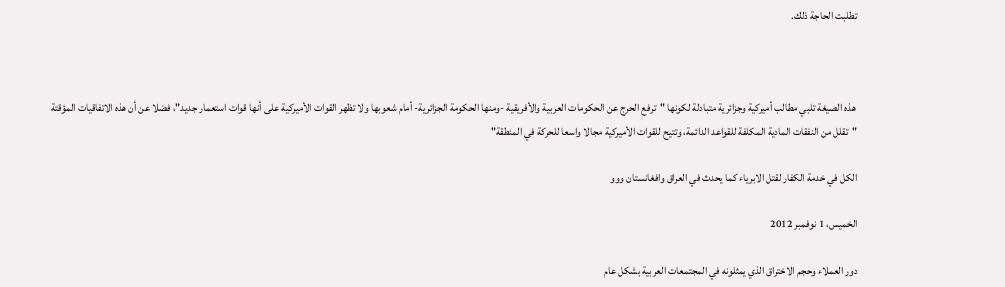تطلبت الحاجة ذلك.



 هذه الصيغة تلبي مطالب أميركية وجزائرية متبادلة لكونها "ترفع الحرج عن الحكومات العربية والأفريقية -ومنها الحكومة الجزائرية- أمام شعوبها ولا تظهر القوات الأميركية على أنها قوات استعمار جديد"، فضلا عن أن هذه الاتفاقيات المؤقتة "تقلل من النفقات المادية المكلفة للقواعد الدائمة، وتتيح للقوات الأميركية مجالا واسعا للحركة في المنطقة"

الكل في خدمة الكفار لقتل الابرياء كما يحدث في العراق وافغانستان ووو

الخميس، 1 نوفمبر 2012

دور العملاء وحجم الاختراق الذي يمثلونه في المجتمعات العربية بشكل عام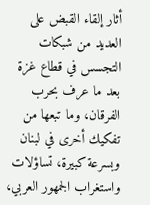أثار إلقاء القبض على العديد من شبكات التجسس في قطاع غزة بعد ما عرف بحرب الفرقان، وما تبعها من تفكيك أخرى في لبنان وبسرعة كبيرة، تساؤلات واستغراب الجمهور العربي،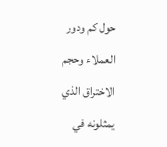حول كم ودور العملاء وحجم الاختراق الذي يمثلونه في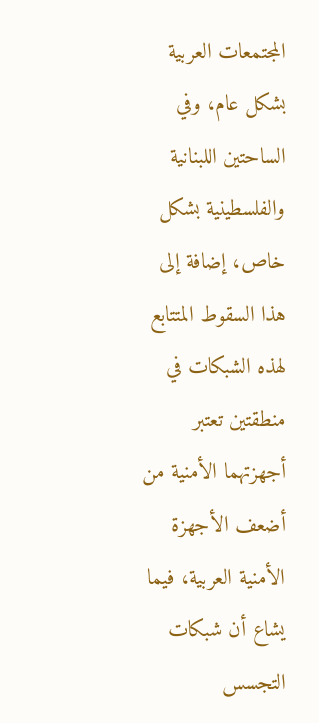المجتمعات العربية بشكل عام، وفي الساحتين اللبنانية والفلسطينية بشكل خاص، إضافة إلى هذا السقوط المتتابع لهذه الشبكات في منطقتين تعتبر أجهزتهما الأمنية من أضعف الأجهزة الأمنية العربية، فيما يشاع أن شبكات التجسس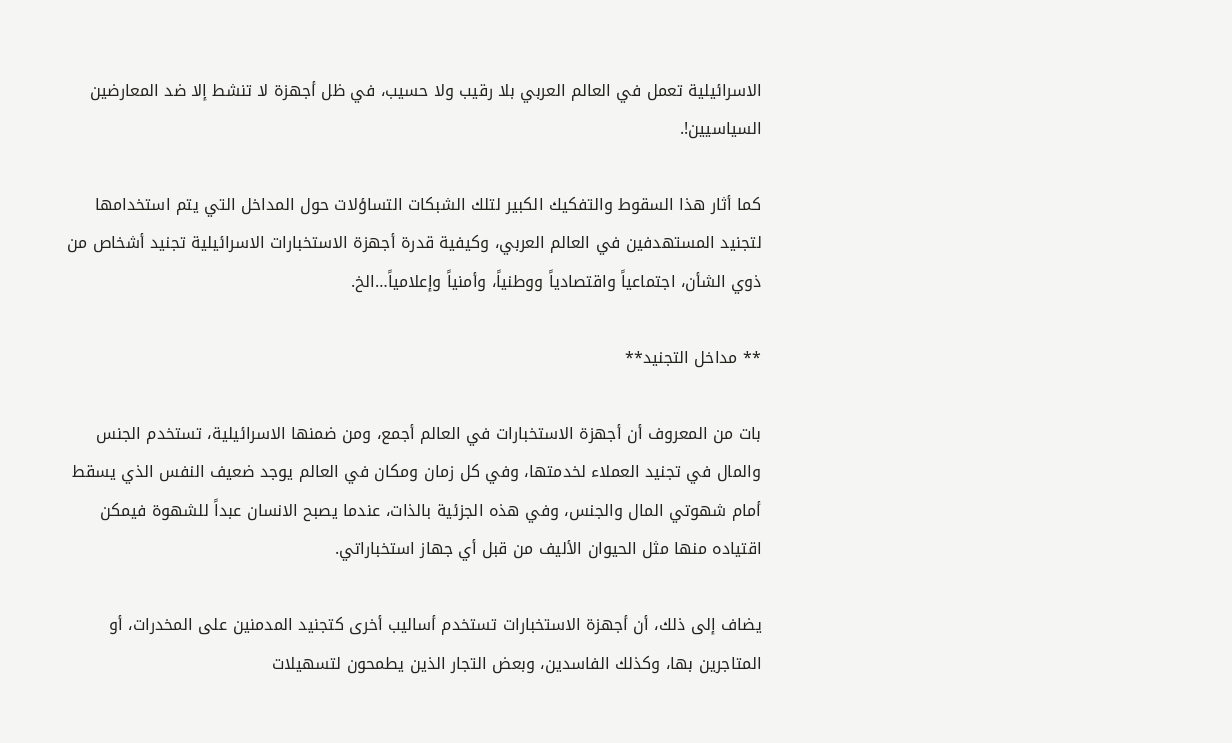الاسرائيلية تعمل في العالم العربي بلا رقيب ولا حسيب، في ظل أجهزة لا تنشط إلا ضد المعارضين السياسيين!.

كما أثار هذا السقوط والتفكيك الكبير لتلك الشبكات التساؤلات حول المداخل التي يتم استخدامها لتجنيد المستهدفين في العالم العربي، وكيفية قدرة أجهزة الاستخبارات الاسرائيلية تجنيد أشخاص من ذوي الشأن، اجتماعياً واقتصادياً ووطنياً، وأمنياً وإعلامياً…الخ.

** مداخل التجنيد**

بات من المعروف أن أجهزة الاستخبارات في العالم أجمع، ومن ضمنها الاسرائيلية، تستخدم الجنس والمال في تجنيد العملاء لخدمتها، وفي كل زمان ومكان في العالم يوجد ضعيف النفس الذي يسقط أمام شهوتي المال والجنس، وفي هذه الجزئية بالذات، عندما يصبح الانسان عبداً للشهوة فيمكن اقتياده منها مثل الحيوان الأليف من قبل أي جهاز استخباراتي.

يضاف إلى ذلك، أن أجهزة الاستخبارات تستخدم أساليب أخرى كتجنيد المدمنين على المخدرات، أو المتاجرين بها، وكذلك الفاسدين، وبعض التجار الذين يطمحون لتسهيلات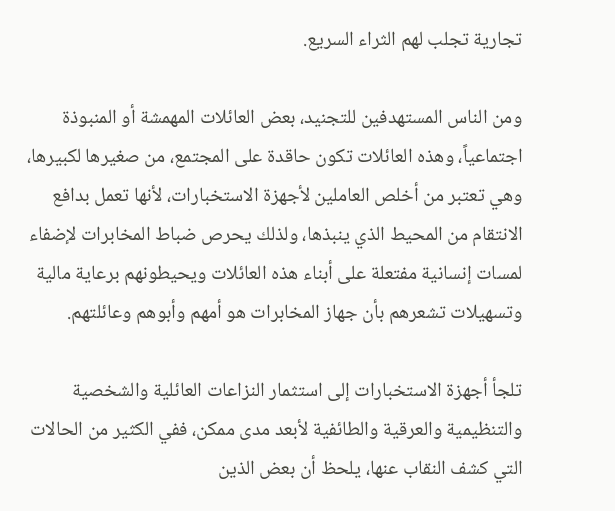تجارية تجلب لهم الثراء السريع.

ومن الناس المستهدفين للتجنيد، بعض العائلات المهمشة أو المنبوذة اجتماعياً، وهذه العائلات تكون حاقدة على المجتمع، من صغيرها لكبيرها، وهي تعتبر من أخلص العاملين لأجهزة الاستخبارات، لأنها تعمل بدافع الانتقام من المحيط الذي ينبذها، ولذلك يحرص ضباط المخابرات لإضفاء لمسات إنسانية مفتعلة على أبناء هذه العائلات ويحيطونهم برعاية مالية وتسهيلات تشعرهم بأن جهاز المخابرات هو أمهم وأبوهم وعائلتهم.

تلجأ أجهزة الاستخبارات إلى استثمار النزاعات العائلية والشخصية والتنظيمية والعرقية والطائفية لأبعد مدى ممكن، ففي الكثير من الحالات التي كشف النقاب عنها، يلحظ أن بعض الذين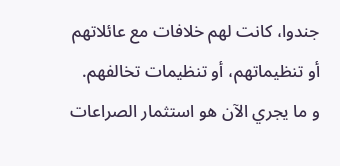جندوا، كانت لهم خلافات مع عائلاتهم أو تنظيماتهم، أو تنظيمات تخالفهم.
و ما يجري الآن هو استثمار الصراعات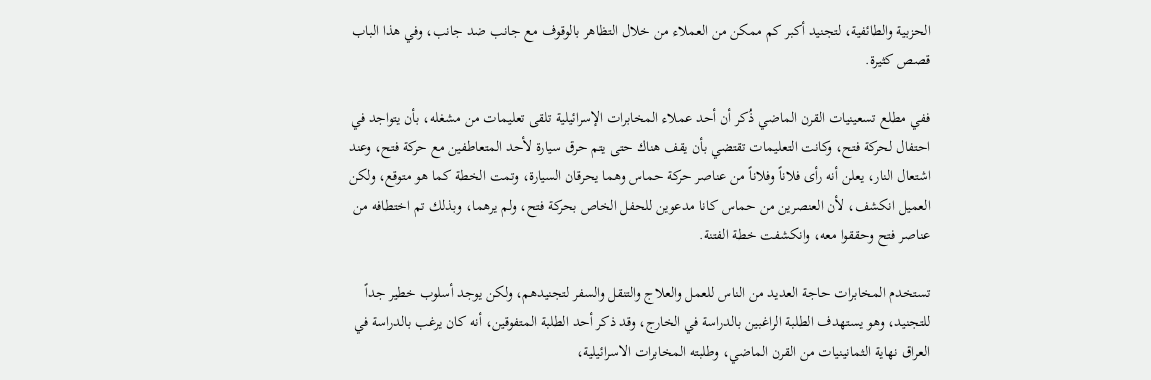الحزبية والطائفية، لتجنيد أكبر كم ممكن من العملاء من خلال التظاهر بالوقوف مع جانب ضد جانب، وفي هذا الباب قصص كثيرة.

ففي مطلع تسعينيات القرن الماضي ذُكر أن أحد عملاء المخابرات الإسرائيلية تلقى تعليمات من مشغله، بأن يتواجد في احتفال لحركة فتح، وكانت التعليمات تقتضي بأن يقف هناك حتى يتم حرق سيارة لأحد المتعاطفين مع حركة فتح، وعند اشتعال النار، يعلن أنه رأى فلاناً وفلاناً من عناصر حركة حماس وهما يحرقان السيارة، وتمت الخطة كما هو متوقع، ولكن العميل انكشف، لأن العنصرين من حماس كانا مدعوين للحفل الخاص بحركة فتح، ولم يرهما، وبذلك تم اختطافه من عناصر فتح وحققوا معه، وانكشفت خطة الفتنة.

تستخدم المخابرات حاجة العديد من الناس للعمل والعلاج والتنقل والسفر لتجنيدهم، ولكن يوجد أسلوب خطير جداً للتجنيد، وهو يستهدف الطلبة الراغبين بالدراسة في الخارج، وقد ذكر أحد الطلبة المتفوقين، أنه كان يرغب بالدراسة في العراق نهاية الثمانينيات من القرن الماضي، وطلبته المخابرات الاسرائيلية،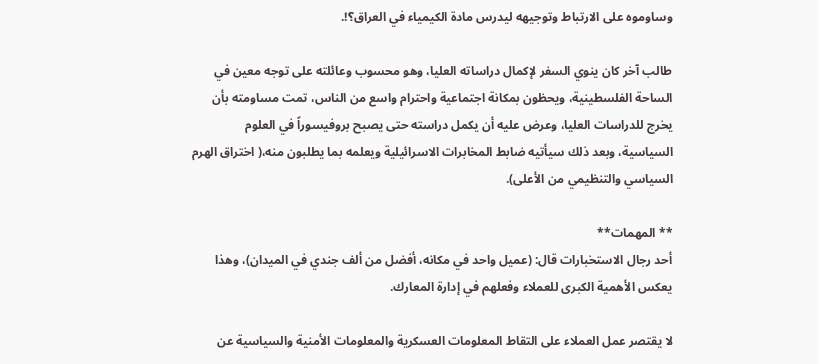وساوموه على الارتباط وتوجيهه ليدرس مادة الكيمياء في العراق؟!.

طالب آخر كان ينوي السفر لإكمال دراساته العليا، وهو محسوب وعائلته على توجه معين في الساحة الفلسطينية، ويحظون بمكانة اجتماعية واحترام واسع من الناس، تمت مساومته بأن يخرج للدراسات العليا، وعرض عليه أن يكمل دراسته حتى يصبح بروفيسوراً في العلوم السياسية، وبعد ذلك سيأتيه ضابط المخابرات الاسرائيلية ويعلمه بما يطلبون منه،( اختراق الهرم السياسي والتنظيمي من الأعلى).

** المهمات**
أحد رجال الاستخبارات قال: (عميل واحد في مكانه، أفضل من ألف جندي في الميدان)، وهذا يعكس الأهمية الكبرى للعملاء وفعلهم في إدارة المعارك.

لا يقتصر عمل العملاء على التقاط المعلومات العسكرية والمعلومات الأمنية والسياسية عن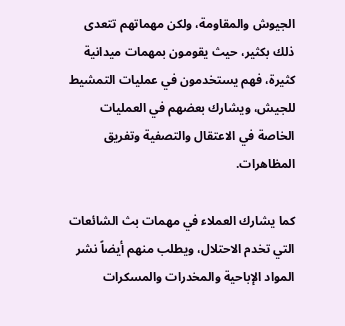الجيوش والمقاومة، ولكن مهماتهم تتعدى ذلك بكثير، حيث يقومون بمهمات ميدانية كثيرة، فهم يستخدمون في عمليات التمشيط للجيش، ويشارك بعضهم في العمليات الخاصة في الاعتقال والتصفية وتفريق المظاهرات.

كما يشارك العملاء في مهمات بث الشائعات التي تخدم الاحتلال، ويطلب منهم أيضاً نشر المواد الإباحية والمخدرات والمسكرات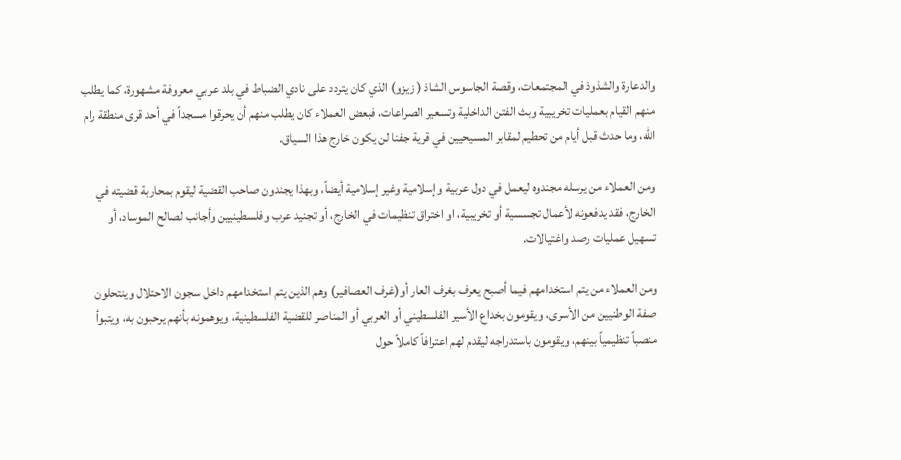والدعارة والشذوذ في المجتمعات، وقصة الجاسوس الشاذ ( زيزو) الذي كان يتردد على نادي الضباط في بلد عربي معروفة مشهورة، كما يطلب منهم القيام بعمليات تخريبية وبث الفتن الداخلية وتسعير الصراعات، فبعض العملاء كان يطلب منهم أن يحرقوا مسجداً في أحد قرى منطقة رام الله، وما حدث قبل أيام من تحطيم لمقابر المسيحيين في قرية جفنا لن يكون خارج هذا السياق.

ومن العملاء من يرسله مجندوه ليعمل في دول عربية وإسلامية وغير إسلامية أيضاً، وبهذا يجندون صاحب القضية ليقوم بمحاربة قضيته في الخارج، فقد يدفعونه لأعمال تجسسية أو تخريبية، او اختراق تنظيمات في الخارج، أو تجنيد عرب وفلسطينيين وأجانب لصالح الموساد، أو تسهيل عمليات رصد واغتيالات.

ومن العملاء من يتم استخدامهم فيما أصبح يعرف بغرف العار أو(غرف العصافير) وهم الذين يتم استخدامهم داخل سجون الاحتلال وينتحلون صفة الوطنيين من الأسرى، ويقومون بخداع الأسير الفلسطيني أو العربي أو المناصر للقضية الفلسطينية، ويوهمونه بأنهم يرحبون به، ويتبوأ منصباً تنظيمياً بينهم، ويقومون باستدراجه ليقدم لهم اعترافاً كاملاً حول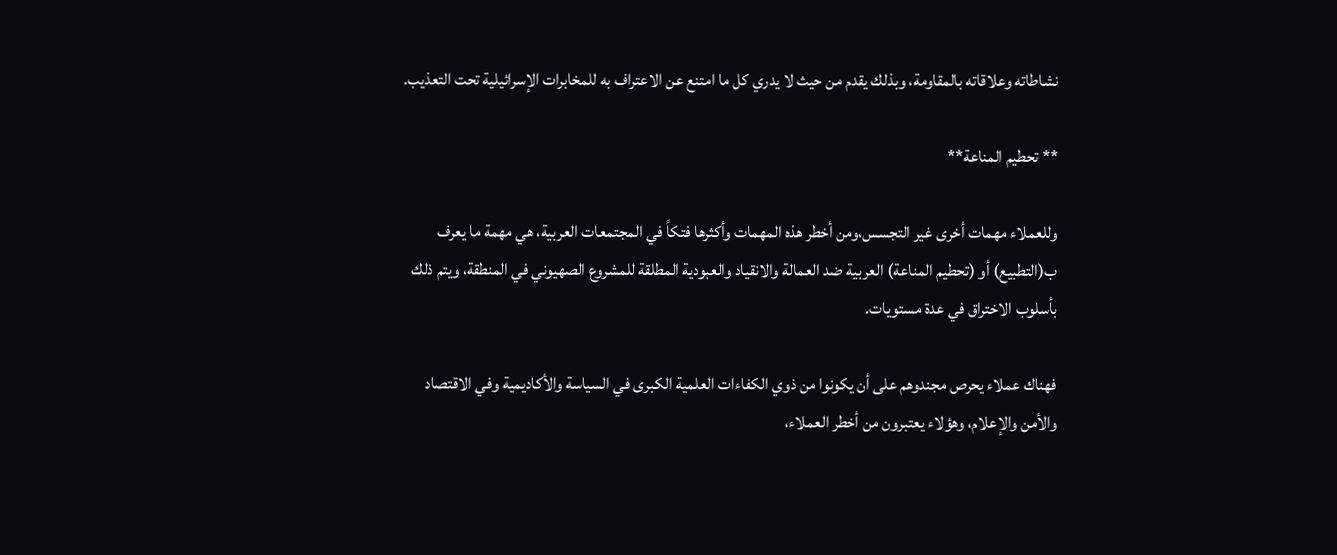نشاطاته وعلاقاته بالمقاومة، وبذلك يقدم من حيث لا يدري كل ما امتنع عن الاعتراف به للمخابرات الإسرائيلية تحت التعذيب.

** تحطيم المناعة**

وللعملاء مهمات أخرى غير التجسس،ومن أخطر هذه المهمات وأكثرها فتكاً في المجتمعات العربية، هي مهمة ما يعرف ب(التطبيع) أو (تحطيم المناعة) العربية ضد العمالة والانقياد والعبودية المطلقة للمشروع الصهيوني في المنطقة، ويتم ذلك بأسلوب الاختراق في عدة مستويات.

فهناك عملاء يحرص مجندوهم على أن يكونوا من ذوي الكفاءات العلمية الكبرى في السياسة والأكاديمية وفي الاقتصاد والأمن والإعلام، وهؤلاء يعتبرون من أخطر العملاء،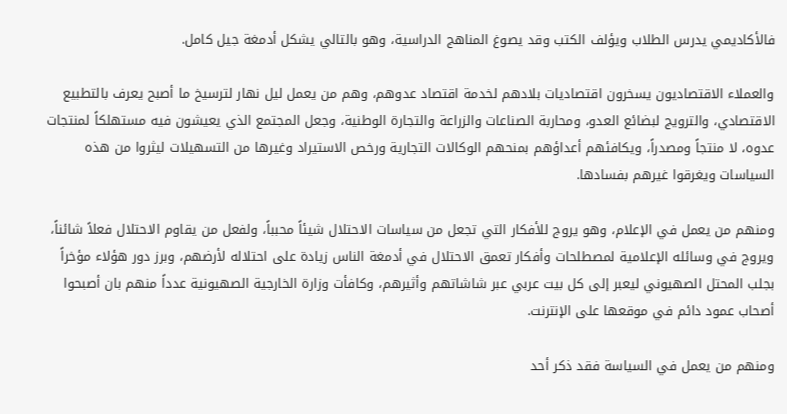فالأكاديمي يدرس الطلاب ويؤلف الكتب وقد يصوغ المناهج الدراسية، وهو بالتالي يشكل أدمغة جيل كامل.

والعملاء الاقتصاديون يسخرون اقتصاديات بلادهم لخدمة اقتصاد عدوهم، وهم من يعمل ليل نهار لترسيخ ما أصبح يعرف بالتطبيع الاقتصادي، والترويج لبضائع العدو، ومحاربة الصناعات والزراعة والتجارة الوطنية، وجعل المجتمع الذي يعيشون فيه مستهلكاً لمنتجات عدوه، لا منتجاً ومصدراً، ويكافئهم أعداؤهم بمنحهم الوكالات التجارية ورخص الاستيراد وغيرها من التسهيلات ليثروا من هذه السياسات ويغرقوا غيرهم بفسادها.

ومنهم من يعمل في الإعلام، وهو يروج للأفكار التي تجعل من سياسات الاحتلال شيئاً محبباً، ولفعل من يقاوم الاحتلال فعلاً شائناً، ويروج في وسائله الإعلامية لمصطلحات وأفكار تعمق الاحتلال في أدمغة الناس زيادة على احتلاله لأرضهم، وبرز دور هؤلاء مؤخراً بجلب المحتل الصهيوني ليعبر إلى كل بيت عربي عبر شاشاتهم وأثيرهم، وكافأت وزارة الخارجية الصهيونية عدداً منهم بان أصبحوا أصحاب عمود دائم في موقعها على الإنترنت.

ومنهم من يعمل في السياسة فقد ذكر أحد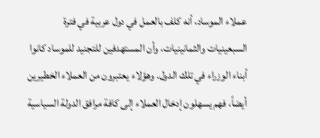عملاء الموساد، أنه كلف بالعمل في دول عربية في فترة السبعينيات والثمانينيات، وأن المستهدفين للتجنيد للموساد كانوا أبناء الوزراء في تلك الدول. وهؤلاء يعتبرون من العملاء الخطيرين أيضاً، فهم يسهلون إدخال العملاء إلى كافة مرافق الدولة السياسية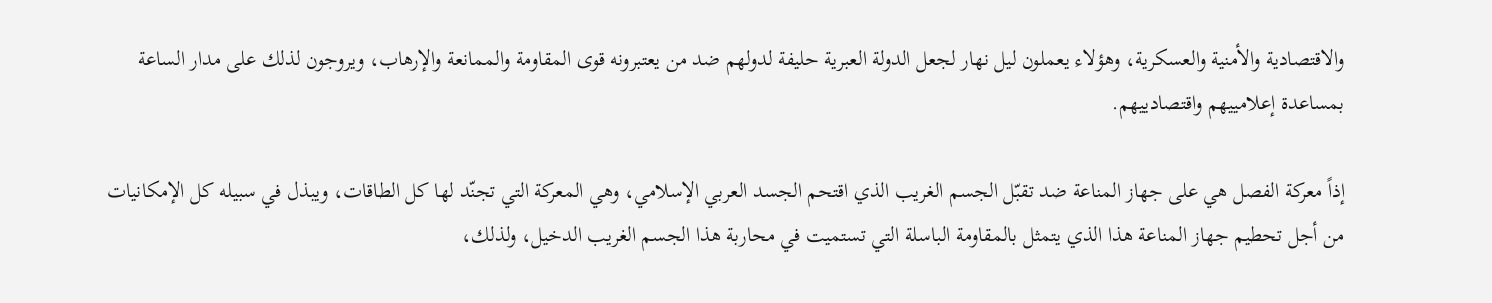والاقتصادية والأمنية والعسكرية، وهؤلاء يعملون ليل نهار لجعل الدولة العبرية حليفة لدولهم ضد من يعتبرونه قوى المقاومة والممانعة والإرهاب، ويروجون لذلك على مدار الساعة بمساعدة إعلامييهم واقتصادييهم.

إذاً معركة الفصل هي على جهاز المناعة ضد تقبّل الجسم الغريب الذي اقتحم الجسد العربي الإسلامي، وهي المعركة التي تجنّد لها كل الطاقات، ويبذل في سبيله كل الإمكانيات من أجل تحطيم جهاز المناعة هذا الذي يتمثل بالمقاومة الباسلة التي تستميت في محاربة هذا الجسم الغريب الدخيل، ولذلك،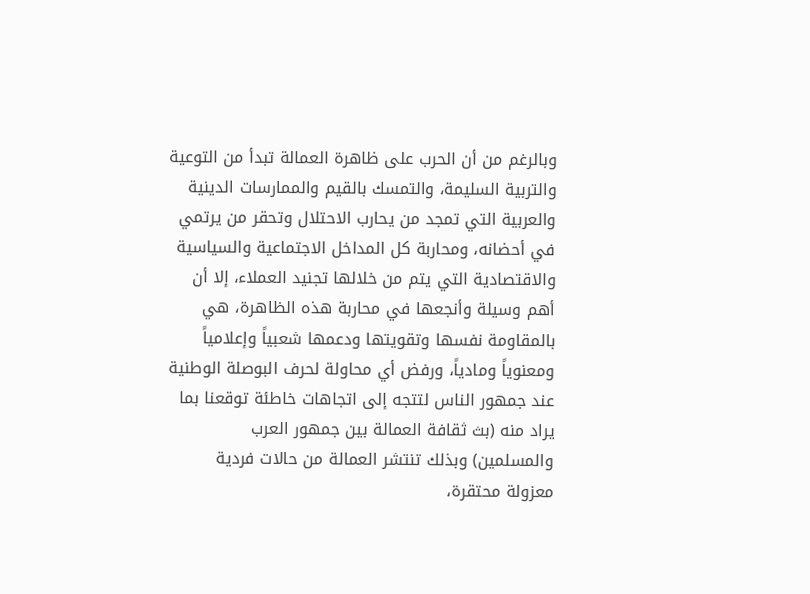وبالرغم من أن الحرب على ظاهرة العمالة تبدأ من التوعية والتربية السليمة، والتمسك بالقيم والممارسات الدينية والعربية التي تمجد من يحارب الاحتلال وتحقر من يرتمي في أحضانه، ومحاربة كل المداخل الاجتماعية والسياسية والاقتصادية التي يتم من خلالها تجنيد العملاء، إلا أن أهم وسيلة وأنجعها في محاربة هذه الظاهرة، هي بالمقاومة نفسها وتقويتها ودعمها شعبياً وإعلامياً ومعنوياً ومادياً، ورفض أي محاولة لحرف البوصلة الوطنية عند جمهور الناس لتتجه إلى اتجاهات خاطئة توقعنا بما يراد منه (بث ثقافة العمالة بين جمهور العرب والمسلمين) وبذلك تنتشر العمالة من حالات فردية معزولة محتقرة،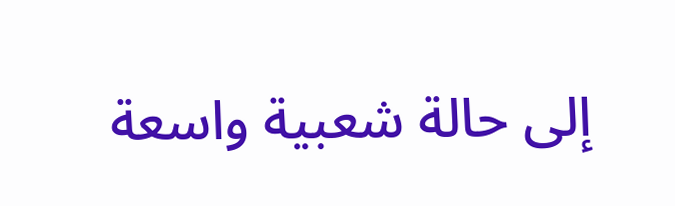إلى حالة شعبية واسعة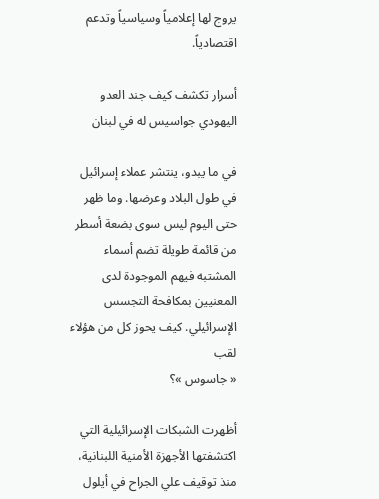يروج لها إعلامياً وسياسياً وتدعم اقتصادياً.

أسرار تكشف كيف جند العدو اليهودي جواسيس له في لبنان

في ما يبدو، ينتشر عملاء إسرائيل في طول البلاد وعرضها. وما ظهر حتى اليوم ليس سوى بضعة أسطر من قائمة طويلة تضم أسماء المشتبه فيهم الموجودة لدى المعنيين بمكافحة التجسس الإسرائيلي. كيف يحوز كل من هؤلاء لقب
« جاسوس »؟

أظهرت الشبكات الإسرائيلية التي اكتشفتها الأجهزة الأمنية اللبنانية، منذ توقيف علي الجراح في أيلول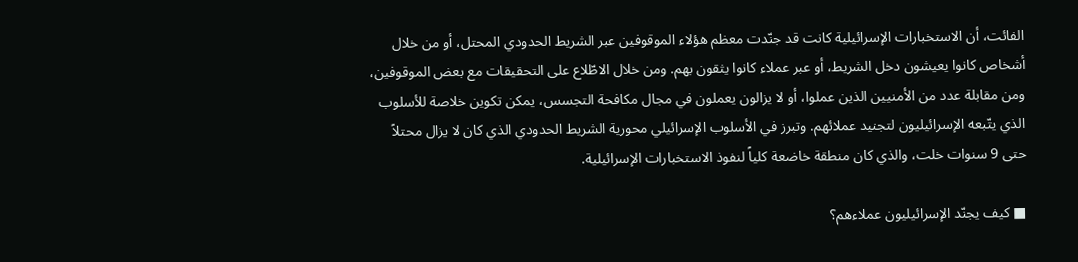الفائت، أن الاستخبارات الإسرائيلية كانت قد جنّدت معظم هؤلاء الموقوفين عبر الشريط الحدودي المحتل، أو من خلال أشخاص كانوا يعيشون دخل الشريط، أو عبر عملاء كانوا يثقون بهم. ومن خلال الاطّلاع على التحقيقات مع بعض الموقوفين، ومن مقابلة عدد من الأمنيين الذين عملوا، أو لا يزالون يعملون في مجال مكافحة التجسس، يمكن تكوين خلاصة للأسلوب الذي يتّبعه الإسرائيليون لتجنيد عملائهم. وتبرز في الأسلوب الإسرائيلي محورية الشريط الحدودي الذي كان لا يزال محتلاً حتى 9 سنوات خلت، والذي كان منطقة خاضعة كلياً لنفوذ الاستخبارات الإسرائيلية.

■ كيف يجنّد الإسرائيليون عملاءهم؟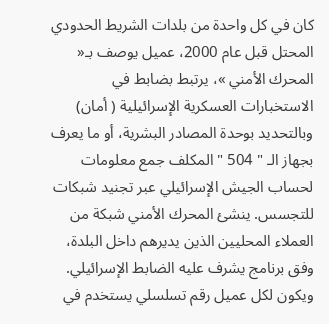كان في كل واحدة من بلدات الشريط الحدودي المحتل قبل عام 2000، عميل يوصف بـ« المحرك الأمني »، يرتبط بضابط في الاستخبارات العسكرية الإسرائيلية ( أمان) وبالتحديد بوحدة المصادر البشرية، أو ما يعرف بجهاز الـ " 504 " المكلف جمع معلومات لحساب الجيش الإسرائيلي عبر تجنيد شبكات للتجسس. ينشئ المحرك الأمني شبكة من العملاء المحليين الذين يديرهم داخل البلدة، وفق برنامج يشرف عليه الضابط الإسرائيلي. ويكون لكل عميل رقم تسلسلي يستخدم في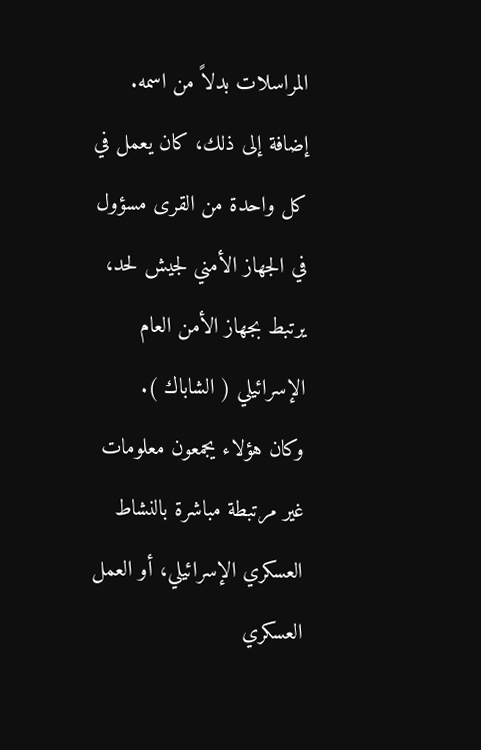المراسلات بدلاً من اسمه.
إضافة إلى ذلك، كان يعمل في كل واحدة من القرى مسؤول في الجهاز الأمني لجيش لحد، يرتبط بجهاز الأمن العام الإسرائيلي ( الشاباك ).
وكان هؤلاء يجمعون معلومات غير مرتبطة مباشرة بالنشاط العسكري الإسرائيلي، أو العمل العسكري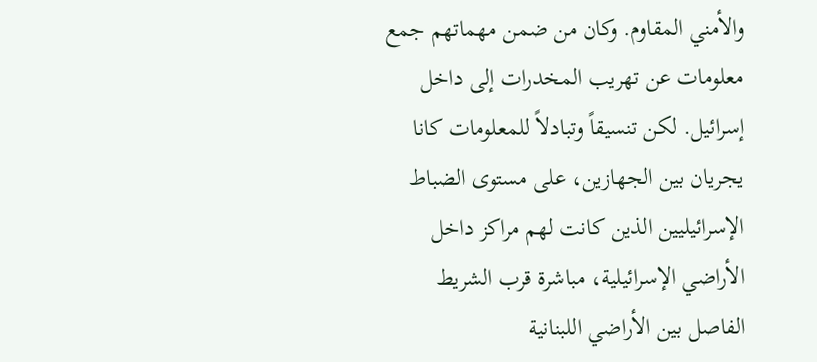والأمني المقاوم. وكان من ضمن مهماتهم جمع معلومات عن تهريب المخدرات إلى داخل إسرائيل. لكن تنسيقاً وتبادلاً للمعلومات كانا يجريان بين الجهازين، على مستوى الضباط الإسرائيليين الذين كانت لهم مراكز داخل الأراضي الإسرائيلية، مباشرة قرب الشريط الفاصل بين الأراضي اللبنانية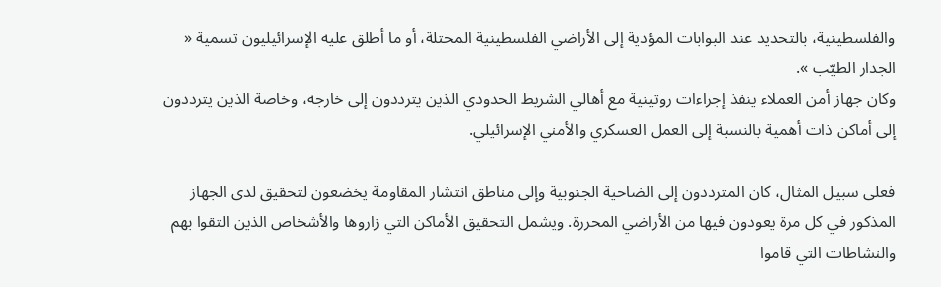والفلسطينية، بالتحديد عند البوابات المؤدية إلى الأراضي الفلسطينية المحتلة، أو ما أطلق عليه الإسرائيليون تسمية « الجدار الطيّب ».
وكان جهاز أمن العملاء ينفذ إجراءات روتينية مع أهالي الشريط الحدودي الذين يترددون إلى خارجه، وخاصة الذين يترددون إلى أماكن ذات أهمية بالنسبة إلى العمل العسكري والأمني الإسرائيلي.

فعلى سبيل المثال، كان المترددون إلى الضاحية الجنوبية وإلى مناطق انتشار المقاومة يخضعون لتحقيق لدى الجهاز المذكور في كل مرة يعودون فيها من الأراضي المحررة. ويشمل التحقيق الأماكن التي زاروها والأشخاص الذين التقوا بهم والنشاطات التي قاموا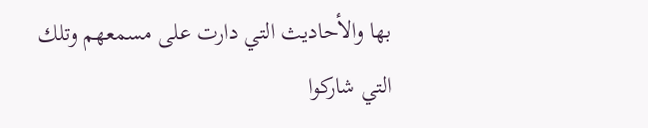بها والأحاديث التي دارت على مسمعهم وتلك التي شاركوا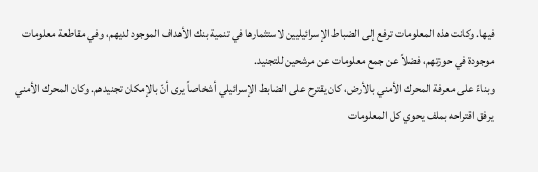فيها. وكانت هذه المعلومات ترفع إلى الضباط الإسرائيليين لاستثمارها في تنمية بنك الأهداف الموجود لديهم، وفي مقاطعة معلومات موجودة في حوزتهم، فضلاً عن جمع معلومات عن مرشحين للتجنيد.
وبناءً على معرفة المحرك الأمني بالأرض، كان يقترح على الضابط الإسرائيلي أشخاصاً يرى أنّ بالإمكان تجنيدهم. وكان المحرك الأمني يرفق اقتراحه بملف يحوي كل المعلومات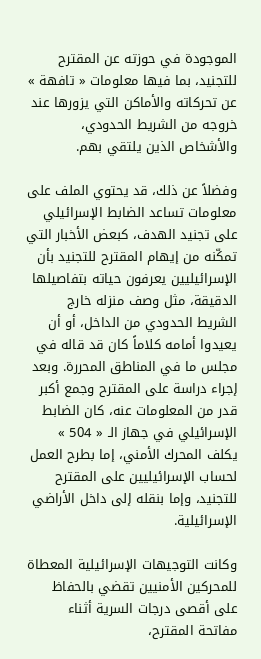الموجودة في حوزته عن المقترح للتجنيد، بما فيها معلومات « تافهة » عن تحركاته والأماكن التي يزورها عند خروجه من الشريط الحدودي، والأشخاص الذين يلتقي بهم.

وفضلاً عن ذلك، قد يحتوي الملف على معلومات تساعد الضابط الإسرائيلي على تجنيد الهدف، كبعض الأخبار التي تمكّنه من إيهام المقترح للتجنيد بأن الإسرائيليين يعرفون حياته بتفاصيلها الدقيقة، مثل وصف منزله خارج الشريط الحدودي من الداخل، أو أن يعيدوا أمامه كلاماً كان قد قاله في مجلس ما في المناطق المحررة. وبعد إجراء دراسة على المقترح وجمع أكبر قدر من المعلومات عنه، كان الضابط الإسرائيلي في جهاز الـ « 504 » يكلف المحرك الأمني، إما بطرح العمل لحساب الإسرائيليين على المقترح للتجنيد، وإما بنقله إلى داخل الأراضي الإسرائيلية.

وكانت التوجيهات الإسرائيلية المعطاة للمحركين الأمنيين تقضي بالحفاظ على أقصى درجات السرية أثناء مفاتحة المقترح،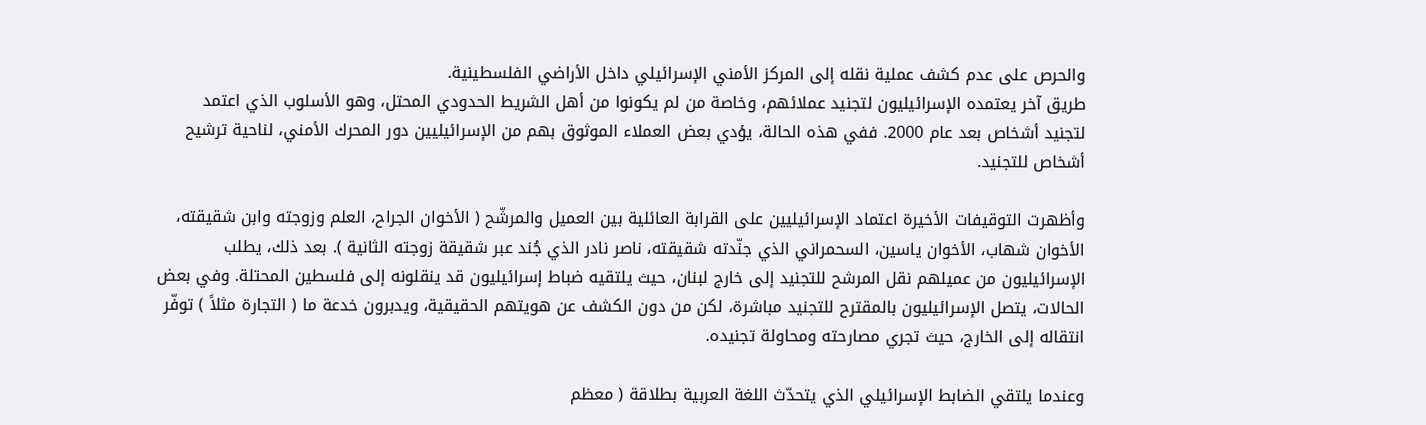والحرص على عدم كشف عملية نقله إلى المركز الأمني الإسرائيلي داخل الأراضي الفلسطينية.
طريق آخر يعتمده الإسرائيليون لتجنيد عملائهم، وخاصة من لم يكونوا من أهل الشريط الحدودي المحتل، وهو الأسلوب الذي اعتمد لتجنيد أشخاص بعد عام 2000. ففي هذه الحالة، يؤدي بعض العملاء الموثوق بهم من الإسرائيليين دور المحرك الأمني، لناحية ترشيح أشخاص للتجنيد.

وأظهرت التوقيفات الأخيرة اعتماد الإسرائيليين على القرابة العائلية بين العميل والمرشّح ( الأخوان الجراح، العلم وزوجته وابن شقيقته، الأخوان شهاب، الأخوان ياسين، السحمراني الذي جنّدته شقيقته، ناصر نادر الذي جُند عبر شقيقة زوجته الثانية ). بعد ذلك، يطلب الإسرائيليون من عميلهم نقل المرشح للتجنيد إلى خارج لبنان، حيث يلتقيه ضباط إسرائيليون قد ينقلونه إلى فلسطين المحتلة. وفي بعض الحالات، يتصل الإسرائيليون بالمقترح للتجنيد مباشرة، لكن من دون الكشف عن هويتهم الحقيقية، ويدبرون خدعة ما ( التجارة مثلاً ) توفّر انتقاله إلى الخارج، حيث تجري مصارحته ومحاولة تجنيده.

وعندما يلتقي الضابط الإسرائيلي الذي يتحدّث اللغة العربية بطلاقة ( معظم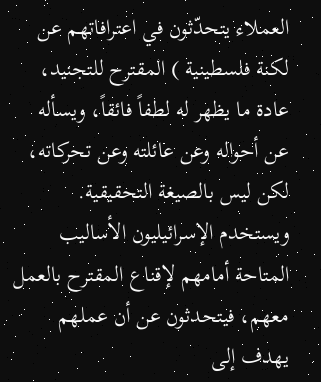العملاء يتحدّثون في اعترافاتهم عن لكنة فلسطينية ) المقترح للتجنيد، عادة ما يظهر له لطفاً فائقاً، ويسأله عن أحواله وعن عائلته وعن تحركاته، لكن ليس بالصيغة التحقيقية. ويستخدم الإسرائيليون الأساليب المتاحة أمامهم لإقناع المقترح بالعمل معهم، فيتحدثون عن أن عملهم يهدف إلى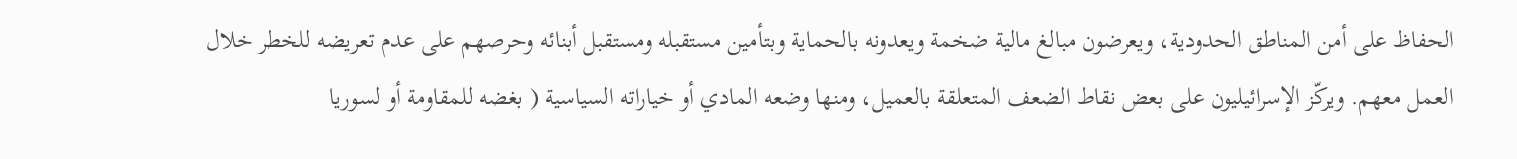الحفاظ على أمن المناطق الحدودية، ويعرضون مبالغ مالية ضخمة ويعدونه بالحماية وبتأمين مستقبله ومستقبل أبنائه وحرصهم على عدم تعريضه للخطر خلال العمل معهم. ويركّز الإسرائيليون على بعض نقاط الضعف المتعلقة بالعميل، ومنها وضعه المادي أو خياراته السياسية ( بغضه للمقاومة أو لسوريا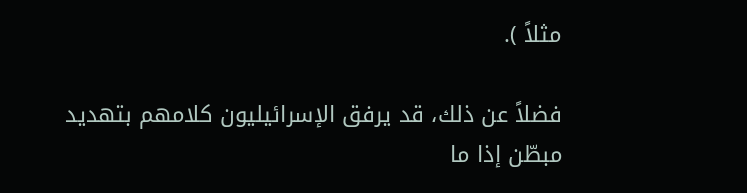مثلاً ).

فضلاً عن ذلك، قد يرفق الإسرائيليون كلامهم بتهديد مبطّن إذا ما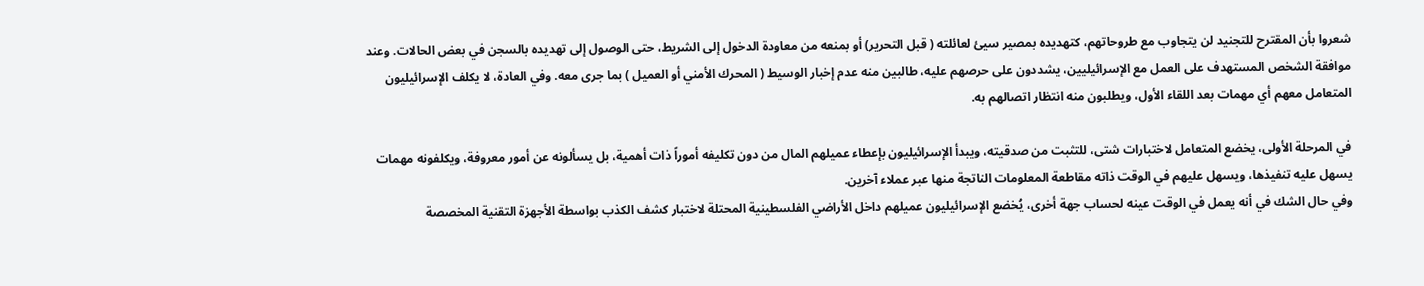شعروا بأن المقترح للتجنيد لن يتجاوب مع طروحاتهم، كتهديده بمصير سيئ لعائلته ( قبل التحرير) أو بمنعه من معاودة الدخول إلى الشريط، حتى الوصول إلى تهديده بالسجن في بعض الحالات. وعند موافقة الشخص المستهدف على العمل مع الإسرائيليين، يشددون على حرصهم عليه، طالبين منه عدم إخبار الوسيط ( المحرك الأمني أو العميل ) بما جرى معه. وفي العادة، لا يكلف الإسرائيليون المتعامل معهم أي مهمات بعد اللقاء الأول، ويطلبون منه انتظار اتصالهم به.

في المرحلة الأولى، يخضع المتعامل لاختبارات شتى، للتثبت من صدقيته، ويبدأ الإسرائيليون بإعطاء عميلهم المال من دون تكليفه أموراً ذات أهمية، بل يسألونه عن أمور معروفة، ويكلفونه مهمات يسهل عليه تنفيذها، ويسهل عليهم في الوقت ذاته مقاطعة المعلومات الناتجة منها عبر عملاء آخرين.
وفي حال الشك في أنه يعمل في الوقت عينه لحساب جهة أخرى، يُخضع الإسرائيليون عميلهم داخل الأراضي الفلسطينية المحتلة لاختبار كشف الكذب بواسطة الأجهزة التقنية المخصصة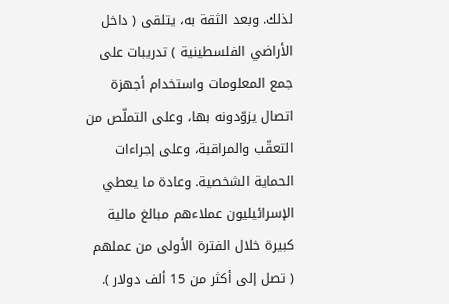لذلك. وبعد الثقة به، يتلقى ( داخل الأراضي الفلسطينية ) تدريبات على جمع المعلومات واستخدام أجهزة اتصال يزوّدونه بها، وعلى التملّص من التعقّب والمراقبة، وعلى إجراءات الحماية الشخصية. وعادة ما يعطي الإسرائيليون عملاءهم مبالغ مالية كبيرة خلال الفترة الأولى من عملهم ( تصل إلى أكثر من 15 ألف دولار ).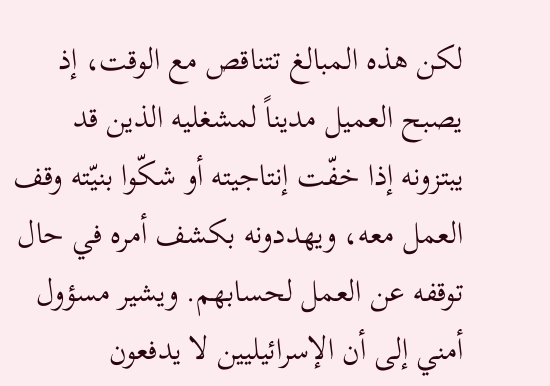لكن هذه المبالغ تتناقص مع الوقت، إذ يصبح العميل مديناً لمشغليه الذين قد يبتزونه إذا خفّت إنتاجيته أو شكّوا بنيّته وقف العمل معه، ويهددونه بكشف أمره في حال توقفه عن العمل لحسابهم. ويشير مسؤول أمني إلى أن الإسرائيليين لا يدفعون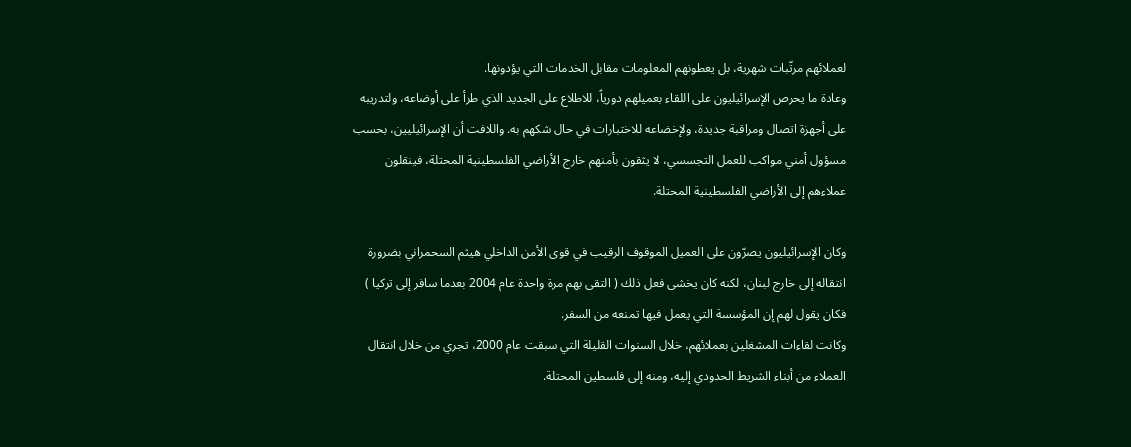لعملائهم مرتّبات شهرية، بل يعطونهم المعلومات مقابل الخدمات التي يؤدونها.
وعادة ما يحرص الإسرائيليون على اللقاء بعميلهم دورياً، للاطلاع على الجديد الذي طرأ على أوضاعه، ولتدريبه على أجهزة اتصال ومراقبة جديدة، ولإخضاعه للاختبارات في حال شكهم به. واللافت أن الإسرائيليين، بحسب مسؤول أمني مواكب للعمل التجسسي، لا يثقون بأمنهم خارج الأراضي الفلسطينية المحتلة، فينقلون عملاءهم إلى الأراضي الفلسطينية المحتلة.

وكان الإسرائيليون يصرّون على العميل الموقوف الرقيب في قوى الأمن الداخلي هيثم السحمراني بضرورة انتقاله إلى خارج لبنان، لكنه كان يخشى فعل ذلك ( التقى بهم مرة واحدة عام 2004 بعدما سافر إلى تركيا ) فكان يقول لهم إن المؤسسة التي يعمل فيها تمنعه من السفر.
وكانت لقاءات المشغلين بعملائهم، خلال السنوات القليلة التي سبقت عام 2000، تجري من خلال انتقال العملاء من أبناء الشريط الحدودي إليه، ومنه إلى فلسطين المحتلة.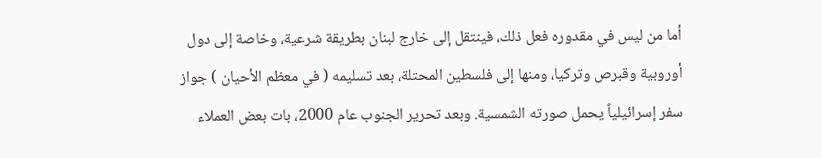أما من ليس في مقدوره فعل ذلك، فينتقل إلى خارج لبنان بطريقة شرعية، وخاصة إلى دول أوروبية وقبرص وتركيا، ومنها إلى فلسطين المحتلة، بعد تسليمه ( في معظم الأحيان ) جواز سفر إسرائيلياً يحمل صورته الشمسية. وبعد تحرير الجنوب عام 2000، بات بعض العملاء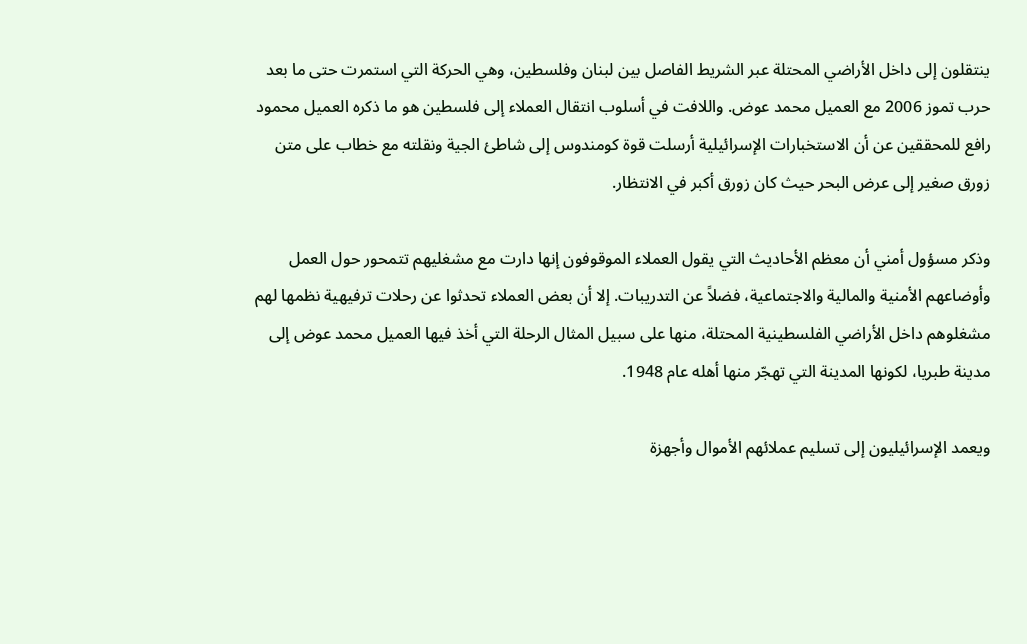ينتقلون إلى داخل الأراضي المحتلة عبر الشريط الفاصل بين لبنان وفلسطين، وهي الحركة التي استمرت حتى ما بعد حرب تموز 2006 مع العميل محمد عوض. واللافت في أسلوب انتقال العملاء إلى فلسطين هو ما ذكره العميل محمود رافع للمحققين عن أن الاستخبارات الإسرائيلية أرسلت قوة كومندوس إلى شاطئ الجية ونقلته مع خطاب على متن زورق صغير إلى عرض البحر حيث كان زورق أكبر في الانتظار.

وذكر مسؤول أمني أن معظم الأحاديث التي يقول العملاء الموقوفون إنها دارت مع مشغليهم تتمحور حول العمل وأوضاعهم الأمنية والمالية والاجتماعية، فضلاً عن التدريبات. إلا أن بعض العملاء تحدثوا عن رحلات ترفيهية نظمها لهم مشغلوهم داخل الأراضي الفلسطينية المحتلة، منها على سبيل المثال الرحلة التي أخذ فيها العميل محمد عوض إلى مدينة طبريا، لكونها المدينة التي تهجّر منها أهله عام 1948.

ويعمد الإسرائيليون إلى تسليم عملائهم الأموال وأجهزة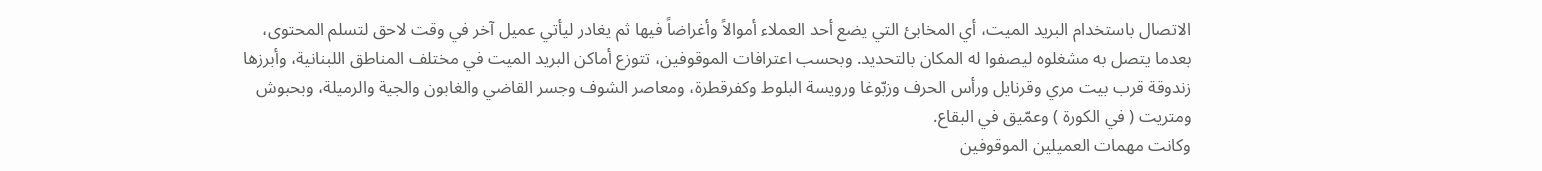الاتصال باستخدام البريد الميت، أي المخابئ التي يضع أحد العملاء أموالاً وأغراضاً فيها ثم يغادر ليأتي عميل آخر في وقت لاحق لتسلم المحتوى، بعدما يتصل به مشغلوه ليصفوا له المكان بالتحديد. وبحسب اعترافات الموقوفين، تتوزع أماكن البريد الميت في مختلف المناطق اللبنانية، وأبرزها زندوقة قرب بيت مري وقرنايل ورأس الحرف وزبّوغا ورويسة البلوط وكفرقطرة، ومعاصر الشوف وجسر القاضي والغابون والجية والرميلة، وبحبوش ومتريت ( في الكورة ) وعمّيق في البقاع.
وكانت مهمات العميلين الموقوفين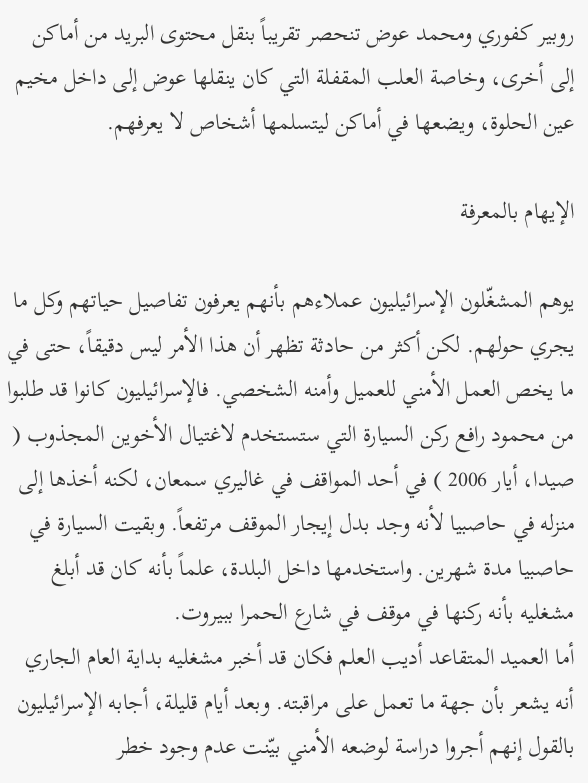روبير كفوري ومحمد عوض تنحصر تقريباً بنقل محتوى البريد من أماكن إلى أخرى، وخاصة العلب المقفلة التي كان ينقلها عوض إلى داخل مخيم عين الحلوة، ويضعها في أماكن ليتسلمها أشخاص لا يعرفهم.

الإيهام بالمعرفة

يوهم المشغّلون الإسرائيليون عملاءهم بأنهم يعرفون تفاصيل حياتهم وكل ما يجري حولهم. لكن أكثر من حادثة تظهر أن هذا الأمر ليس دقيقاً، حتى في ما يخص العمل الأمني للعميل وأمنه الشخصي. فالإسرائيليون كانوا قد طلبوا من محمود رافع ركن السيارة التي ستستخدم لاغتيال الأخوين المجذوب ( صيدا، أيار 2006 ) في أحد المواقف في غاليري سمعان، لكنه أخذها إلى منزله في حاصبيا لأنه وجد بدل إيجار الموقف مرتفعاً. وبقيت السيارة في حاصبيا مدة شهرين. واستخدمها داخل البلدة، علماً بأنه كان قد أبلغ مشغليه بأنه ركنها في موقف في شارع الحمرا ببيروت.
أما العميد المتقاعد أديب العلم فكان قد أخبر مشغليه بداية العام الجاري أنه يشعر بأن جهة ما تعمل على مراقبته. وبعد أيام قليلة، أجابه الإسرائيليون بالقول إنهم أجروا دراسة لوضعه الأمني بيّنت عدم وجود خطر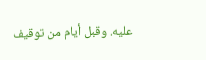عليه. وقبل أيام من توقيف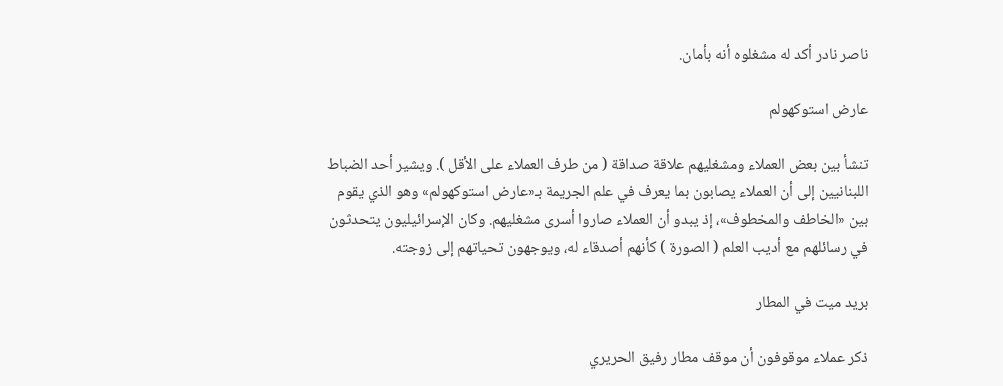ناصر نادر أكد له مشغلوه أنه بأمان.

عارض استوكهولم

تنشأ بين بعض العملاء ومشغليهم علاقة صداقة ( من طرف العملاء على الأقل ). ويشير أحد الضباط اللبنانيين إلى أن العملاء يصابون بما يعرف في علم الجريمة بـ«عارض استوكهولم» وهو الذي يقوم بين «الخاطف والمخطوف»، إذ يبدو أن العملاء صاروا أسرى مشغليهم. وكان الإسرائيليون يتحدثون في رسائلهم مع أديب العلم ( الصورة ) كأنهم أصدقاء له، ويوجهون تحياتهم إلى زوجته.

بريد ميت في المطار

ذكر عملاء موقوفون أن موقف مطار رفيق الحريري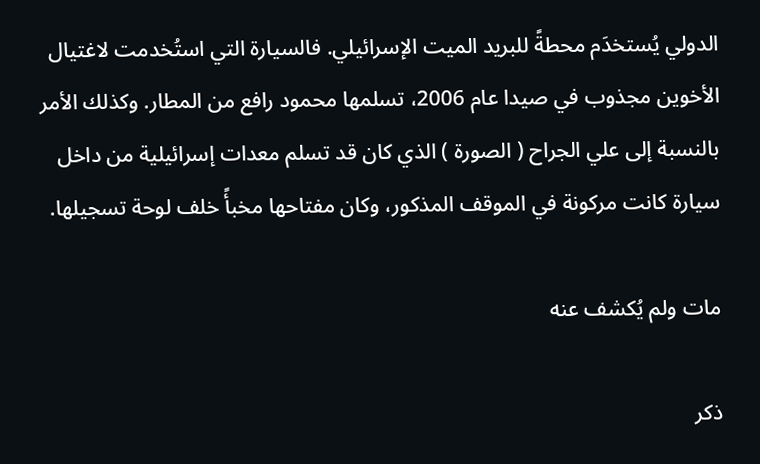الدولي يُستخدَم محطةً للبريد الميت الإسرائيلي. فالسيارة التي استُخدمت لاغتيال الأخوين مجذوب في صيدا عام 2006، تسلمها محمود رافع من المطار. وكذلك الأمر بالنسبة إلى علي الجراح ( الصورة ) الذي كان قد تسلم معدات إسرائيلية من داخل سيارة كانت مركونة في الموقف المذكور، وكان مفتاحها مخبأً خلف لوحة تسجيلها.

مات ولم يُكشف عنه

ذكر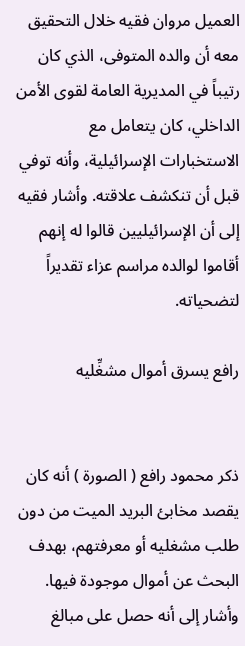العميل مروان فقيه خلال التحقيق معه أن والده المتوفى، الذي كان رتيباً في المديرية العامة لقوى الأمن الداخلي، كان يتعامل مع الاستخبارات الإسرائيلية، وأنه توفي قبل أن تنكشف علاقته. وأشار فقيه إلى أن الإسرائيليين قالوا له إنهم أقاموا لوالده مراسم عزاء تقديراً لتضحياته.

رافع يسرق أموال مشغِّليه


ذكر محمود رافع ( الصورة ) أنه كان يقصد مخابئ البريد الميت من دون طلب مشغليه أو معرفتهم، بهدف البحث عن أموال موجودة فيها. وأشار إلى أنه حصل على مبالغ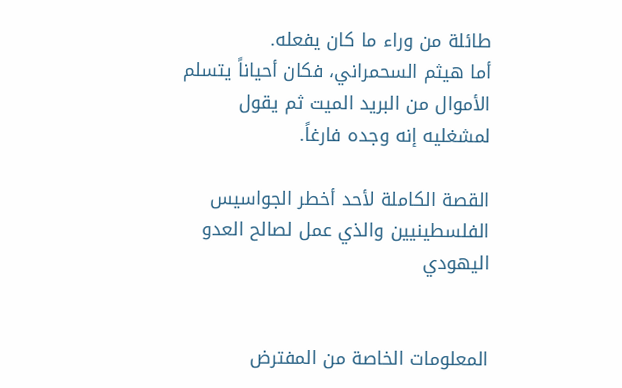طائلة من وراء ما كان يفعله.
أما هيثم السحمراني، فكان أحياناً يتسلم الأموال من البريد الميت ثم يقول لمشغليه إنه وجده فارغاً.

القصة الكاملة لأحد أخطر الجواسيس الفلسطينيين والذي عمل لصالح العدو اليهودي


المعلومات الخاصة من المفترض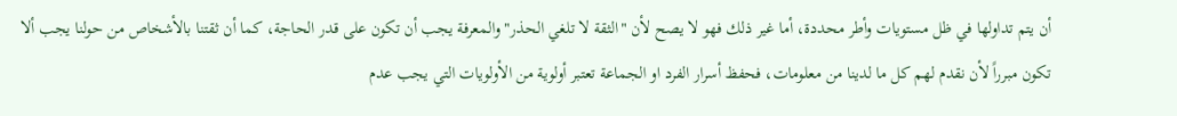أن يتم تداولها في ظل مستويات وأطر محددة، أما غير ذلك فهو لا يصح لأن "الثقة لا تلغي الحذر" والمعرفة يجب أن تكون على قدر الحاجة، كما أن ثقتنا بالأشخاص من حولنا يجب ألا تكون مبرراً لأن نقدم لهم كل ما لدينا من معلومات، فحفظ أسرار الفرد او الجماعة تعتبر أولوية من الأولويات التي يجب عدم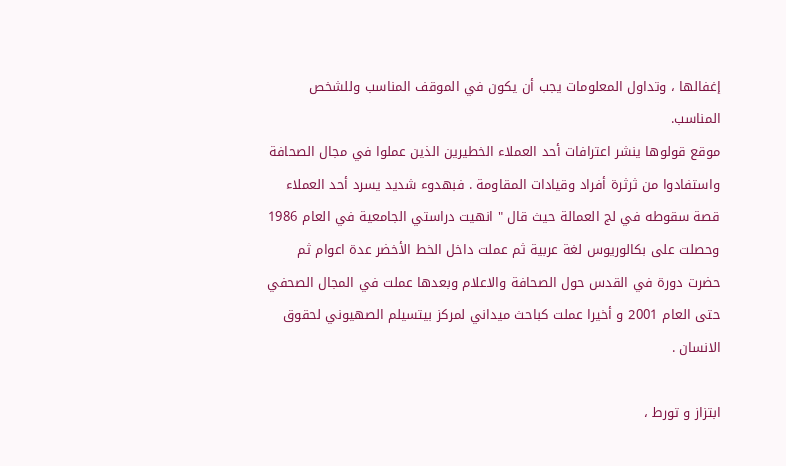إغفالها ، وتداول المعلومات يجب أن يكون في الموقف المناسب وللشخص المناسب.
موقع قولوها ينشر اعترافات أحد العملاء الخطيرين الذين عملوا في مجال الصحافة واستفادوا من ثرثرة أفراد وقيادات المقاومة . فبهدوء شديد يسرد أحد العملاء قصة سقوطه في لج العمالة حيث قال " انهيت دراستي الجامعية في العام 1986 وحصلت على بكالوريوس لغة عربية ثم عملت داخل الخط الأخضر عدة اعوام ثم حضرت دورة في القدس حول الصحافة والاعلام وبعدها عملت في المجال الصحفي حتى العام 2001 و أخيرا عملت كباحث ميداني لمركز بيتسيلم الصهيوني لحقوق الانسان .

ابتزاز و تورط ،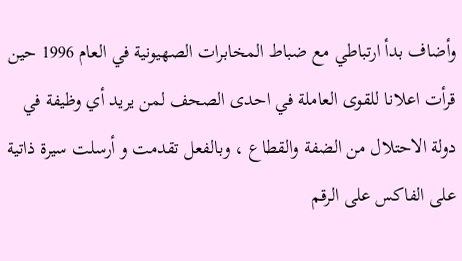وأضاف بدأ ارتباطي مع ضباط المخابرات الصهيونية في العام 1996 حين قرأت اعلانا للقوى العاملة في احدى الصحف لمن يريد أي وظيفة في دولة الاحتلال من الضفة والقطاع ، وبالفعل تقدمت و أرسلت سيرة ذاتية على الفاكس على الرقم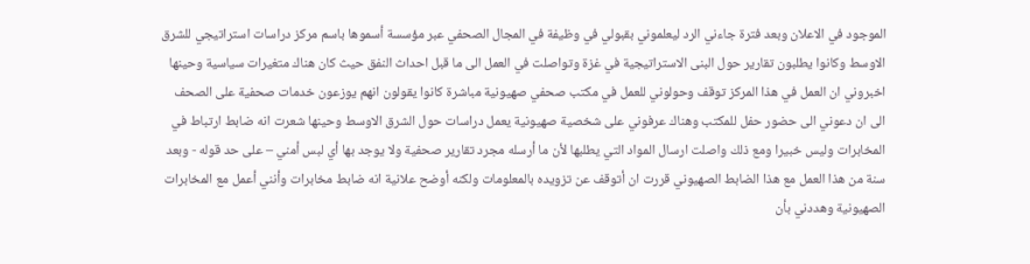الموجود في الاعلان وبعد فترة جاءني الرد ليعلموني بقبولي في وظيفة في المجال الصحفي عبر مؤسسة أسموها باسم مركز دراسات استراتيجي للشرق الاوسط وكانوا يطلبون تقارير حول البنى الاستراتيجية في غزة وتواصلت في العمل الى ما قبل احداث النفق حيث كان هناك متغيرات سياسية وحينها اخبروني ان العمل في هذا المركز توقف وحولوني للعمل في مكتب صحفي صهيونية مباشرة كانوا يقولون انهم يوزعون خدمات صحفية على الصحف الى ان دعوني الى حضور حفل للمكتب وهناك عرفوني على شخصية صهيونية يعمل دراسات حول الشرق الاوسط وحينها شعرت انه ضابط ارتباط في المخابرات وليس خبيرا ومع ذلك واصلت ارسال المواد التي يطلبها لأن ما أرسله مجرد تقارير صحفية ولا يوجد بها أي لبس أمني – على حد قوله - وبعد سنة من هذا العمل مع هذا الضابط الصهيوني قررت ان أتوقف عن تزويده بالمعلومات ولكنه أوضح علانية انه ضابط مخابرات وأنني أعمل مع المخابرات الصهيونية وهددني بأن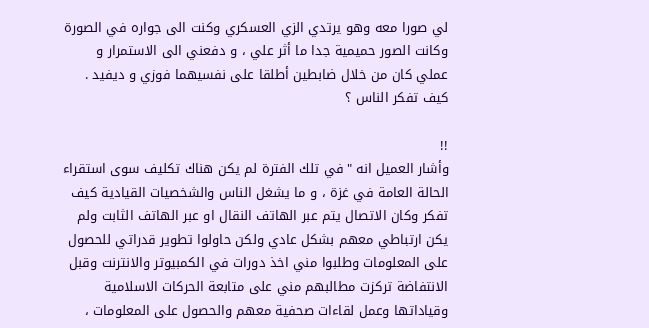لي صورا معه وهو يرتدي الزي العسكري وكنت الى جواره في الصورة وكانت الصور حميمية جدا ما أثر علي ، و دفعني الى الاستمرار و عملي كان من خلال ضابطين أطلقا على نفسيهما فوزي و ديفيد .
كيف تفكر الناس ؟

!!
وأشار العميل انه "في تلك الفترة لم يكن هناك تكليف سوى استقراء الحالة العامة في غزة ، و ما يشغل الناس والشخصيات القيادية كيف تفكر وكان الاتصال يتم عبر الهاتف النقال او عبر الهاتف الثابت ولم يكن ارتباطي معهم بشكل عادي ولكن حاولوا تطوير قدراتي للحصول على المعلومات وطلبوا مني اخذ دورات في الكمبيوتر والانترنت وقبل الانتفاضة تركزت مطالبهم مني على متابعة الحركات الاسلامية وقياداتها وعمل لقاءات صحفية معهم والحصول على المعلومات ،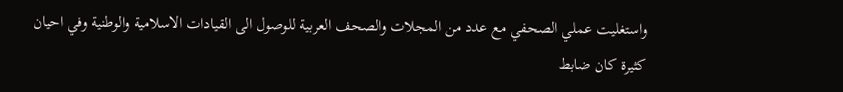واستغليت عملي الصحفي مع عدد من المجلات والصحف العربية للوصول الى القيادات الاسلامية والوطنية وفي احيان كثيرة كان ضابط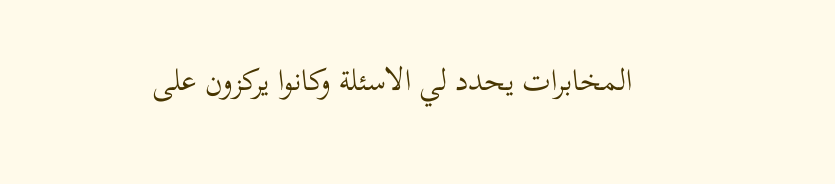المخابرات يحدد لي الاسئلة وكانوا يركزون على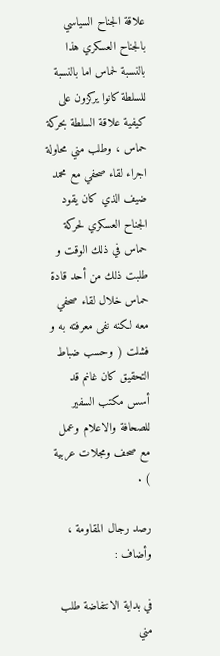علاقة الجناح السياسي بالجناح العسكري هذا بالنسبة لحماس اما بالنسبة للسلطة كانوا يركزون على كيفية علاقة السلطة بحركة حماس ، وطلب مني محاولة اجراء لقاء صحفي مع محمد ضيف الذي كان يقود الجناح العسكري لحركة حماس في ذلك الوقت و طلبت ذلك من أحد قادة حماس خلال لقاء صحفي معه لكنه نفى معرفته به و فشلت ( وحسب ضباط التحقيق كان غانم قد أسس مكتب السفير للصحافة والاعلام وعمل مع صحف ومجلات عربية ) .

رصد رجال المقاومة ،
وأضاف :

في بداية الانتفاضة طلب مني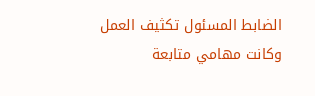الضابط المسئول تكثيف العمل وكانت مهامي متابعة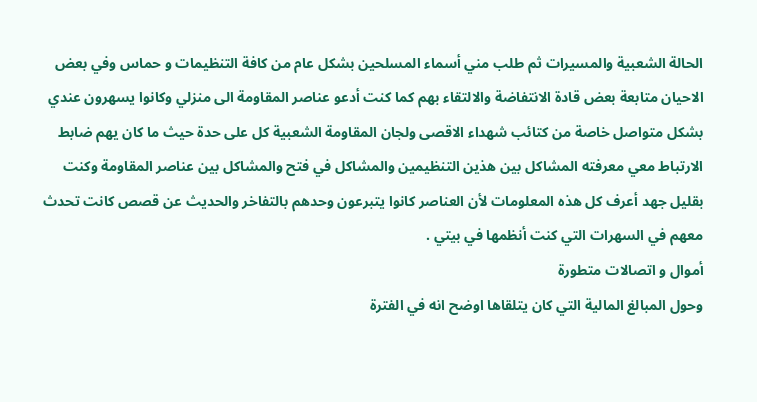الحالة الشعبية والمسيرات ثم طلب مني أسماء المسلحين بشكل عام من كافة التنظيمات و حماس وفي بعض الاحيان متابعة بعض قادة الانتفاضة والالتقاء بهم كما كنت أدعو عناصر المقاومة الى منزلي وكانوا يسهرون عندي بشكل متواصل خاصة من كتائب شهداء الاقصى ولجان المقاومة الشعبية كل على حدة حيث ما كان يهم ضابط الارتباط معي معرفته المشاكل بين هذين التنظيمين والمشاكل في فتح والمشاكل بين عناصر المقاومة وكنت بقليل جهد أعرف كل هذه المعلومات لأن العناصر كانوا يتبرعون وحدهم بالتفاخر والحديث عن قصص كانت تحدث معهم في السهرات التي كنت أنظمها في بيتي .
أموال و اتصالات متطورة
وحول المبالغ المالية التي كان يتلقاها اوضح انه في الفترة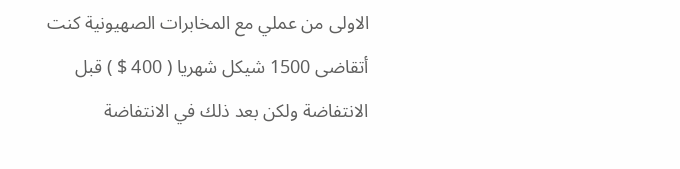الاولى من عملي مع المخابرات الصهيونية كنت أتقاضى 1500 شيكل شهريا ( 400 $ ) قبل الانتفاضة ولكن بعد ذلك في الانتفاضة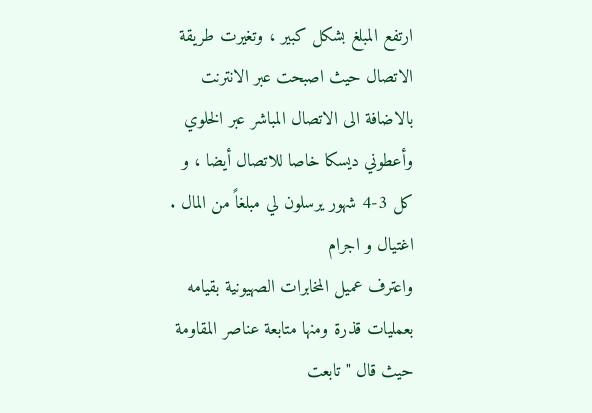ارتفع المبلغ بشكل كبير ، وتغيرت طريقة الاتصال حيث اصبحت عبر الانترنت بالاضافة الى الاتصال المباشر عبر الخلوي وأعطوني ديسكا خاصا للاتصال أيضا ، و كل 3-4 شهور يرسلون لي مبلغاً من المال .
اغتيال و اجرام
واعترف عميل المخابرات الصهيونية بقيامه بعمليات قذرة ومنها متابعة عناصر المقاومة حيث قال " تابعت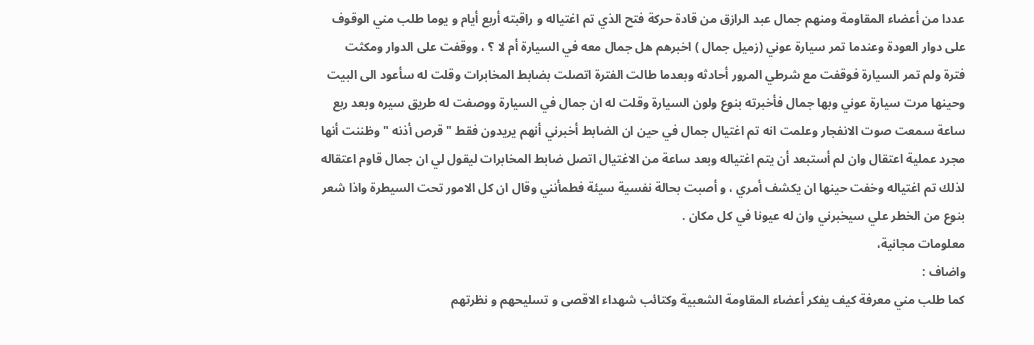عددا من أعضاء المقاومة ومنهم جمال عبد الرازق من قادة حركة فتح الذي تم اغتياله و راقبته أربع أيام و يوما طلب مني الوقوف على دوار العودة وعندما تمر سيارة عوني (زميل جمال ) اخبرهم هل جمال معه في السيارة أم لا ؟ ، ووقفت على الدوار ومكثت فترة ولم تمر السيارة فوقفت مع شرطي المرور أحادثه وبعدما طالت الفترة اتصلت بضابط المخابرات وقلت له سأعود الى البيت وحينها مرت سيارة عوني وبها جمال فأخبرته بنوع ولون السيارة وقلت له ان جمال في السيارة ووصفت له طريق سيره وبعد ربع ساعة سمعت صوت الانفجار وعلمت انه تم اغتيال جمال في حين ان الضابط أخبرني أنهم يريدون فقط " قرص أذنه " وظننت أنها مجرد عملية اعتقال وان لم أستبعد أن يتم اغتياله وبعد ساعة من الاغتيال اتصل ضابط المخابرات ليقول لي ان جمال قاوم اعتقاله لذلك تم اغتياله وخفت حينها ان يكشف أمري ، و أصبت بحالة نفسية سيئة فطمأنني وقال ان كل الامور تحت السيطرة واذا شعر بنوع من الخطر علي سيخبرني وان له عيونا في كل مكان .
معلومات مجانية،
واضاف :
كما طلب مني معرفة كيف يفكر أعضاء المقاومة الشعبية وكتائب شهداء الاقصى و تسليحهم و نظرتهم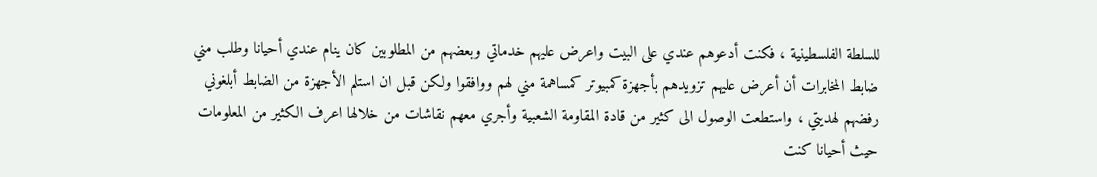للسلطة الفلسطينية ، فكنت أدعوهم عندي على البيت واعرض عليهم خدماتي وبعضهم من المطلوبين كان ينام عندي أحيانا وطلب مني ضابط المخابرات أن أعرض عليهم تزويدهم بأجهزة كمبيوتر كمساهمة مني لهم ووافقوا ولكن قبل ان استلم الأجهزة من الضابط أبلغوني رفضهم لهديتي ، واستطعت الوصول الى كثير من قادة المقاومة الشعبية وأجري معهم نقاشات من خلالها اعرف الكثير من المعلومات حيث أحيانا كنت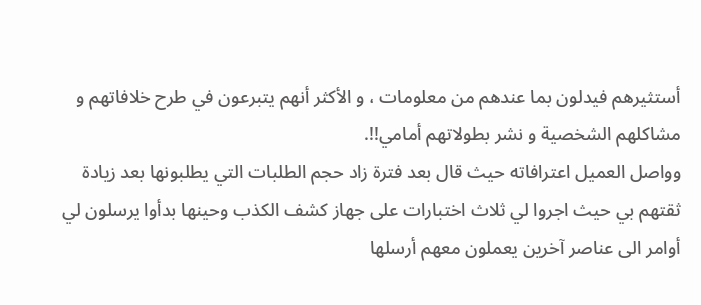أستثيرهم فيدلون بما عندهم من معلومات ، و الأكثر أنهم يتبرعون في طرح خلافاتهم و مشاكلهم الشخصية و نشر بطولاتهم أمامي!!.
وواصل العميل اعترافاته حيث قال بعد فترة زاد حجم الطلبات التي يطلبونها بعد زيادة ثقتهم بي حيث اجروا لي ثلاث اختبارات على جهاز كشف الكذب وحينها بدأوا يرسلون لي أوامر الى عناصر آخرين يعملون معهم أرسلها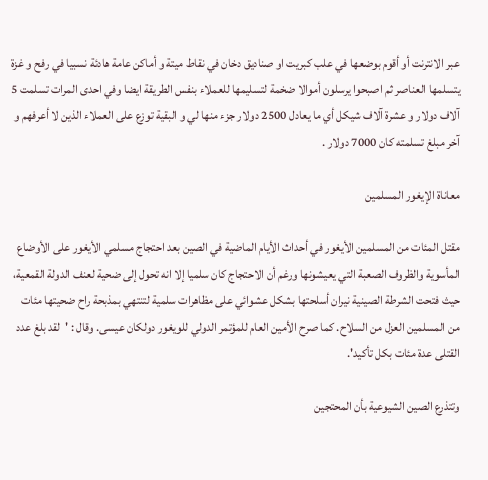عبر الانترنت أو أقوم بوضعها في علب كبريت او صناديق دخان في نقاط ميتة و أماكن عامة هادئة نسبيا في رفح و غزة يتسلمها العناصر ثم اصبحوا يرسلون أموالا ضخمة لتسليمها للعملاء بنفس الطريقة ايضا وفي احدى المرات تسلمت 5 آلاف دولار و عشرة آلاف شيكل أي ما يعادل 2500 دولار جزء منها لي و البقية توزع على العملاء الذين لا أعرفهم و آخر مبلغ تسلمته كان 7000 دولار .

معاناة الإيغور المسلمين

مقتل المئات من المسلمين الأيغور في أحداث الأيام الماضية في الصين بعد احتجاج مسلمي الأيغور على الأوضاع المأسوية والظروف الصعبة التي يعيشونها ورغم أن الاحتجاج كان سلميا إلا انه تحول إلى ضحية لعنف الدولة القمعية، حيث فتحت الشرطة الصينية نيران أسلحتها بشكل عشوائي على مظاهرات سلمية لتنتهي بمذبحة راح ضحيتها مئات من المسلمين العزل من السلاح. كما صرح الأمين العام للمؤتمر الدولي للويغور دولكان عيسى. وقال : 'لقد بلغ عدد القتلى عدة مئات بكل تأكيد'.

وتتذرع الصين الشيوعية بأن المحتجين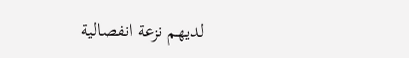لديهم نزعة انفصالية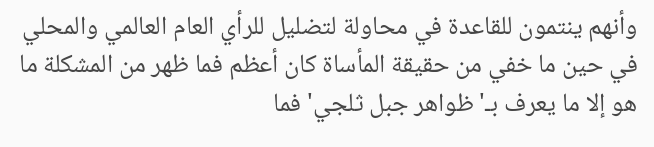وأنهم ينتمون للقاعدة في محاولة لتضليل للرأي العام العالمي والمحلي في حين ما خفي من حقيقة المأساة كان أعظم فما ظهر من المشكلة ما هو إلا ما يعرف بـ' ظواهر جبل ثلجي' فما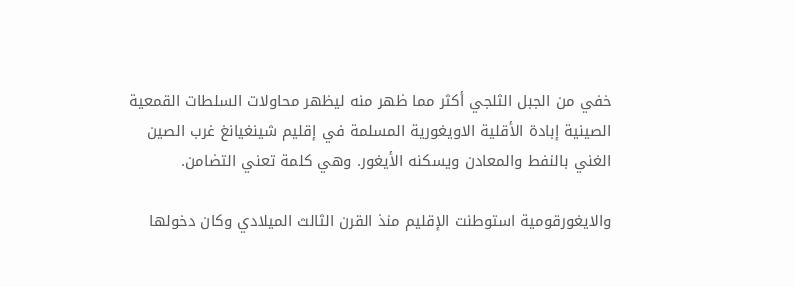خفي من الجبل الثلجي أكثر مما ظهر منه ليظهر محاولات السلطات القمعية الصينية إبادة الأقلية الاويغورية المسلمة في إقليم شينغيانغ غرب الصين الغني بالنفط والمعادن ويسكنه الأيغور. وهي كلمة تعني التضامن.

والايغورقومية استوطنت الإقليم منذ القرن الثالث الميلادي وكان دخولها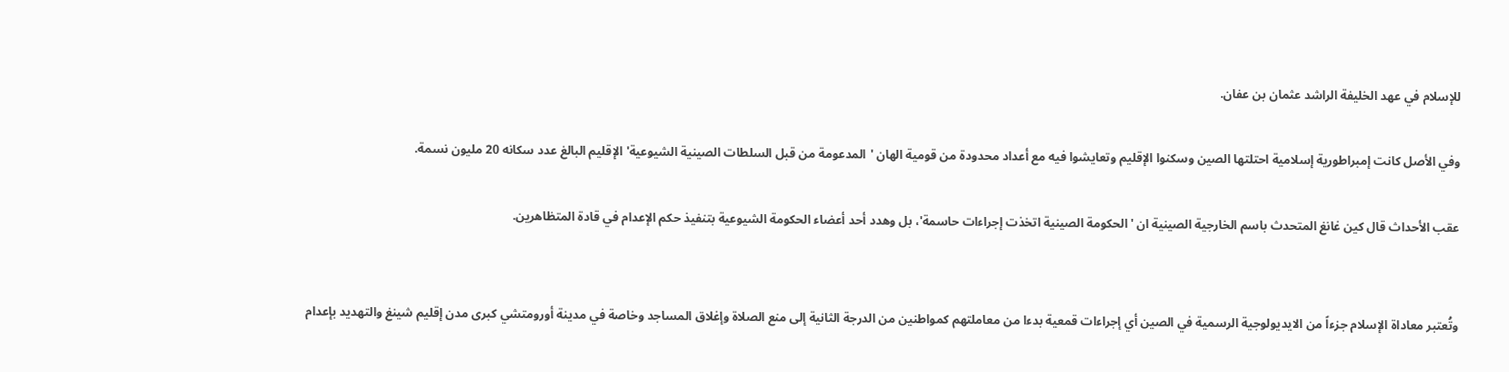للإسلام في عهد الخليفة الراشد عثمان بن عفان.

وفي الأصل كانت إمبراطورية إسلامية احتلتها الصين وسكنوا الإقليم وتعايشوا فيه مع أعداد محدودة من قومية الهان 'المدعومة من قبل السلطات الصينية الشيوعية' الإقليم البالغ عدد سكانه 20 مليون نسمة.

عقب الأحداث قال كين غانغ المتحدث باسم الخارجية الصينية ان 'الحكومة الصينية اتخذت إجراءات حاسمة'، بل وهدد أحد أعضاء الحكومة الشيوعية بتنفيذ حكم الإعدام في قادة المتظاهرين.


وتُعتبر معاداة الإسلام جزءاً من الايديولوجية الرسمية في الصين أي إجراءات قمعية بدءا من معاملتهم كمواطنين من الدرجة الثانية إلى منع الصلاة وإغلاق المساجد وخاصة في مدينة أورومتشي كبرى مدن إقليم شينغ والتهديد بإعدام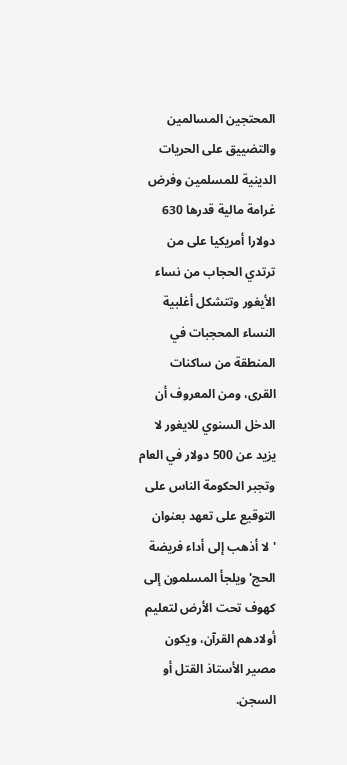المحتجين المسالمين والتضييق على الحريات الدينية للمسلمين وفرض غرامة مالية قدرها 630 دولارا أمريكيا على من ترتدي الحجاب من نساء الأيغور وتتشكل أغلبية النساء المحجبات في المنطقة من ساكنات القرى، ومن المعروف أن الدخل السنوي للايغور لا يزيد عن 500 دولار في العام وتجبر الحكومة الناس على التوقيع على تعهد بعنوان 'لا أذهب إلى أداء فريضة الحج' ويلجأ المسلمون إلى كهوف تحت الأرض لتعليم أولادهم القرآن، ويكون مصير الأستاذ القتل أو السجن.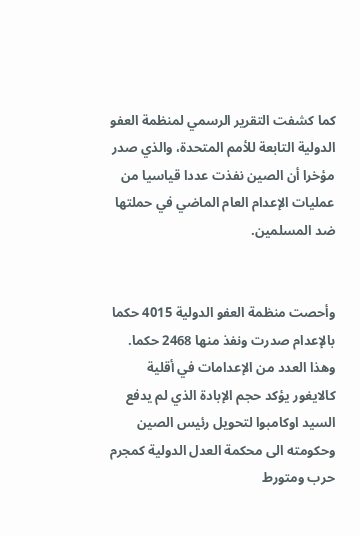كما كشفت التقرير الرسمي لمنظمة العفو الدولية التابعة للأمم المتحدة، والذي صدر مؤخرا أن الصين نفذت عددا قياسيا من عمليات الإعدام العام الماضي في حملتها ضد المسلمين.


وأحصت منظمة العفو الدولية 4015 حكما بالإعدام صدرت ونفذ منها 2468 حكما. وهذا العدد من الإعدامات في أقلية كالايغور يؤكد حجم الإبادة الذي لم يدفع السيد اوكامبوا لتحويل رئيس الصين وحكومته الى محكمة العدل الدولية كمجرم حرب ومتورط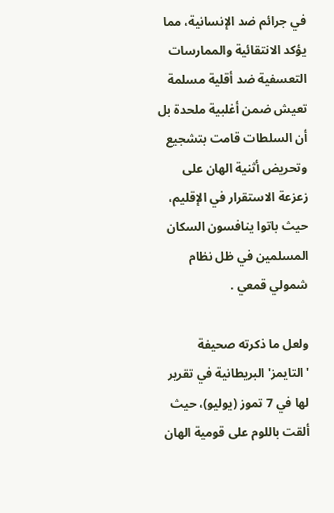في جرائم ضد الإنسانية، مما يؤكد الانتقائية والممارسات التعسفية ضد أقلية مسلمة تعيش ضمن أغلبية ملحدة بل أن السلطات قامت بتشجيع وتحريض أثنية الهان على زعزعة الاستقرار في الإقليم، حيث باتوا ينافسون السكان المسلمين في ظل نظام شمولي قمعي .

ولعل ما ذكرته صحيفة 'التايمز' البريطانية في تقرير لها في 7 تموز (يوليو)، حيث ألقت باللوم على قومية الهان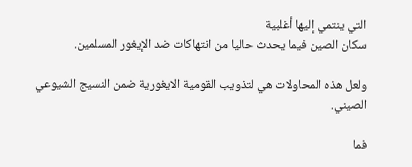التي ينتمي إليها أغلبية
سكان الصين فيما يحدث حاليا من انتهاكات ضد الإيغور المسلمين.

ولعل هذه المحاولات هي لتذويب القومية الايغورية ضمن النسيج الشيوعي الصيني.

فما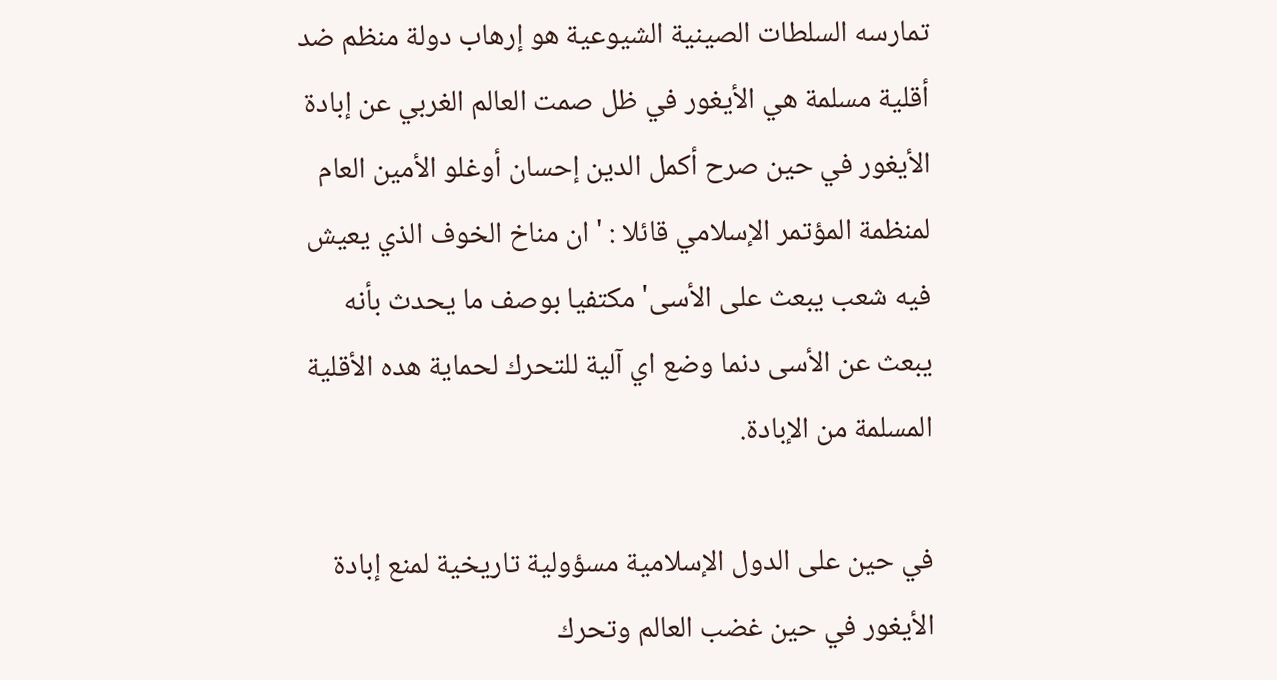تمارسه السلطات الصينية الشيوعية هو إرهاب دولة منظم ضد أقلية مسلمة هي الأيغور في ظل صمت العالم الغربي عن إبادة الأيغور في حين صرح أكمل الدين إحسان أوغلو الأمين العام لمنظمة المؤتمر الإسلامي قائلا : 'ان مناخ الخوف الذي يعيش فيه شعب يبعث على الأسى' مكتفيا بوصف ما يحدث بأنه يبعث عن الأسى دنما وضع اي آلية للتحرك لحماية هده الأقلية المسلمة من الإبادة.

في حين على الدول الإسلامية مسؤولية تاريخية لمنع إبادة الأيغور في حين غضب العالم وتحرك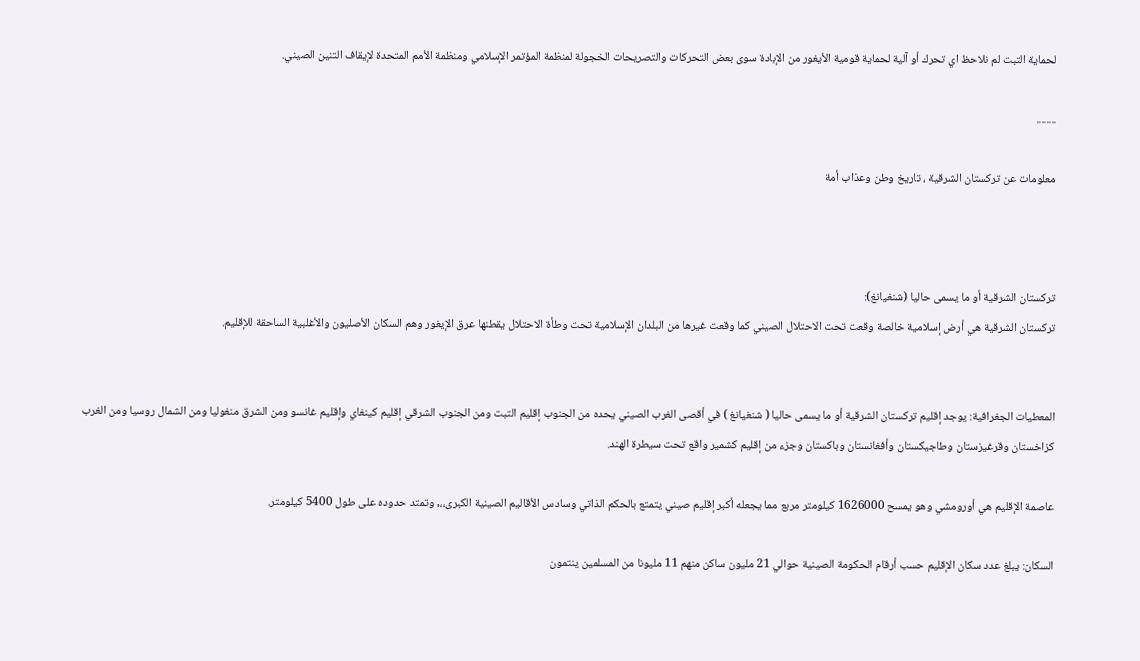لحماية التبت لم نلاحظ اي تحرك أو آلية لحماية قومية الأيغور من الإبادة سوى بعض التحركات والتصريحات الخجولة لمنظمة المؤتمر الإسلامي ومنظمة الأمم المتحدة لإيقاف التنين الصيني.

........

معلومات عن تركستان الشرقية ، تاريخ وطن وعذاب أمة



تركستان الشرقية أو ما يسمى حاليا (شنغيانغ):
تركستان الشرقية هي أرض إسلامية خالصة وقعت تحت الاحتلال الصيني كما وقعت غيرها من البلدان الإسلامية تحت وطأة الاحتلال يقطنها عرق الإيغور وهم السكان الأصليون والأغلبية الساحقة للإقليم.


المعطيات الجغرافية: يوجد إقليم تركستان الشرقية أو ما يسمى حاليا ( شنغيانغ ) في أقصى الغرب الصيني يحده من الجنوب إقليم التبت ومن الجنوب الشرقي إقليم كينغاي وإقليم غانسو ومن الشرق منغوليا ومن الشمال روسيا ومن الغرب كزاخستان وقرغيزستان وطاجيكستان وأفغانستان وباكستان وجزء من إقليم كشمير واقع تحت سيطرة الهند.

عاصمة الإقليم هي أورومشي وهو يمسح 1626000 كيلومتر مربع مما يجعله أكبر إقليم صيني يتمتع بالحكم الذاتي وسادس الأقاليم الصينية الكبرى،،, وتمتد حدوده على طول 5400 كيلومتر.

السكان: يبلغ عدد سكان الإقليم حسب أرقام الحكومة الصينية حوالي 21 مليون ساكن منهم 11 مليونا من المسلمين ينتمون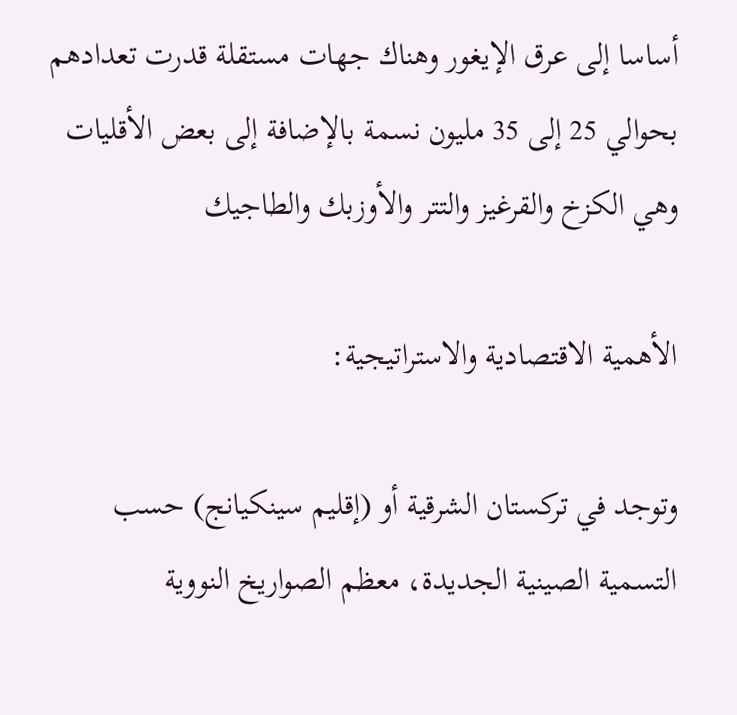أساسا إلى عرق الإيغور وهناك جهات مستقلة قدرت تعدادهم بحوالي 25 إلى 35 مليون نسمة بالإضافة إلى بعض الأقليات وهي الكزخ والقرغيز والتتر والأوزبك والطاجيك

الأهمية الاقتصادية والاستراتيجية:

وتوجد في تركستان الشرقية أو (إقليم سينكيانج) حسب التسمية الصينية الجديدة، معظم الصواريخ النووية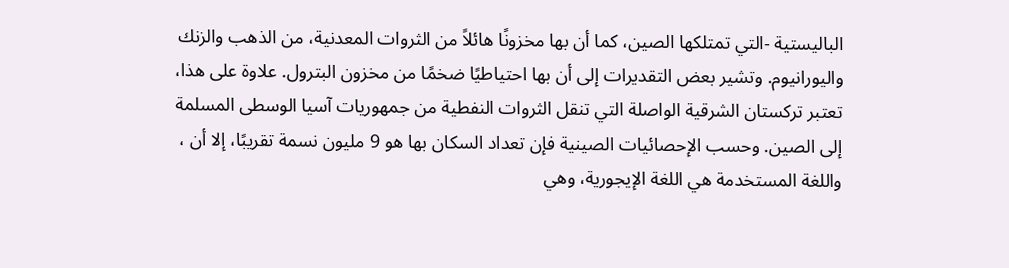الباليستية -التي تمتلكها الصين، كما أن بها مخزونًا هائلاً من الثروات المعدنية، من الذهب والزنك واليورانيوم. وتشير بعض التقديرات إلى أن بها احتياطيًا ضخمًا من مخزون البترول. علاوة على هذا، تعتبر تركستان الشرقية الواصلة التي تنقل الثروات النفطية من جمهوريات آسيا الوسطى المسلمة إلى الصين. وحسب الإحصائيات الصينية فإن تعداد السكان بها هو 9 مليون نسمة تقريبًا، إلا أن ، واللغة المستخدمة هي اللغة الإيجورية، وهي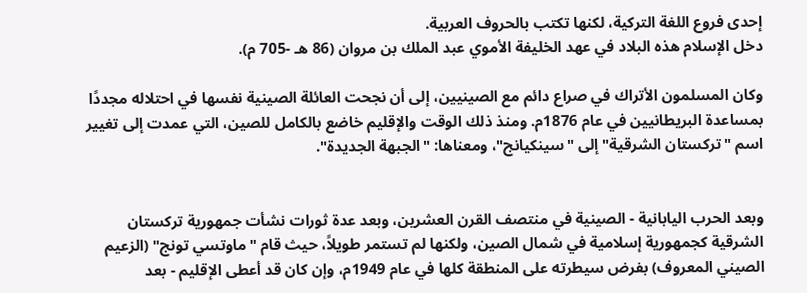إحدى فروع اللغة التركية، لكنها تكتب بالحروف العربية.
دخل الإسلام هذه البلاد في عهد الخليفة الأموي عبد الملك بن مروان (86 هـ -705 م).

وكان المسلمون الأتراك في صراع دائم مع الصينيين، إلى أن نجحت العائلة الصينية نفسها في احتلاله مجددًا بمساعدة البريطانيين في عام 1876م. ومنذ ذلك الوقت والإقليم خاضع بالكامل للصين، التي عمدت إلى تغيير اسم "تركستان الشرقية" إلى "سينكيانج"، ومعناها: "الجبهة الجديدة".


وبعد الحرب اليابانية - الصينية في منتصف القرن العشرين، وبعد عدة ثورات نشأت جمهورية تركستان الشرقية كجمهورية إسلامية في شمال الصين، ولكنها لم تستمر طويلاً، حيث قام "ماوتسي تونج" (الزعيم الصيني المعروف) بفرض سيطرته على المنطقة كلها في عام 1949م، وإن كان قد أعطى الإقليم - بعد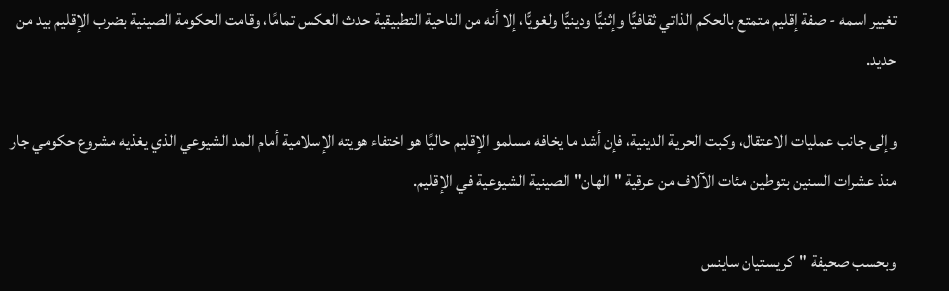تغيير اسمه - صفة إقليم متمتع بالحكم الذاتي ثقافيًّا وإثنيًّا ودينيًّا ولغويًّا، إلا أنه من الناحية التطبيقية حدث العكس تمامًا، وقامت الحكومة الصينية بضرب الإقليم بيد من حديد.

وإلى جانب عمليات الاعتقال، وكبت الحرية الدينية، فإن أشد ما يخافه مسلمو الإقليم حاليًا هو اختفاء هويته الإسلامية أمام المد الشيوعي الذي يغذيه مشروع حكومي جار منذ عشرات السنين بتوطين مئات الآلاف من عرقية "الهان" الصينية الشيوعية في الإقليم.

وبحسب صحيفة "كريستيان ساينس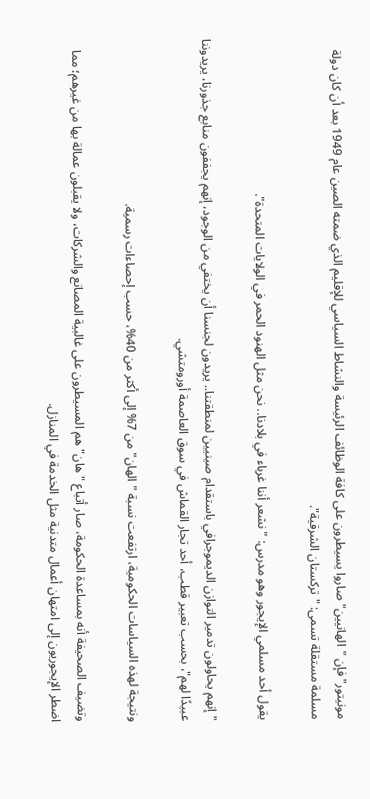مونيتور" فإن "الهانيين" صاروا يسيطرون على كافة الوظائف الرئيسة والنشاط السياسي للإقليم الذي ضمته الصين عام 1949 بعد أن كان دولة مسلمة مستقلة تسمى: "تركستان الشرقية".

يقول أحد مسلمي الإيجور وهو مدرس: "نشعر أننا غرباء في بلادنا.. نحن مثل الهنود الحمر في الولايات المتحدة".

"إنهم يحاولون تدمير التوازن الديموجرافي باستقدام صينيين لمنطقتنا.. يريدون لجنسنا أن يختفي من الوجود، إنهم يجففون منابع جذورنا، يريدوننا عبيدًا لهم"، بحسب تعبير قطب، أحد تجار القماش في سوق العاصمة أورومتشي.

ونتيجة لهذه السياسات الحكومية، ارتفعت نسبة "الهان" من 7% إلى أكثر من 40%، حسب إحصاءات رسمية.

وتضيف الصحيفة أنه بمساعدة الحكومة، صار أتباع "هان" هم المسيطرون على غالبية المصانع والشركات، ولا يقبلون عمالة بها من غيرهم؛ مما اضطر الإيجوريون إلى امتهان أعمال متدنية مثل الخدمة في المنازل.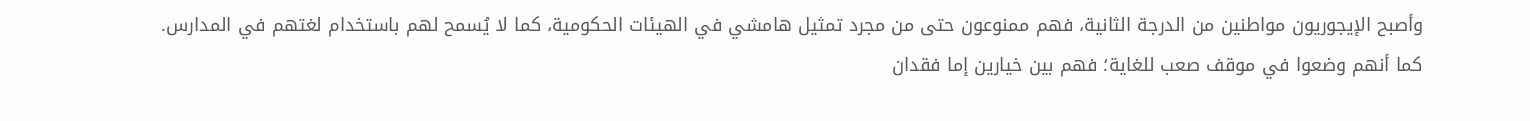وأصبح الإيجوريون مواطنين من الدرجة الثانية، فهم ممنوعون حتى من مجرد تمثيل هامشي في الهيئات الحكومية، كما لا يُسمح لهم باستخدام لغتهم في المدارس.
كما أنهم وضعوا في موقف صعب للغاية؛ فهم بين خيارين إما فقدان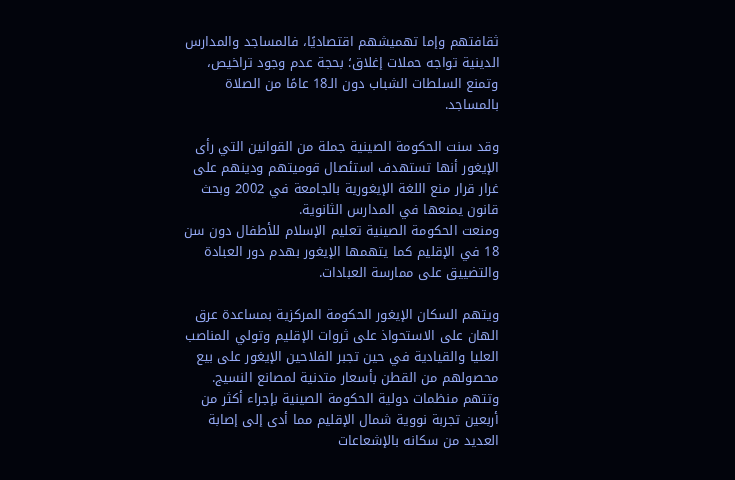ثقافتهم وإما تهميشهم اقتصاديًا، فالمساجد والمدارس الدينية تواجه حملات إغلاق؛ بحجة عدم وجود تراخيص، وتمنع السلطات الشباب دون الـ18 عامًا من الصلاة بالمساجد.

وقد سنت الحكومة الصينية جملة من القوانين التي رأى الإيغور أنها تستهدف استئصال قوميتهم ودينهم على غرار قرار منع اللغة الإيغورية بالجامعة في 2002 وبحث قانون يمنعها في المدارس الثانوية.
ومنعت الحكومة الصينية تعليم الإسلام للأطفال دون سن 18 في الإقليم كما يتهمها الإيغور بهدم دور العبادة والتضييق على ممارسة العبادات.

ويتهم السكان الإيغور الحكومة المركزية بمساعدة عرق الهان على الاستحواذ على ثروات الإقليم وتولي المناصب العليا والقيادية في حين تجبر الفلاحين الإيغور على بيع محصولهم من القطن بأسعار متدنية لمصانع النسيج.
وتتهم منظمات دولية الحكومة الصينية بإجراء أكثر من أربعين تجربة نووية شمال الإقليم مما أدى إلى إصابة العديد من سكانه بالإشعاعات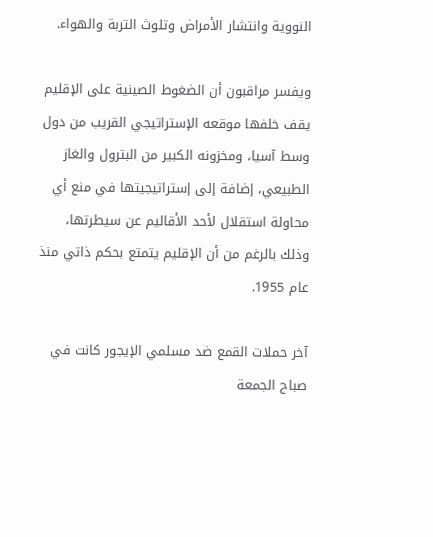النووية وانتشار الأمراض وتلوث التربة والهواء.

ويفسر مراقبون أن الضغوط الصينية على الإقليم يقف خلفها موقعه الإستراتيجي القريب من دول وسط آسيا، ومخزونه الكبير من البترول والغاز الطبيعي، إضافة إلى إستراتيجيتها في منع أي محاولة استقلال لأحد الأقاليم عن سيطرتها، وذلك بالرغم من أن الإقليم يتمتع بحكم ذاتي منذ عام 1955.

آخر حملات القمع ضد مسلمي الإيجور كانت في صباح الجمعة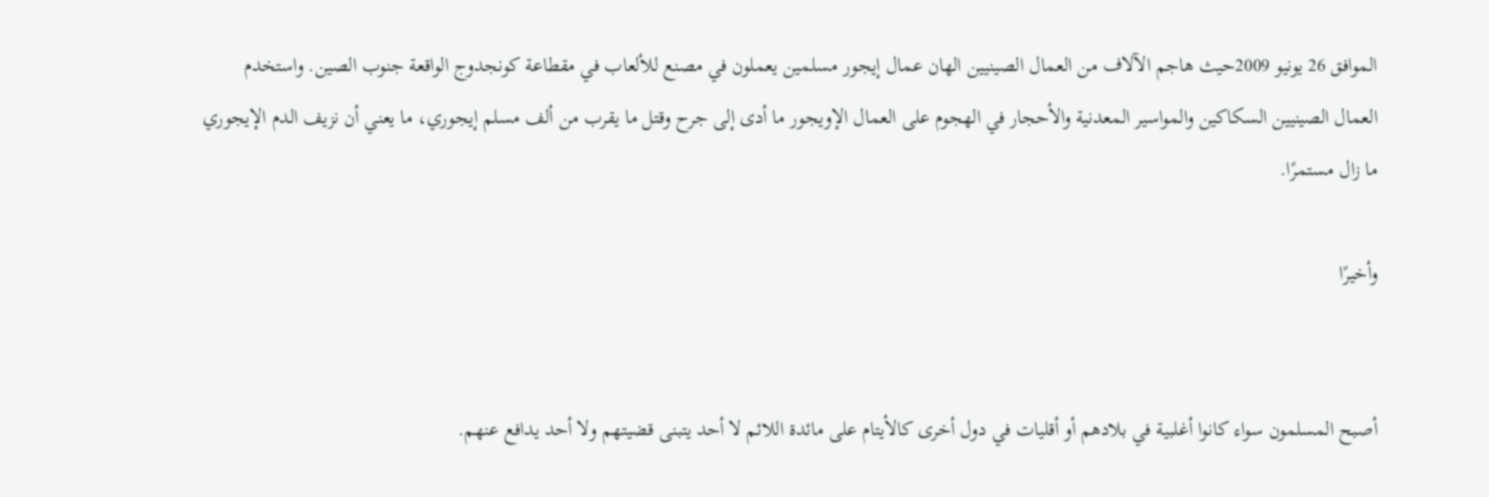الموافق 26 يونيو 2009حيث هاجم الآلاف من العمال الصينيين الهان عمال إيجور مسلمين يعملون في مصنع للألعاب في مقطاعة كونجدوج الواقعة جنوب الصين. واستخدم العمال الصينيين السكاكين والمواسير المعدنية والأحجار في الهجوم على العمال الإويجور ما أدى إلى جرح وقتل ما يقرب من ألف مسلم إيجوري، ما يعني أن نزيف الدم الإيجوري ما زال مستمرًا.

وأخيرًا


أصبح المسلمون سواء كانوا أغلبية في بلادهم أو أقليات في دول أخرى كالأيتام على مائدة اللائم لا أحد يتبنى قضيتهم ولا أحد يدافع عنهم.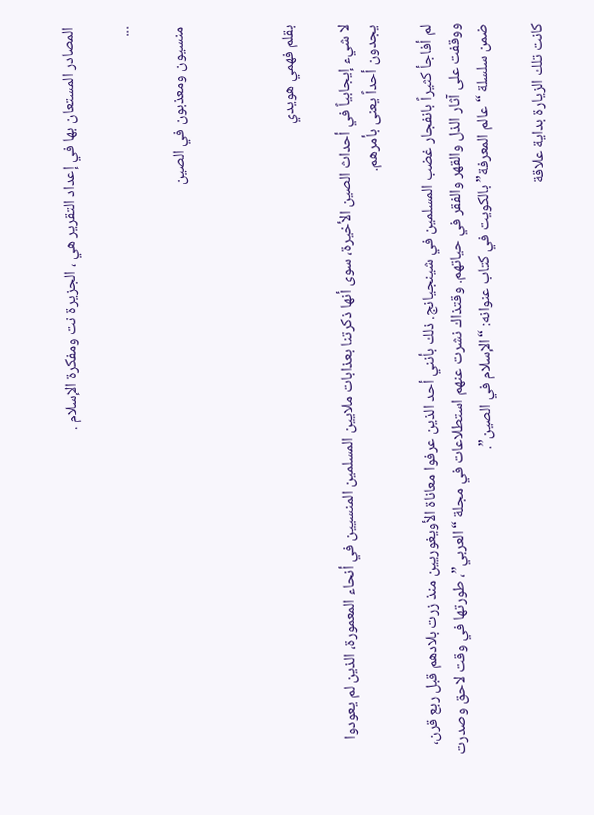المصادر المستعان بها في إعداد التقرير هي ، الجزيرة نت ومفكرة الإسلام .

...

منسيون ومعذبون في الصين



بقلم فهمي هويدي

لا شيء إيجابياً في أحداث الصين الأخيرة، سوى أنها ذكرتنا بعذابات ملايين المسلمين المنسيين في أنحاء المعمورة، الذين لم يعودوا يجدون أحداً يعنى بأمرهم.

لم أفاجأ كثيراً بانفجار غضب المسلمين في شينجيانج. ذلك بأنني أحد الذين عرفوا معاناة الأويغوريين منذ زرت بلادهم قبل ربع قرن، ووقفت على آثار الذل والقهر والفقر في حياتهم. وقتذاك نشرت عنهم استطلاعات في مجلة “العربي”، طورتها في وقت لاحق وصدرت ضمن سلسلة “عالم المعرفة” بالكويت في كتاب عنوانه: “الإسلام في الصين”.

كانت تلك الزيارة بداية علاقة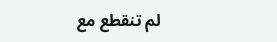لم تنقطع مع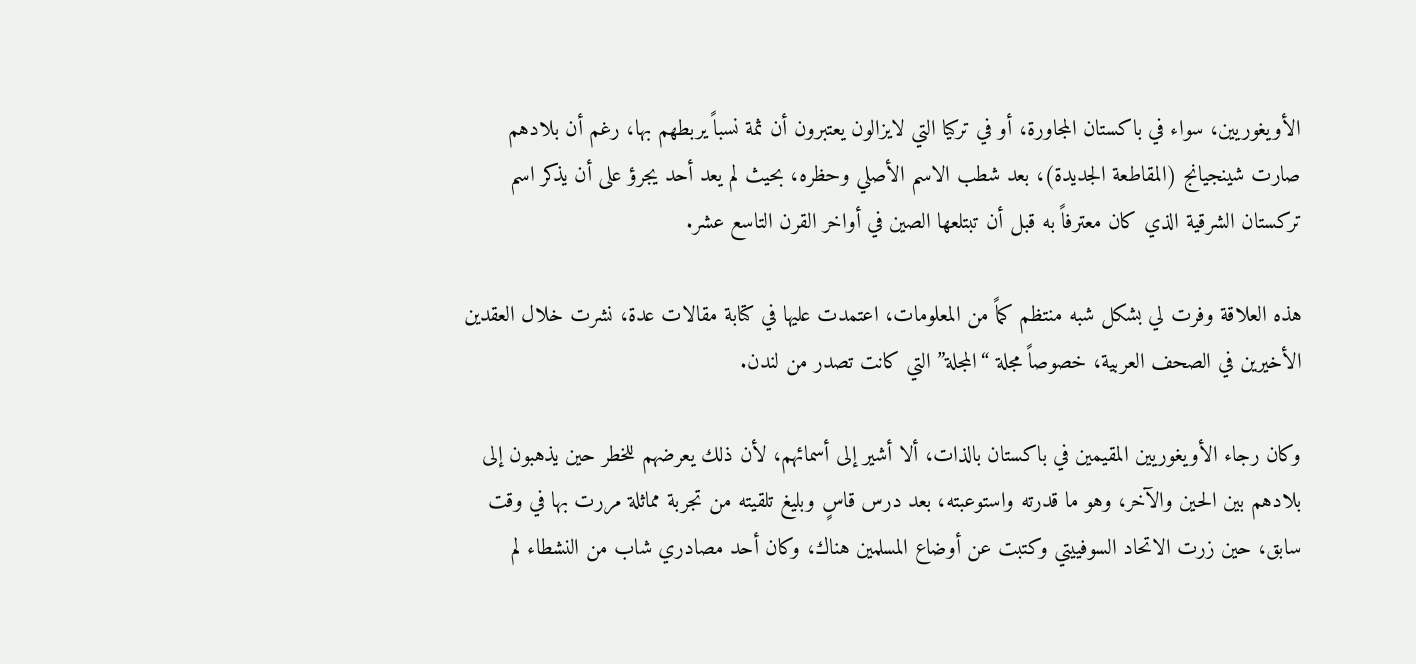الأويغوريين، سواء في باكستان المجاورة، أو في تركيا التي لايزالون يعتبرون أن ثمة نسباً يربطهم بها، رغم أن بلادهم صارت شينجيانج (المقاطعة الجديدة)، بعد شطب الاسم الأصلي وحظره، بحيث لم يعد أحد يجرؤ على أن يذكر اسم تركستان الشرقية الذي كان معترفاً به قبل أن تبتلعها الصين في أواخر القرن التاسع عشر.

هذه العلاقة وفرت لي بشكل شبه منتظم كماً من المعلومات، اعتمدت عليها في كتابة مقالات عدة، نشرت خلال العقدين الأخيرين في الصحف العربية، خصوصاً مجلة “المجلة” التي كانت تصدر من لندن.

وكان رجاء الأويغوريين المقيمين في باكستان بالذات، ألا أشير إلى أسمائهم، لأن ذلك يعرضهم للخطر حين يذهبون إلى بلادهم بين الحين والآخر، وهو ما قدرته واستوعبته، بعد درس قاسٍ وبليغ تلقيته من تجربة مماثلة مررت بها في وقت سابق، حين زرت الاتحاد السوفييتي وكتبت عن أوضاع المسلمين هناك، وكان أحد مصادري شاب من النشطاء لم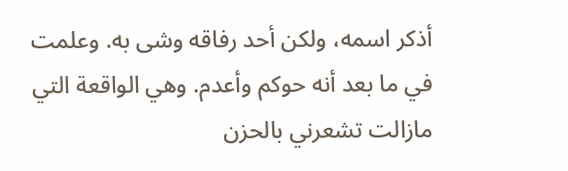أذكر اسمه، ولكن أحد رفاقه وشى به. وعلمت في ما بعد أنه حوكم وأعدم. وهي الواقعة التي مازالت تشعرني بالحزن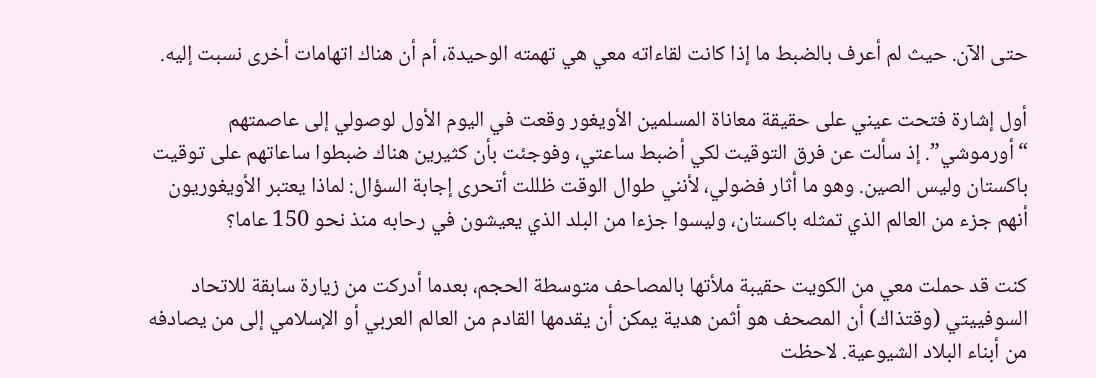حتى الآن. حيث لم أعرف بالضبط ما إذا كانت لقاءاته معي هي تهمته الوحيدة، أم أن هناك اتهامات أخرى نسبت إليه.

أول إشارة فتحت عيني على حقيقة معاناة المسلمين الأويغور وقعت في اليوم الأول لوصولي إلى عاصمتهم “أورموشي”. إذ سألت عن فرق التوقيت لكي أضبط ساعتي، وفوجئت بأن كثيرين هناك ضبطوا ساعاتهم على توقيت باكستان وليس الصين. وهو ما أثار فضولي، لأنني طوال الوقت ظللت أتحرى إجابة السؤال: لماذا يعتبر الأويغوريون أنهم جزء من العالم الذي تمثله باكستان، وليسوا جزءا من البلد الذي يعيشون في رحابه منذ نحو 150 عاما؟

كنت قد حملت معي من الكويت حقيبة ملأتها بالمصاحف متوسطة الحجم، بعدما أدركت من زيارة سابقة للاتحاد السوفييتي (وقتذاك) أن المصحف هو أثمن هدية يمكن أن يقدمها القادم من العالم العربي أو الإسلامي إلى من يصادفه من أبناء البلاد الشيوعية. لاحظت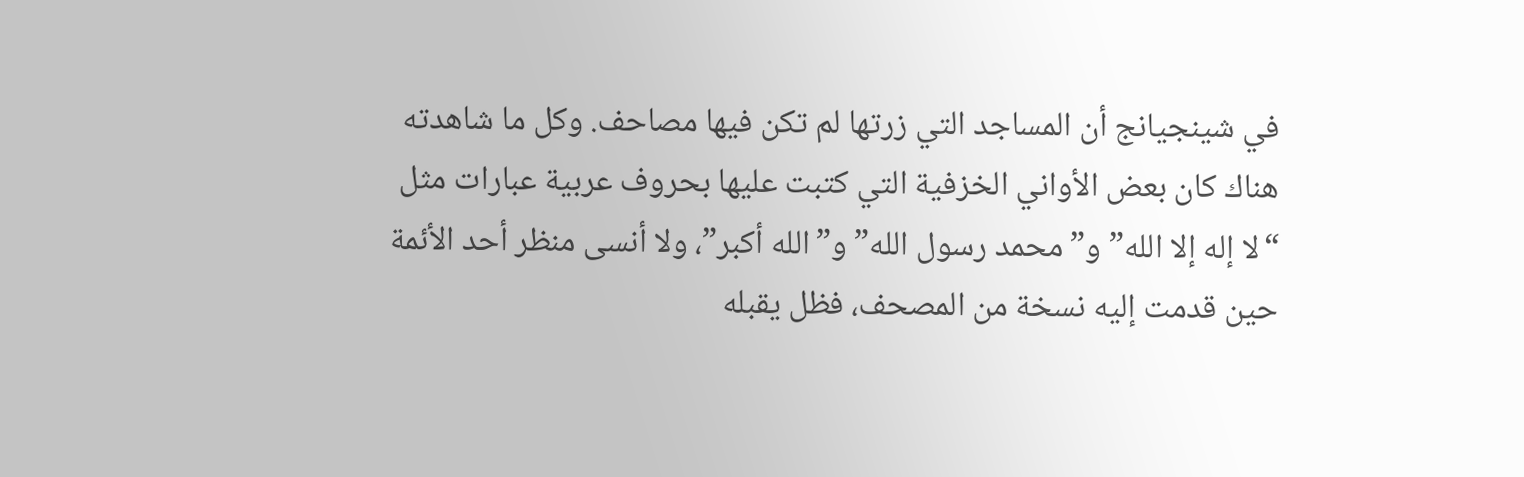في شينجيانج أن المساجد التي زرتها لم تكن فيها مصاحف. وكل ما شاهدته هناك كان بعض الأواني الخزفية التي كتبت عليها بحروف عربية عبارات مثل “لا إله إلا الله” و”محمد رسول الله” و”الله أكبر”، ولا أنسى منظر أحد الأئمة حين قدمت إليه نسخة من المصحف، فظل يقبله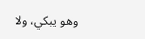وهو يبكي، ولا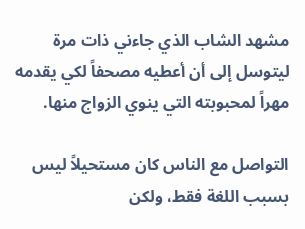مشهد الشاب الذي جاءني ذات مرة ليتوسل إلى أن أعطيه مصحفاً لكي يقدمه مهراً لمحبوبته التي ينوي الزواج منها.

التواصل مع الناس كان مستحيلاً ليس بسبب اللغة فقط، ولكن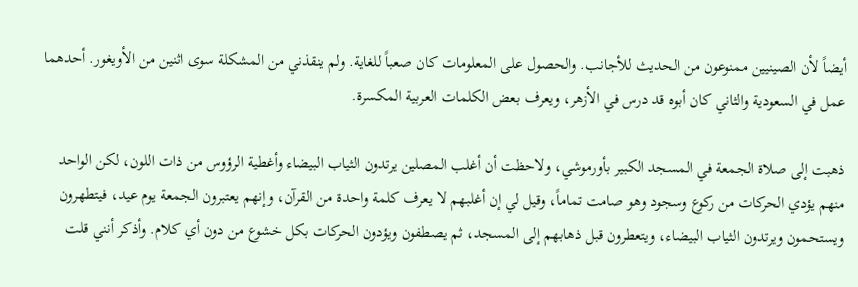أيضاً لأن الصينيين ممنوعون من الحديث للأجانب. والحصول على المعلومات كان صعباً للغاية. ولم ينقذني من المشكلة سوى اثنين من الأويغور. أحدهما عمل في السعودية والثاني كان أبوه قد درس في الأزهر، ويعرف بعض الكلمات العربية المكسرة.

ذهبت إلى صلاة الجمعة في المسجد الكبير بأورموشي، ولاحظت أن أغلب المصلين يرتدون الثياب البيضاء وأغطية الرؤوس من ذات اللون، لكن الواحد منهم يؤدي الحركات من ركوع وسجود وهو صامت تماماً، وقيل لي إن أغلبهم لا يعرف كلمة واحدة من القرآن، وإنهم يعتبرون الجمعة يوم عيد، فيتطهرون ويستحمون ويرتدون الثياب البيضاء، ويتعطرون قبل ذهابهم إلى المسجد، ثم يصطفون ويؤدون الحركات بكل خشوع من دون أي كلام. وأذكر أنني قلت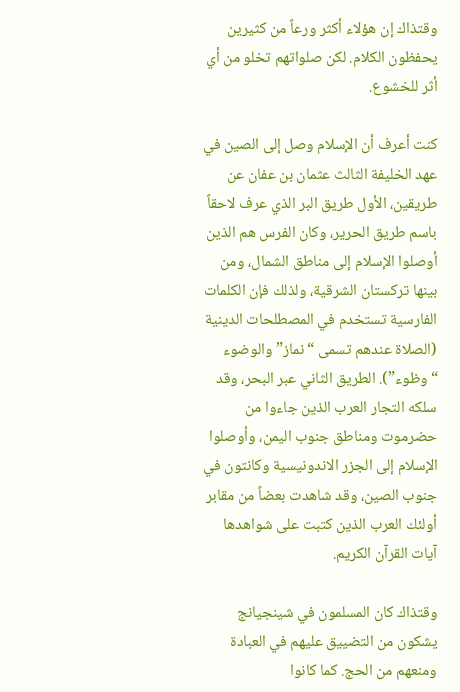وقتذاك إن هؤلاء أكثر ورعاً من كثيرين يحفظون الكلام. لكن صلواتهم تخلو من أي أثر للخشوع.

كنت أعرف أن الإسلام وصل إلى الصين في عهد الخليفة الثالث عثمان بن عفان عن طريقين، الأول طريق البر الذي عرف لاحقاً باسم طريق الحرير، وكان الفرس هم الذين أوصلوا الإسلام إلى مناطق الشمال، ومن بينها تركستان الشرقية، ولذلك فإن الكلمات الفارسية تستخدم في المصطلحات الدينية (الصلاة عندهم تسمى “نماز” والوضوء “وظوء”). الطريق الثاني عبر البحر، وقد سلكه التجار العرب الذين جاءوا من حضرموت ومناطق جنوب اليمن، وأوصلوا الإسلام إلى الجزر الاندونيسية وكانتون في جنوب الصين، وقد شاهدت بعضاً من مقابر أولئك العرب الذين كتبت على شواهدها آيات القرآن الكريم.

وقتذاك كان المسلمون في شينجيانج يشكون من التضييق عليهم في العبادة ومنعهم من الحج. كما كانوا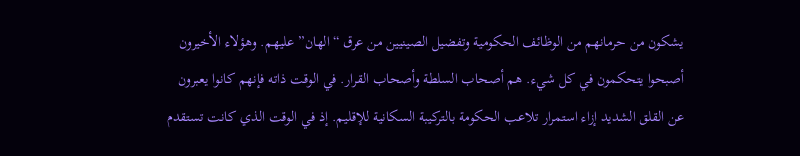يشكون من حرمانهم من الوظائف الحكومية وتفضيل الصينيين من عرق “الهان” عليهم. وهؤلاء الأخيرون أصبحوا يتحكمون في كل شيء. هم أصحاب السلطة وأصحاب القرار. في الوقت ذاته فإنهم كانوا يعبرون عن القلق الشديد إزاء استمرار تلاعب الحكومة بالتركيبة السكانية للإقليم. إذ في الوقت الذي كانت تستقدم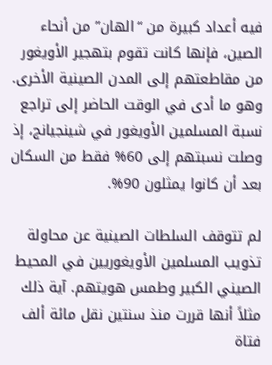فيه أعداد كبيرة من “الهان” من أنحاء الصين، فإنها كانت تقوم بتهجير الأويغور من مقاطعتهم إلى المدن الصينية الأخرى. وهو ما أدى في الوقت الحاضر إلى تراجع نسبة المسلمين الأويغور في شينجيانج، إذ وصلت نسبتهم إلى 60% فقط من السكان بعد أن كانوا يمثلون 90%.

لم تتوقف السلطات الصينية عن محاولة تذويب المسلمين الأويغوريين في المحيط الصيني الكبير وطمس هويتهم. آية ذلك مثلاً أنها قررت منذ سنتين نقل مائة ألف فتاة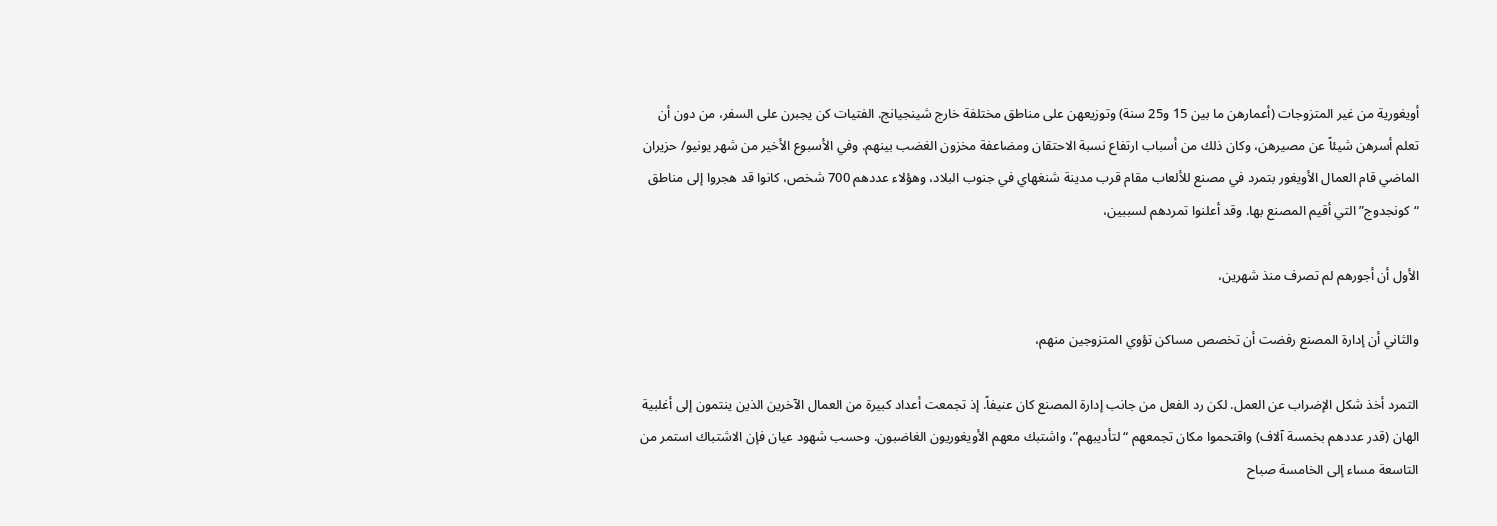أويغورية من غير المتزوجات (أعمارهن ما بين 15 و25 سنة) وتوزيعهن على مناطق مختلفة خارج شينجيانج. الفتيات كن يجبرن على السفر، من دون أن تعلم أسرهن شيئاً عن مصيرهن، وكان ذلك من أسباب ارتفاع نسبة الاحتقان ومضاعفة مخزون الغضب بينهم. وفي الأسبوع الأخير من شهر يونيو/ حزيران الماضي قام العمال الأويغور بتمرد في مصنع للألعاب مقام قرب مدينة شنغهاي في جنوب البلاد، وهؤلاء عددهم 700 شخص، كانوا قد هجروا إلى مناطق “كونجدوج” التي أقيم المصنع بها. وقد أعلنوا تمردهم لسببين،

الأول أن أجورهم لم تصرف منذ شهرين،

والثاني أن إدارة المصنع رفضت أن تخصص مساكن تؤوي المتزوجين منهم،

التمرد أخذ شكل الإضراب عن العمل. لكن رد الفعل من جانب إدارة المصنع كان عنيفاً. إذ تجمعت أعداد كبيرة من العمال الآخرين الذين ينتمون إلى أغلبية الهان (قدر عددهم بخمسة آلاف) واقتحموا مكان تجمعهم “لتأديبهم”، واشتبك معهم الأويغوريون الغاضبون. وحسب شهود عيان فإن الاشتباك استمر من التاسعة مساء إلى الخامسة صباح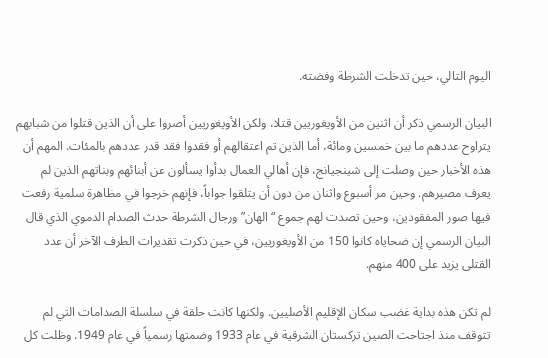اليوم التالي، حين تدخلت الشرطة وفضته.

البيان الرسمي ذكر أن اثنين من الأويغوريين قتلا، ولكن الأويغوريين أصروا على أن الذين قتلوا من شبابهم يتراوح عددهم ما بين خمسين ومائة، أما الذين تم اعتقالهم أو فقدوا فقد قدر عددهم بالمئات. المهم أن هذه الأخبار حين وصلت إلى شينجيانج، فإن أهالي العمال بدأوا يسألون عن أبنائهم وبناتهم الذين لم يعرف مصيرهم. وحين مر أسبوع واثنان من دون أن يتلقوا جواباً، فإنهم خرجوا في مظاهرة سلمية رفعت فيها صور المفقودين، وحين تصدت لهم جموع “الهان” ورجال الشرطة حدث الصدام الدموي الذي قال البيان الرسمي إن ضحاياه كانوا 150 من الأويغوريين، في حين ذكرت تقديرات الطرف الآخر أن عدد القتلى يزيد على 400 منهم.

لم تكن هذه بداية غضب سكان الإقليم الأصليين. ولكنها كانت حلقة في سلسلة الصدامات التي لم تتوقف منذ اجتاحت الصين تركستان الشرقية في عام 1933 وضمتها رسمياً في عام 1949. وظلت كل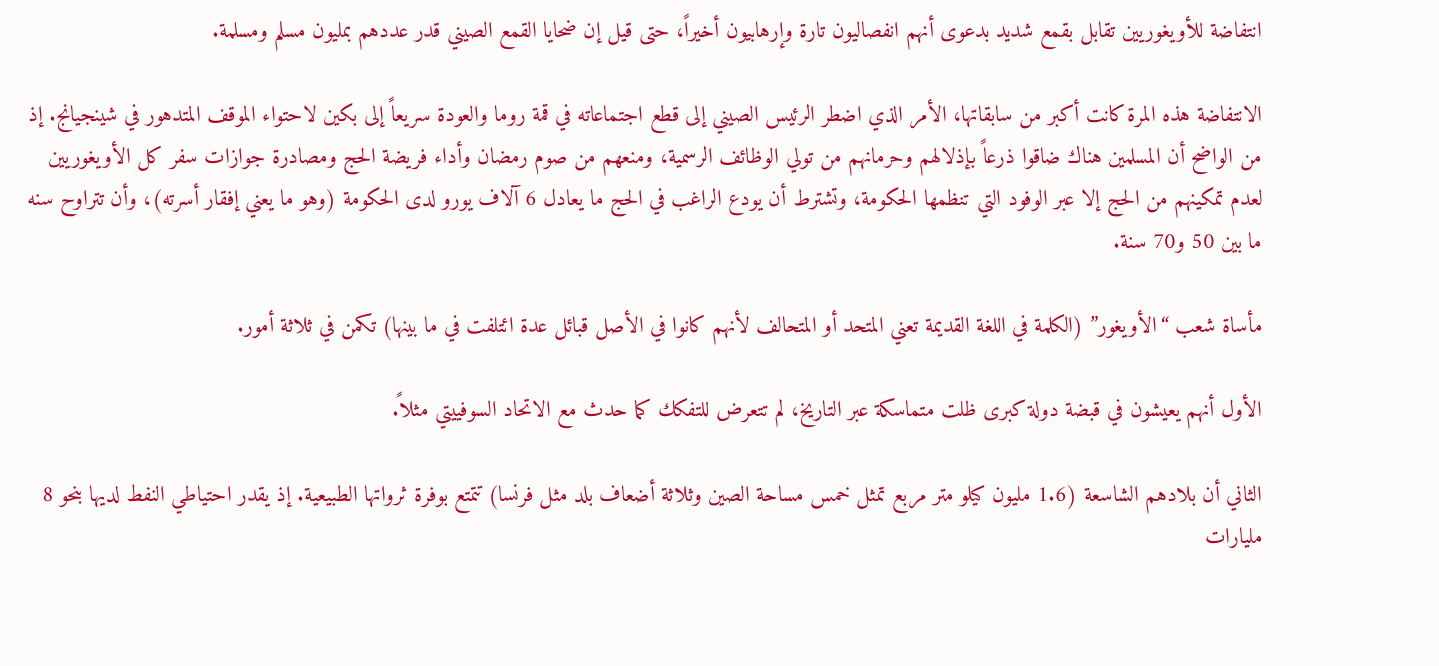انتفاضة للأويغوريين تقابل بقمع شديد بدعوى أنهم انفصاليون تارة وإرهابيون أخيراً، حتى قيل إن ضحايا القمع الصيني قدر عددهم بمليون مسلم ومسلمة.

الانتفاضة هذه المرة كانت أكبر من سابقاتها، الأمر الذي اضطر الرئيس الصيني إلى قطع اجتماعاته في قمة روما والعودة سريعاً إلى بكين لاحتواء الموقف المتدهور في شينجيانج. إذ من الواضح أن المسلمين هناك ضاقوا ذرعاً بإذلالهم وحرمانهم من تولي الوظائف الرسمية، ومنعهم من صوم رمضان وأداء فريضة الحج ومصادرة جوازات سفر كل الأويغوريين لعدم تمكينهم من الحج إلا عبر الوفود التي تنظمها الحكومة، وتشترط أن يودع الراغب في الحج ما يعادل 6 آلاف يورو لدى الحكومة (وهو ما يعني إفقار أسرته)، وأن تتراوح سنه ما بين 50 و70 سنة.

مأساة شعب “الأويغور” (الكلمة في اللغة القديمة تعني المتحد أو المتحالف لأنهم كانوا في الأصل قبائل عدة ائتلفت في ما بينها) تكمن في ثلاثة أمور.

الأول أنهم يعيشون في قبضة دولة كبرى ظلت متماسكة عبر التاريخ، لم تتعرض للتفكك كما حدث مع الاتحاد السوفييتي مثلاً.

الثاني أن بلادهم الشاسعة (1.6 مليون كيلو متر مربع تمثل خمس مساحة الصين وثلاثة أضعاف بلد مثل فرنسا) تتمتع بوفرة ثرواتها الطبيعية. إذ يقدر احتياطي النفط لديها بنحو 8 مليارات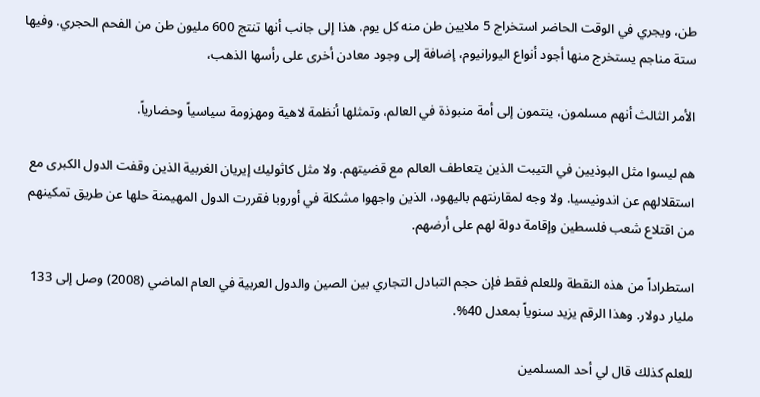طن، ويجري في الوقت الحاضر استخراج 5 ملايين طن منه كل يوم. هذا إلى جانب أنها تنتج 600 مليون طن من الفحم الحجري. وفيها ستة مناجم يستخرج منها أجود أنواع اليورانيوم، إضافة إلى وجود معادن أخرى على رأسها الذهب،

الأمر الثالث أنهم مسلمون، ينتمون إلى أمة منبوذة في العالم، وتمثلها أنظمة لاهية ومهزومة سياسياً وحضارياً.

هم ليسوا مثل البوذيين في التيبت الذين يتعاطف العالم مع قضيتهم. ولا مثل كاثوليك إيريان الغربية الذين وقفت الدول الكبرى مع استقلالهم عن اندونيسيا. ولا وجه لمقارنتهم باليهود، الذين واجهوا مشكلة في أوروبا فقررت الدول المهيمنة حلها عن طريق تمكينهم من اقتلاع شعب فلسطين وإقامة دولة لهم على أرضهم.

استطراداً من هذه النقطة وللعلم فقط فإن حجم التبادل التجاري بين الصين والدول العربية في العام الماضي (2008) وصل إلى 133 مليار دولار. وهذا الرقم يزيد سنوياً بمعدل 40%.

للعلم كذلك قال لي أحد المسلمين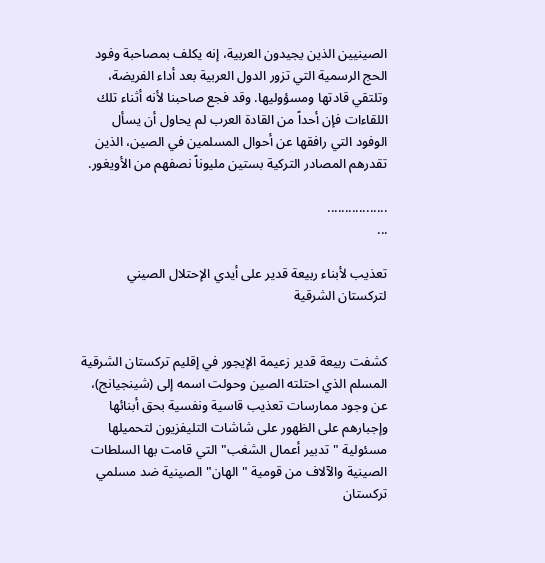الصينيين الذين يجيدون العربية، إنه يكلف بمصاحبة وفود الحج الرسمية التي تزور الدول العربية بعد أداء الفريضة، وتلتقي قادتها ومسؤوليها. وقد فجع صاحبنا لأنه أثناء تلك اللقاءات فإن أحداً من القادة العرب لم يحاول أن يسأل الوفود التي رافقها عن أحوال المسلمين في الصين، الذين تقدرهم المصادر التركية بستين مليوناً نصفهم من الأويغور.

.................
...

تعذيب لأبناء ربيعة قدير على أيدي الإحتلال الصيني لتركستان الشرقية


كشفت ربيعة قدير زعيمة الإيجور في إقليم تركستان الشرقية المسلم الذي احتلته الصين وحولت اسمه إلى (شينجيانج)، عن وجود ممارسات تعذيب قاسية ونفسية بحق أبنائها وإجبارهم على الظهور على شاشات التليفزيون لتحميلها مسئولية "تدبير أعمال الشغب" التي قامت بها السلطات الصينية والآلاف من قومية "الهان" الصينية ضد مسلمي تركستان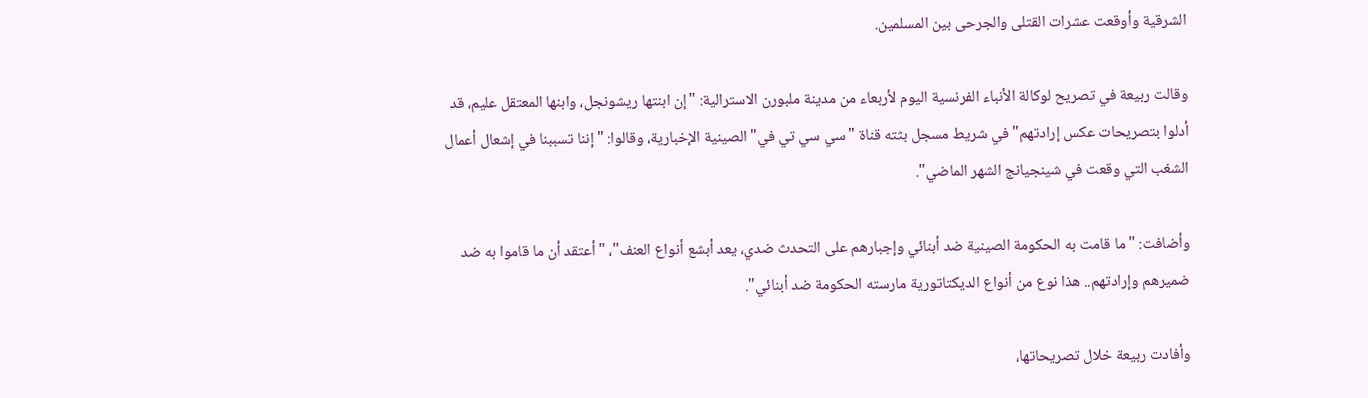الشرقية وأوقعت عشرات القتلى والجرحى بين المسلمين.

وقالت ربيعة في تصريح لوكالة الأنباء الفرنسية اليوم لأربعاء من مدينة ملبورن الاسترالية: "إن ابنتها ريشونجل، وابنها المعتقل عليم، قد أدلوا بتصريحات عكس إرادتهم" في شريط مسجل بثته قناة "سي سي تي في" الصينية الإخبارية، وقالوا: "إننا تسببنا في إشعال أعمال الشغب التي وقعت في شينجيانج الشهر الماضي".

وأضافت: "ما قامت به الحكومة الصينية ضد أبنائي وإجبارهم على التحدث ضدي، يعد أبشع أنواع العنف"، "أعتقد أن ما قاموا به ضد ضميرهم وإرادتهم.. هذا نوع من أنواع الديكتاتورية مارسته الحكومة ضد أبنائي".

وأفادت ربيعة خلال تصريحاتها،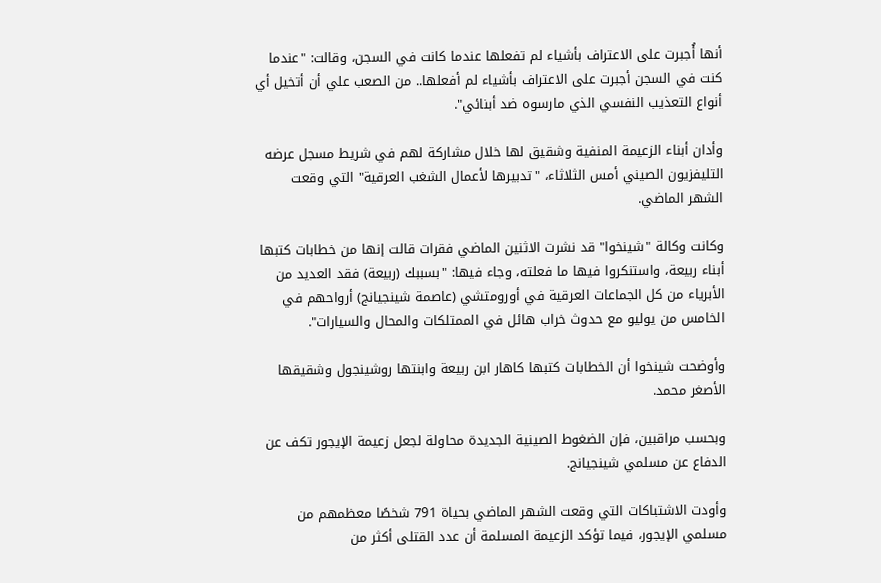أنها أُجبرت على الاعتراف بأشياء لم تفعلها عندما كانت في السجن، وقالت: "عندما كنت في السجن أجبرت على الاعتراف بأشياء لم أفعلها.. من الصعب علي أن أتخيل أي أنواع التعذيب النفسي الذي مارسوه ضد أبنائي".

وأدان أبناء الزعيمة المنفية وشقيق لها خلال مشاركة لهم في شريط مسجل عرضه التليفزيون الصيني أمس الثلاثاء، "تدبيرها لأعمال الشغب العرقية" التي وقعت الشهر الماضي.

وكانت وكالة "شينخوا" قد نشرت الاثنين الماضي فقرات قالت إنها من خطابات كتبها أبناء ربيعة، واستنكروا فيها ما فعلته، وجاء فيها: "بسببك (ربيعة) فقد العديد من الأبرياء من كل الجماعات العرقية في أورومتشي (عاصمة شينجيانج) أرواحهم في الخامس من يوليو مع حدوث خراب هائل في الممتلكات والمحال والسيارات".

وأوضحت شينخوا أن الخطابات كتبها كاهار ابن ربيعة وابنتها روشينجول وشقيقها الأصغر محمد.

وبحسب مراقبين، فإن الضغوط الصينية الجديدة محاولة لجعل زعيمة الإيجور تكف عن الدفاع عن مسلمي شينجيانج.

وأودت الاشتباكات التي وقعت الشهر الماضي بحياة 791 شخصًا معظمهم من مسلمي الإيجور، فيما تؤكد الزعيمة المسلمة أن عدد القتلى أكثر من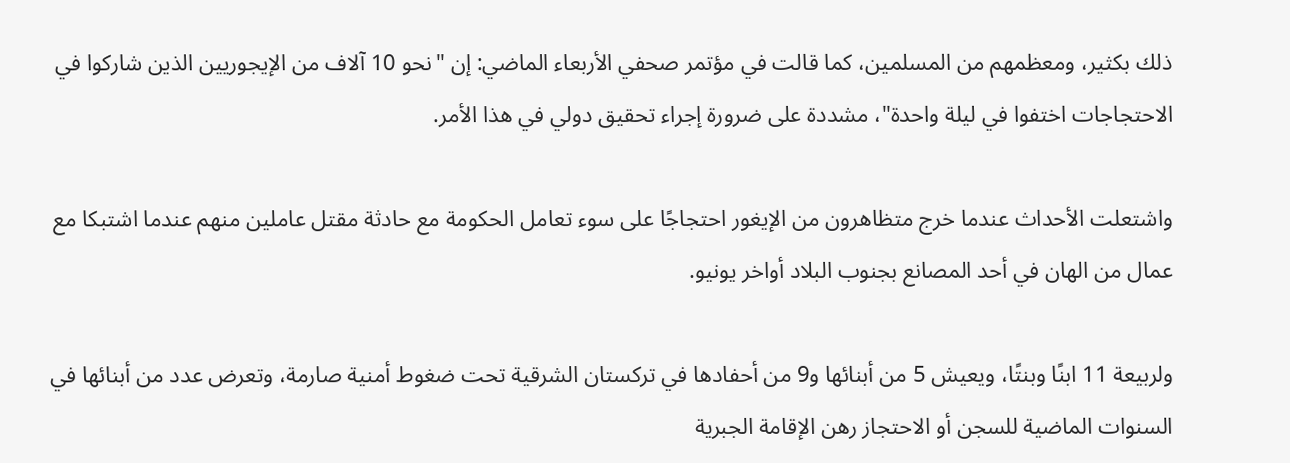ذلك بكثير، ومعظمهم من المسلمين، كما قالت في مؤتمر صحفي الأربعاء الماضي: إن "نحو 10 آلاف من الإيجوريين الذين شاركوا في الاحتجاجات اختفوا في ليلة واحدة"، مشددة على ضرورة إجراء تحقيق دولي في هذا الأمر.

واشتعلت الأحداث عندما خرج متظاهرون من الإيغور احتجاجًا على سوء تعامل الحكومة مع حادثة مقتل عاملين منهم عندما اشتبكا مع عمال من الهان في أحد المصانع بجنوب البلاد أواخر يونيو.

ولربيعة 11 ابنًا وبنتًا، ويعيش 5 من أبنائها و9 من أحفادها في تركستان الشرقية تحت ضغوط أمنية صارمة، وتعرض عدد من أبنائها في السنوات الماضية للسجن أو الاحتجاز رهن الإقامة الجبرية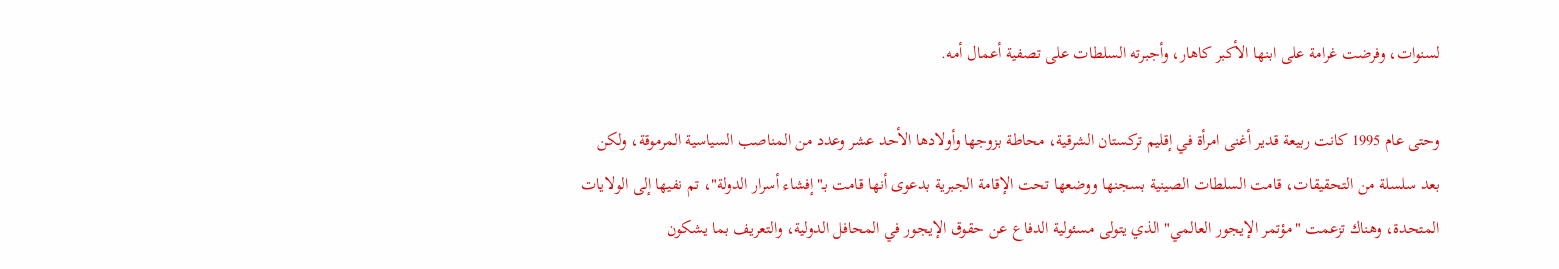لسنوات، وفرضت غرامة على ابنها الأكبر كاهار، وأجبرته السلطات على تصفية أعمال أمه.

وحتى عام 1995 كانت ربيعة قدير أغنى امرأة في إقليم تركستان الشرقية، محاطة بزوجها وأولادها الأحد عشر وعدد من المناصب السياسية المرموقة، ولكن بعد سلسلة من التحقيقات، قامت السلطات الصينية بسجنها ووضعها تحت الإقامة الجبرية بدعوى أنها قامت بـ"إفشاء أسرار الدولة"، تم نفيها إلى الولايات المتحدة، وهناك تزعمت "مؤتمر الإيجور العالمي" الذي يتولى مسئولية الدفاع عن حقوق الإيجور في المحافل الدولية، والتعريف بما يشكون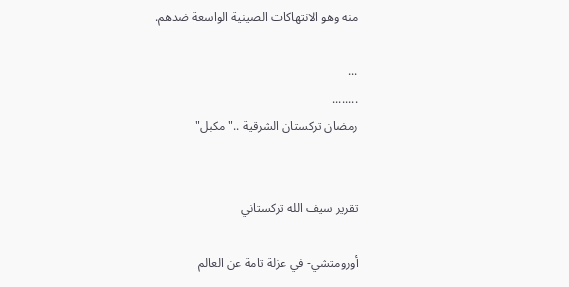منه وهو الانتهاكات الصينية الواسعة ضدهم.

...
........
رمضان تركستان الشرقية .."مكبل"


تقرير سيف الله تركستاني

أورومتشي- في عزلة تامة عن العالم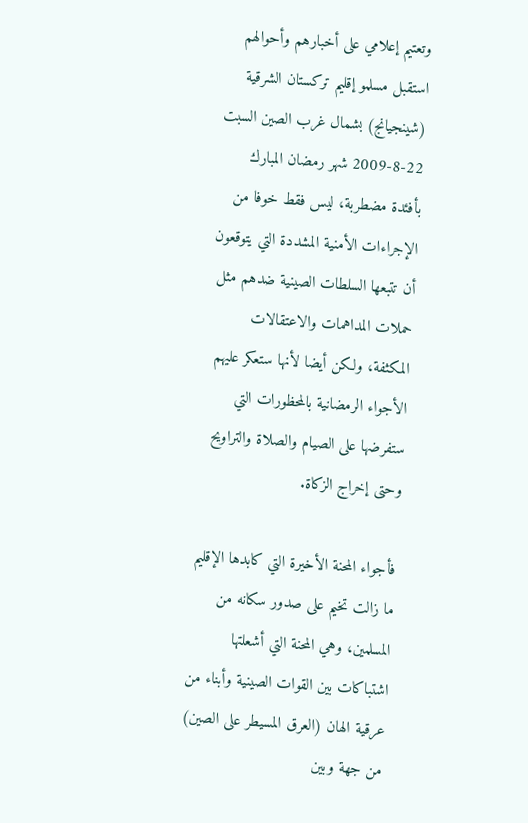وتعتيم إعلامي على أخبارهم وأحوالهم استقبل مسلمو إقليم تركستان الشرقية (شينجيانج) بشمال غرب الصين السبت 22-8-2009 شهر رمضان المبارك بأفئدة مضطربة، ليس فقط خوفا من الإجراءات الأمنية المشددة التي يتوقعون أن تتبعها السلطات الصينية ضدهم مثل حملات المداهمات والاعتقالات المكثفة، ولكن أيضا لأنها ستعكر عليهم الأجواء الرمضانية بالمحظورات التي ستفرضها على الصيام والصلاة والتراويح وحتى إخراج الزكاة.

فأجواء المحنة الأخيرة التي كابدها الإقليم ما زالت تخيم على صدور سكانه من المسلمين، وهي المحنة التي أشعلتها اشتباكات بين القوات الصينية وأبناء من عرقية الهان (العرق المسيطر على الصين) من جهة وبين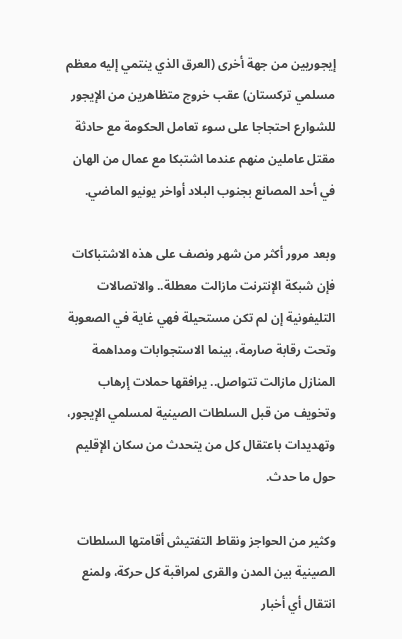إيجوريين من جهة أخرى (العرق الذي ينتمي إليه معظم مسلمي تركستان) عقب خروج متظاهرين من الإيجور للشوارع احتجاجا على سوء تعامل الحكومة مع حادثة مقتل عاملين منهم عندما اشتبكا مع عمال من الهان في أحد المصانع بجنوب البلاد أواخر يونيو الماضي.

وبعد مرور أكثر من شهر ونصف على هذه الاشتباكات فإن شبكة الإنترنت مازالت معطلة.. والاتصالات التليفونية إن لم تكن مستحيلة فهي غاية في الصعوبة وتحت رقابة صارمة، بينما الاستجوابات ومداهمة المنازل مازالت تتواصل.. يرافقها حملات إرهاب وتخويف من قبل السلطات الصينية لمسلمي الإيجور، وتهديدات باعتقال كل من يتحدث من سكان الإقليم حول ما حدث.

وكثير من الحواجز ونقاط التفتيش أقامتها السلطات الصينية بين المدن والقرى لمراقبة كل حركة، ولمنع انتقال أي أخبار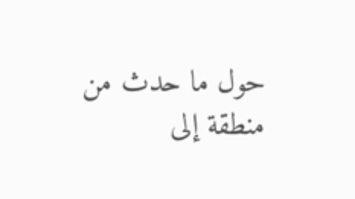حول ما حدث من منطقة إلى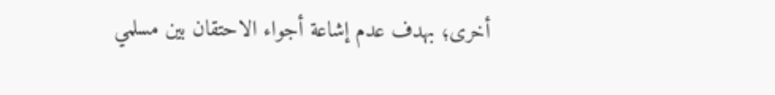أخرى؛ بهدف عدم إشاعة أجواء الاحتقان بين مسلمي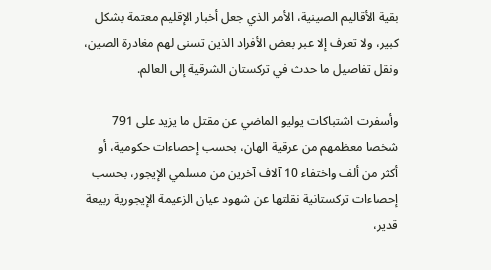بقية الأقاليم الصينية، الأمر الذي جعل أخبار الإقليم معتمة بشكل كبير، ولا تعرف إلا عبر بعض الأفراد الذين تسنى لهم مغادرة الصين، ونقل تفاصيل ما حدث في تركستان الشرقية إلى العالم.

وأسفرت اشتباكات يوليو الماضي عن مقتل ما يزيد على 791 شخصا معظمهم من عرقية الهان، بحسب إحصاءات حكومية، أو أكثر من ألف واختفاء 10 آلاف آخرين من مسلمي الإيجور، بحسب إحصاءات تركستانية نقلتها عن شهود عيان الزعيمة الإيجورية ربيعة قدير،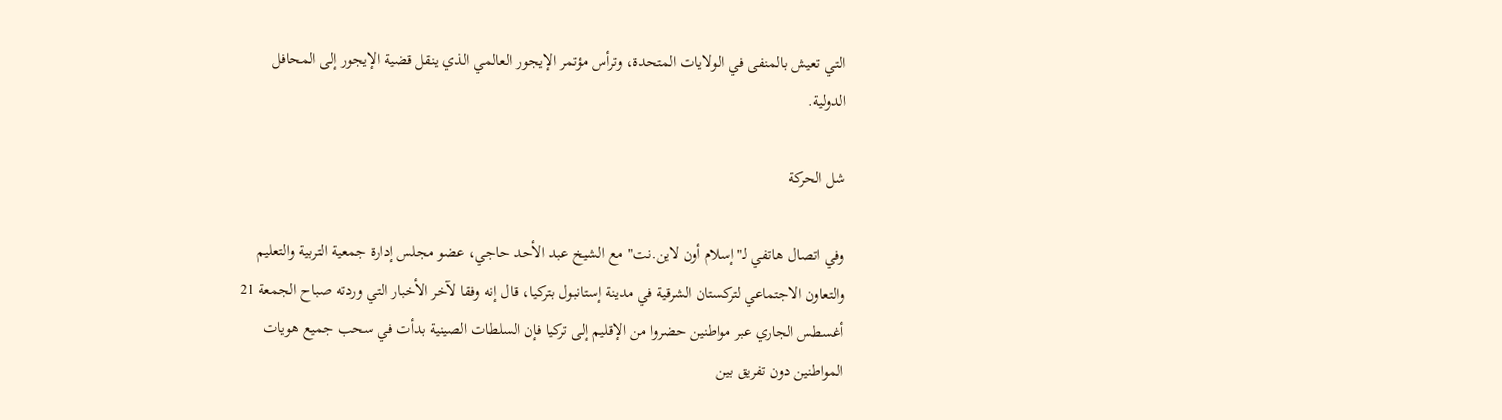التي تعيش بالمنفى في الولايات المتحدة، وترأس مؤتمر الإيجور العالمي الذي ينقل قضية الإيجور إلى المحافل الدولية.

شل الحركة

وفي اتصال هاتفي لـ"إسلام أون لاين.نت" مع الشيخ عبد الأحد حاجي، عضو مجلس إدارة جمعية التربية والتعليم والتعاون الاجتماعي لتركستان الشرقية في مدينة إستانبول بتركيا، قال إنه وفقا لآخر الأخبار التي وردته صباح الجمعة 21 أغسطس الجاري عبر مواطنين حضروا من الإقليم إلى تركيا فإن السلطات الصينية بدأت في سحب جميع هويات المواطنين دون تفريق بين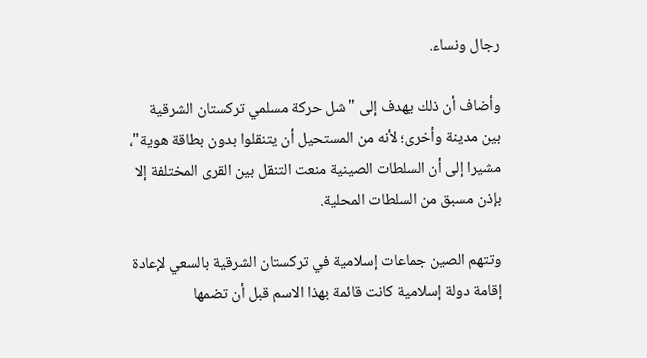رجال ونساء.

وأضاف أن ذلك يهدف إلى "شل حركة مسلمي تركستان الشرقية بين مدينة وأخرى؛ لأنه من المستحيل أن يتنقلوا بدون بطاقة هوية"، مشيرا إلى أن السلطات الصينية منعت التنقل بين القرى المختلفة إلا بإذن مسبق من السلطات المحلية.

وتتهم الصين جماعات إسلامية في تركستان الشرقية بالسعي لإعادة إقامة دولة إسلامية كانت قائمة بهذا الاسم قبل أن تضمها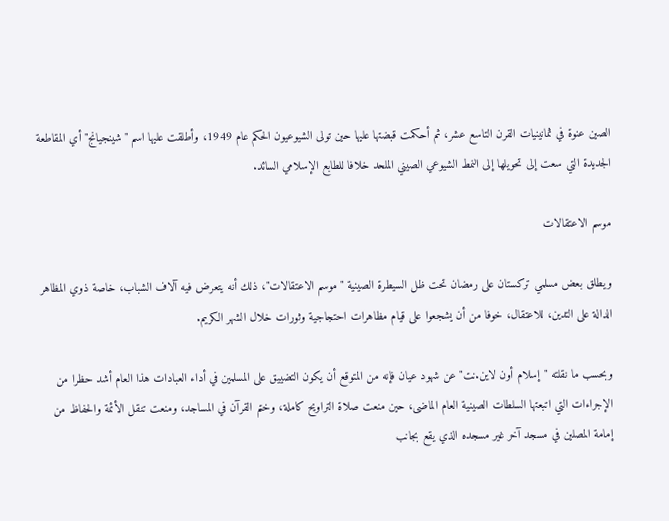الصين عنوة في ثمانينيات القرن التاسع عشر، ثم أحكمت قبضتها عليها حين تولى الشيوعيون الحكم عام 1949، وأطلقت عليها اسم "شينجيانج" أي المقاطعة الجديدة التي سعت إلى تحويلها إلى النمط الشيوعي الصيني الملحد خلافا للطابع الإسلامي السائد.

موسم الاعتقالات

ويطلق بعض مسلمي تركستان على رمضان تحت ظل السيطرة الصينية "موسم الاعتقالات"، ذلك أنه يتعرض فيه آلاف الشباب، خاصة ذوي المظاهر الدالة على التدين، للاعتقال، خوفا من أن يشجعوا على قيام مظاهرات احتجاجية وثورات خلال الشهر الكريم.

وبحسب ما نقلته "إسلام أون لاين.نت" عن شهود عيان فإنه من المتوقع أن يكون التضييق على المسلمين في أداء العبادات هذا العام أشد حظرا من الإجراءات التي اتبعتها السلطات الصينية العام الماضى، حين منعت صلاة التراويح كاملة، وختم القرآن في المساجد، ومنعت تنقل الأئمة والحفاظ من إمامة المصلين في مسجد آخر غير مسجده الذي يقع بجانب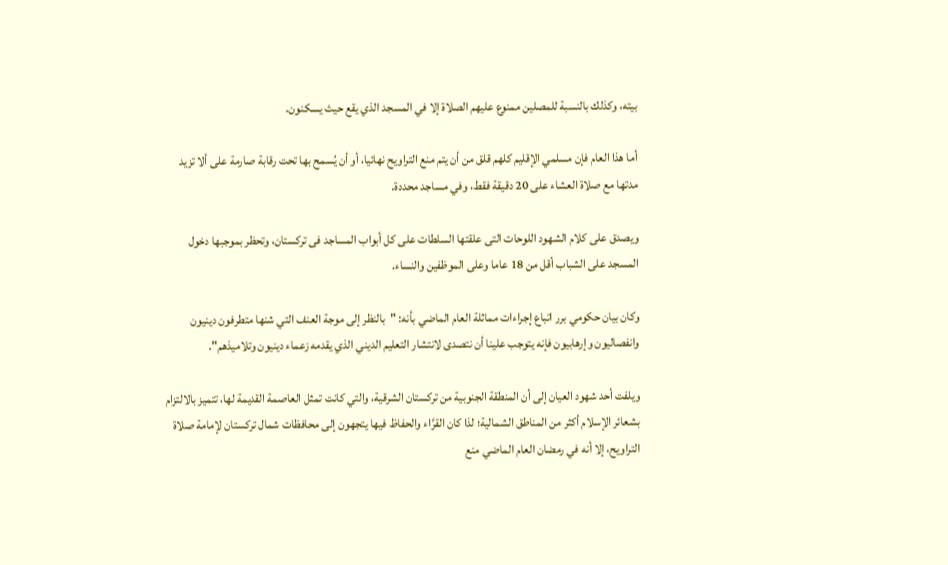بيته، وكذلك بالنسبة للمصلين ممنوع عليهم الصلاة إلا في المسجد الذي يقع حيث يسكنون.

أما هذا العام فإن مسلمي الإقليم كلهم قلق من أن يتم منع التراويح نهائيا، أو أن يُسمح بها تحت رقابة صارمة على ألا تزيد مدتها مع صلاة العشاء على 20 دقيقة فقط، وفي مساجد محددة.

ويصدق على كلام الشهود اللوحات التى علقتها السلطات على كل أبواب المساجد فى تركستان، وتحظر بموجبها دخول المسجد على الشباب أقل من 18 عاما وعلى الموظفين والنساء.

وكان بيان حكومي برر اتباع إجراءات مماثلة العام الماضي بأنه: "بالنظر إلى موجة العنف التي شنها متطرفون دينيون وانفصاليون وإرهابيون فإنه يتوجب علينا أن نتصدى لانتشار التعليم الديني الذي يقدمه زعماء دينيون وتلاميذهم".

ويلفت أحد شهود العيان إلى أن المنطقة الجنوبية من تركستان الشرقية، والتي كانت تمثل العاصمة القديمة لها، تتميز بالالتزام بشعائر الإسلام أكثر من المناطق الشمالية؛ لذا كان القرَّاء والحفاظ فيها يتجهون إلى محافظات شمال تركستان لإمامة صلاة التراويح، إلا أنه في رمضان العام الماضي منع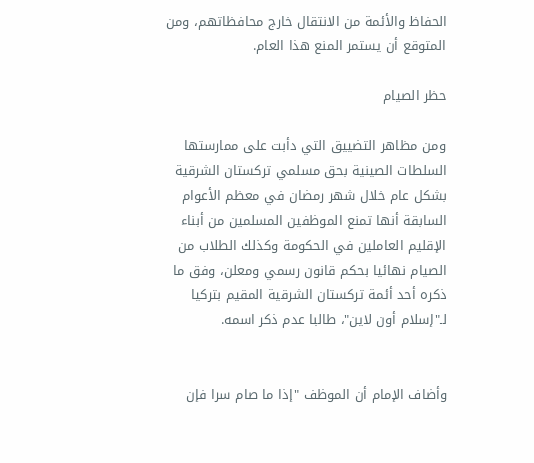الحفاظ والأئمة من الانتقال خارج محافظاتهم، ومن المتوقع أن يستمر المنع هذا العام.

حظر الصيام

ومن مظاهر التضييق التي دأبت على ممارستها السلطات الصينية بحق مسلمي تركستان الشرقية بشكل عام خلال شهر رمضان في معظم الأعوام السابقة أنها تمنع الموظفين المسلمين من أبناء الإقليم العاملين في الحكومة وكذلك الطلاب من الصيام نهائيا بحكم قانون رسمي ومعلن، وفق ما ذكره أحد أئمة تركستان الشرقية المقيم بتركيا لـ"إسلام أون لاين"، طالبا عدم ذكر اسمه.


وأضاف الإمام أن الموظف "إذا ما صام سرا فإن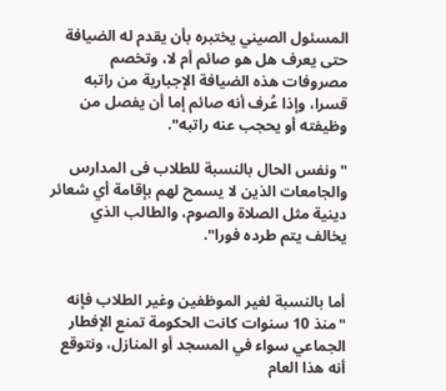المسئول الصيني يختبره بأن يقدم له الضيافة حتى يعرف هل هو صائم أم لا، وتخصم مصروفات هذه الضيافة الإجبارية من راتبه قسرا، وإذا عُرف أنه صائم إما أن يفصل من وظيفته أو يحجب عنه راتبه".

"ونفس الحال بالنسبة للطلاب فى المدارس والجامعات الذين لا يسمح لهم بإقامة أي شعائر دينية مثل الصلاة والصوم، والطالب الذي يخالف يتم طرده فورا".


أما بالنسبة لغير الموظفين وغير الطلاب فإنه "منذ 10 سنوات كانت الحكومة تمنع الإفطار الجماعي سواء في المسجد أو المنازل، ونتوقع أنه هذا العام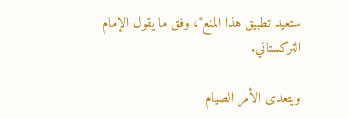ستعيد تطبيق هذا المنع"، وفق ما يقول الإمام التركستاني.

ويتعدى الأمر الصيام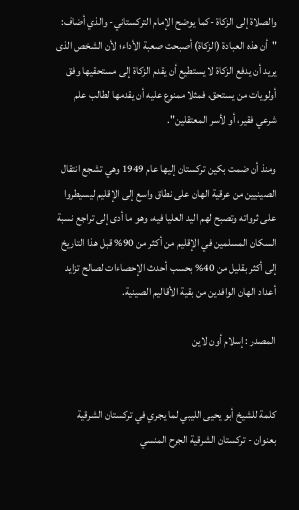والصلاة إلى الزكاة -كما يوضح الإمام التركستاني- والذي أضاف: "أن هذه العبادة (الزكاة) أصبحت صعبة الأداء؛ لأن الشخص الذى يريد أن يدفع الزكاة لا يستطيع أن يقدم الزكاة إلى مستحقيها وفق أولويات من يستحق، فمثلا ممنوع عليه أن يقدمها لطالب علم شرعي فقير، أو لأسر المعتقلين".

ومنذ أن ضمت بكين تركستان إليها عام 1949 وهي تشجع انتقال الصينيين من عرقية الهان على نطاق واسع إلى الإقليم ليسيطروا على ثرواته وتصبح لهم اليد العليا فيه، وهو ما أدى إلى تراجع نسبة السكان المسلمين في الإقليم من أكثر من 90% قبل هذا التاريخ إلى أكثر بقليل من 40% بحسب أحدث الإحصاءات لصالح تزايد أعداد الهان الوافدين من بقية الأقاليم الصينية.

المصدر : إسلام أون لاين


كلمة للشيخ أبو يحيى الليبي لما يجري في تركستان الشرقية بعنوان - تركستان الشرقية الجرح المنسي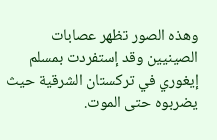وهذه الصور تظهر عصابات الصينيين وقد إستفردت بمسلم إيغوري في تركستان الشرقية حيث يضربوه حتى الموت.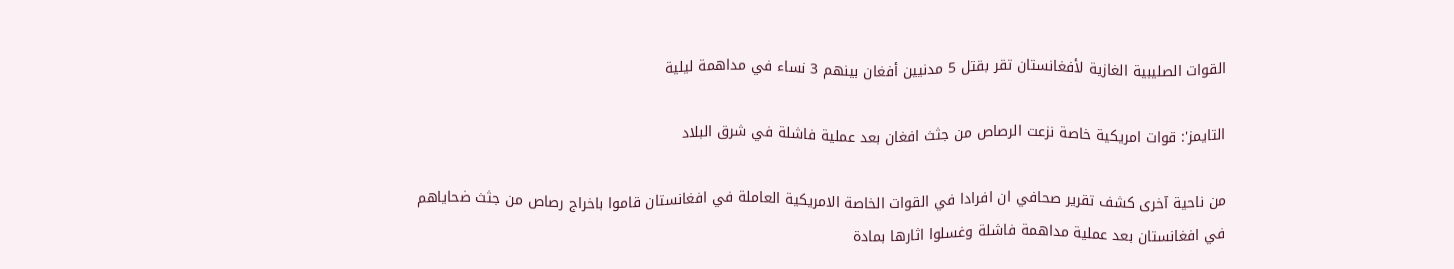القوات الصليبية الغازية لأفغانستان تقر بقتل 5 مدنيين أفغان بينهم 3 نساء في مداهمة ليلية

التايمز': قوات امريكية خاصة نزعت الرصاص من جثث افغان بعد عملية فاشلة في شرق البلاد

من ناحية آخرى كشف تقرير صحافي ان افرادا في القوات الخاصة الامريكية العاملة في افغانستان قاموا باخراج رصاص من جثث ضحاياهم في افغانستان بعد عملية مداهمة فاشلة وغسلوا اثارها بمادة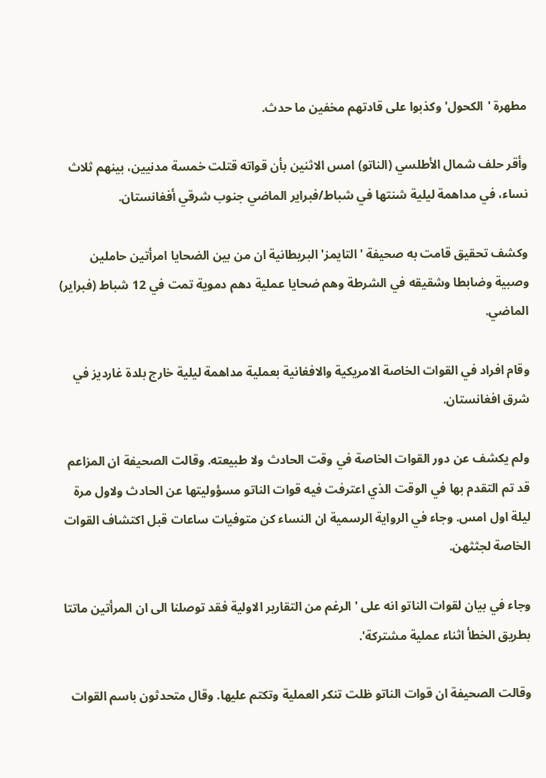مطهرة 'الكحول' وكذبوا على قادتهم مخفين ما حدث.

وأقر حلف شمال الأطلسي (الناتو) امس الاثنين بأن قواته قتلت خمسة مدنيين، بينهم ثلاث نساء، في مداهمة ليلية شنتها في شباط/فبراير الماضي جنوب شرقي أفغانستان.

وكشف تحقيق قامت به صحيفة 'التايمز' البريطانية ان من بين الضحايا امرأتين حاملين وصبية وضابطا وشقيقه في الشرطة وهم ضحايا عملية دهم دموية تمت في 12 شباط (فبراير) الماضي.

وقام افراد في القوات الخاصة الامريكية والافغانية بعملية مداهمة ليلية خارج بلدة غارديز في شرق افغانستان.

ولم يكشف عن دور القوات الخاصة في وقت الحادث ولا طبيعته. وقالت الصحيفة ان المزاعم قد تم التقدم بها في الوقت الذي اعترفت فيه قوات الناتو مسؤوليتها عن الحادث ولاول مرة ليلة اول امس. وجاء في الرواية الرسمية ان النساء كن متوفيات ساعات قبل اكتشاف القوات الخاصة لجثثهن.

وجاء في بيان لقوات الناتو انه على 'الرغم من التقارير الاولية فقد توصلنا الى ان المرأتين ماتتا بطريق الخطأ اثناء عملية مشتركة'.

وقالت الصحيفة ان قوات الناتو ظلت تنكر العملية وتكتم عليها. وقال متحدثون باسم القوات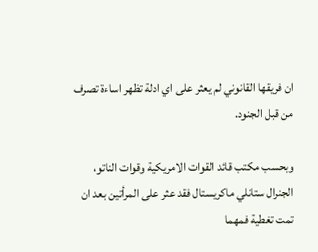ان فريقها القانوني لم يعثر على اي ادلة تظهر اساءة تصرف من قبل الجنود.

وبحسب مكتب قائد القوات الامريكية وقوات الناتو، الجنرال ستانلي ماكريستال فقد عثر على المرأتين بعد ان تمت تغطية فمهما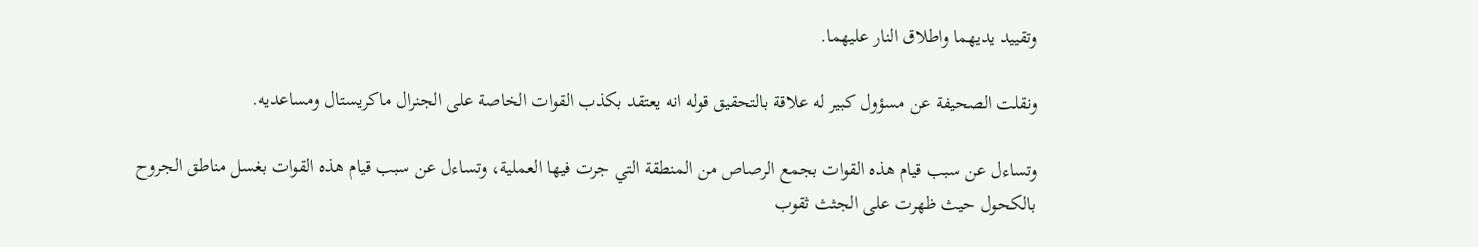وتقييد يديهما واطلاق النار عليهما.

ونقلت الصحيفة عن مسؤول كبير له علاقة بالتحقيق قوله انه يعتقد بكذب القوات الخاصة على الجنرال ماكريستال ومساعديه.

وتساءل عن سبب قيام هذه القوات بجمع الرصاص من المنطقة التي جرت فيها العملية، وتساءل عن سبب قيام هذه القوات بغسل مناطق الجروح بالكحول حيث ظهرت على الجثث ثقوب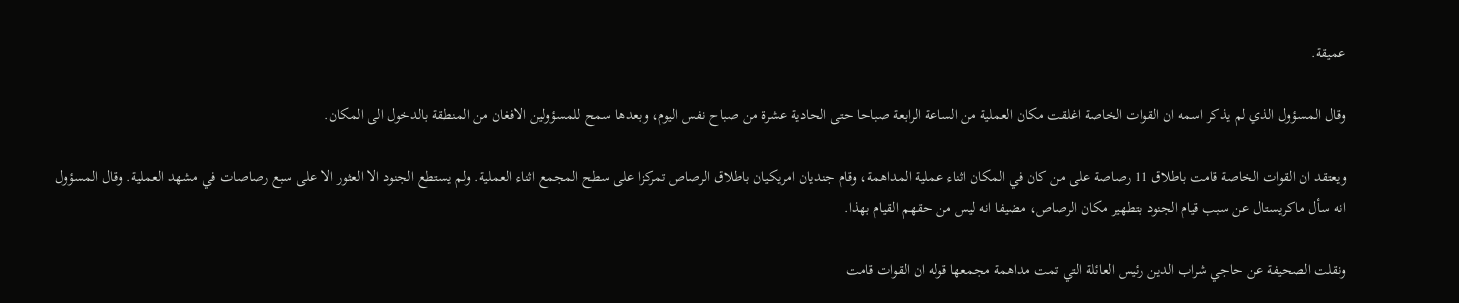عميقة.

وقال المسؤول الذي لم يذكر اسمه ان القوات الخاصة اغلقت مكان العملية من الساعة الرابعة صباحا حتى الحادية عشرة من صباح نفس اليوم، وبعدها سمح للمسؤولين الافغان من المنطقة بالدخول الى المكان.

ويعتقد ان القوات الخاصة قامت باطلاق 11 رصاصة على من كان في المكان اثناء عملية المداهمة، وقام جنديان امريكيان باطلاق الرصاص تمركزا على سطح المجمع اثناء العملية. ولم يستطع الجنود الا العثور الا على سبع رصاصات في مشهد العملية. وقال المسؤول انه سأل ماكريستال عن سبب قيام الجنود بتطهير مكان الرصاص، مضيفا انه ليس من حقهم القيام بهذا.

ونقلت الصحيفة عن حاجي شراب الدين رئيس العائلة التي تمت مداهمة مجمعها قوله ان القوات قامت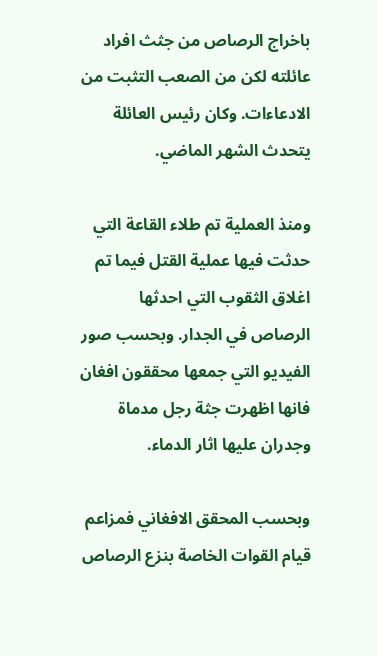باخراج الرصاص من جثث افراد عائلته لكن من الصعب التثبت من الادعاءات. وكان رئيس العائلة يتحدث الشهر الماضي.

ومنذ العملية تم طلاء القاعة التي حدثت فيها عملية القتل فيما تم اغلاق الثقوب التي احدثها الرصاص في الجدار. وبحسب صور الفيديو التي جمعها محققون افغان فانها اظهرت جثة رجل مدماة وجدران عليها اثار الدماء.

وبحسب المحقق الافغاني فمزاعم قيام القوات الخاصة بنزع الرصاص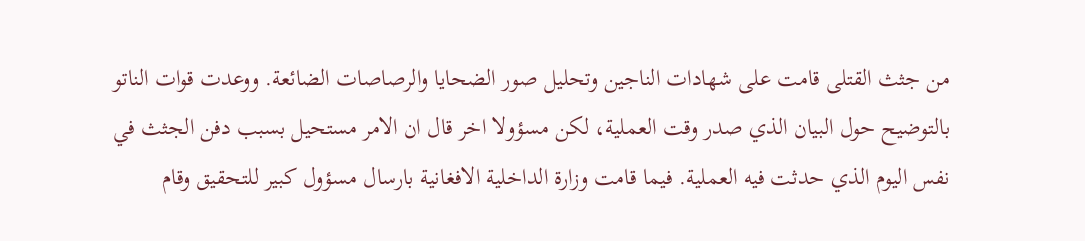من جثث القتلى قامت على شهادات الناجين وتحليل صور الضحايا والرصاصات الضائعة. ووعدت قوات الناتو بالتوضيح حول البيان الذي صدر وقت العملية، لكن مسؤولا اخر قال ان الامر مستحيل بسبب دفن الجثث في نفس اليوم الذي حدثت فيه العملية. فيما قامت وزارة الداخلية الافغانية بارسال مسؤول كبير للتحقيق وقام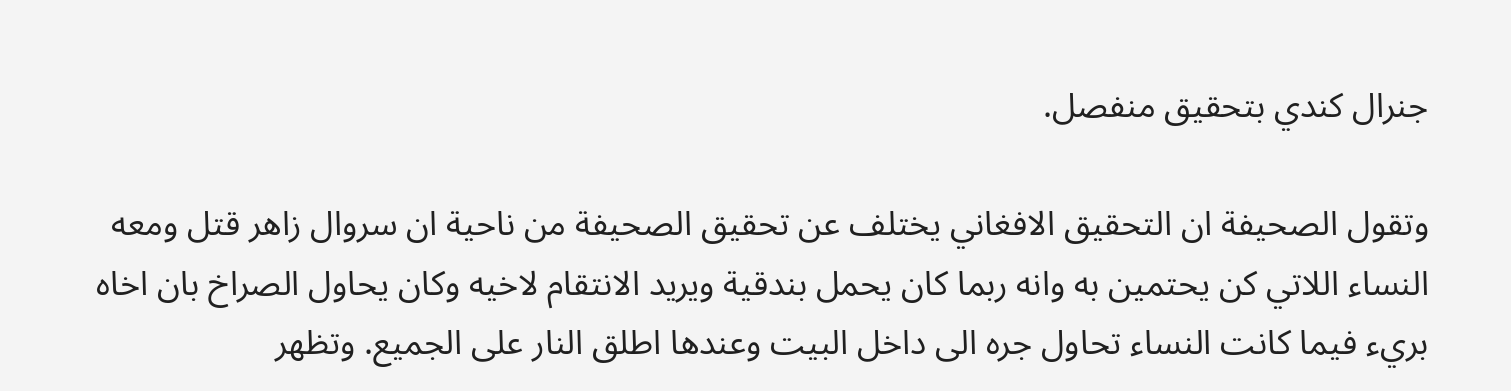جنرال كندي بتحقيق منفصل.

وتقول الصحيفة ان التحقيق الافغاني يختلف عن تحقيق الصحيفة من ناحية ان سروال زاهر قتل ومعه النساء اللاتي كن يحتمين به وانه ربما كان يحمل بندقية ويريد الانتقام لاخيه وكان يحاول الصراخ بان اخاه بريء فيما كانت النساء تحاول جره الى داخل البيت وعندها اطلق النار على الجميع. وتظهر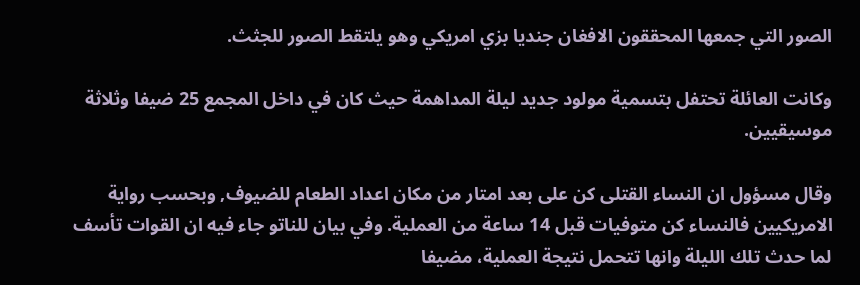الصور التي جمعها المحققون الافغان جنديا بزي امريكي وهو يلتقط الصور للجثث.

وكانت العائلة تحتفل بتسمية مولود جديد ليلة المداهمة حيث كان في داخل المجمع 25 ضيفا وثلاثة موسيقيين.

وقال مسؤول ان النساء القتلى كن على بعد امتار من مكان اعداد الطعام للضيوف, وبحسب رواية الامريكيين فالنساء كن متوفيات قبل 14 ساعة من العملية. وفي بيان للناتو جاء فيه ان القوات تأسف لما حدث تلك الليلة وانها تتحمل نتيجة العملية، مضيفا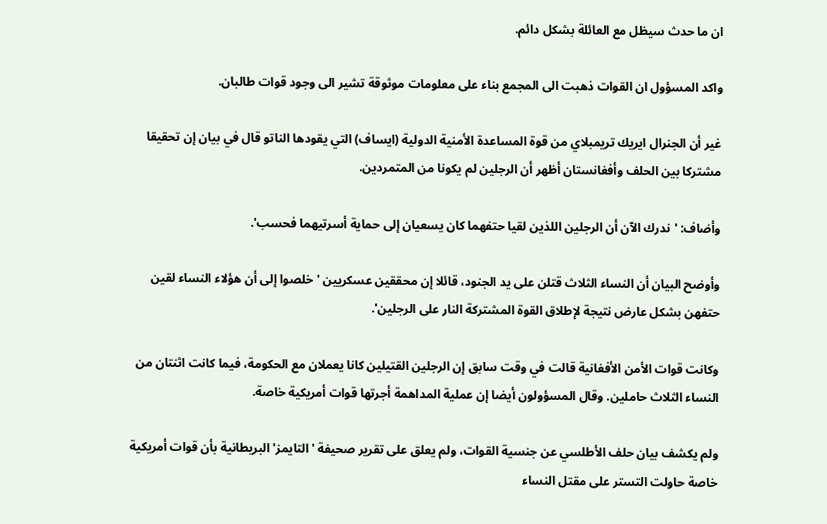ان ما حدث سيظل مع العائلة بشكل دائم.

واكد المسؤول ان القوات ذهبت الى المجمع بناء على معلومات موثوقة تشير الى وجود قوات طالبان.

غير أن الجنرال ايريك تريمبلاي من قوة المساعدة الأمنية الدولية (ايساف) التي يقودها الناتو قال في بيان إن تحقيقا مشتركا بين الحلف وأفغانستان أظهر أن الرجلين لم يكونا من المتمردين.

وأضاف: 'ندرك الآن أن الرجلين اللذين لقيا حتفهما كان يسعيان إلى حماية أسرتيهما فحسب'.

وأوضح البيان أن النساء الثلاث قتلن على يد الجنود، قائلا إن محققين عسكريين 'خلصوا إلى أن هؤلاء النساء لقين حتفهن بشكل عارض نتيجة لإطلاق القوة المشتركة النار على الرجلين'.

وكانت قوات الأمن الأفغانية قالت في وقت سابق إن الرجلين القتيلين كانا يعملان مع الحكومة، فيما كانت اثنتان من النساء الثلاث حاملين. وقال المسؤولون أيضا إن عملية المداهمة أجرتها قوات أمريكية خاصة.

ولم يكشف بيان حلف الأطلسي عن جنسية القوات، ولم يعلق على تقرير صحيفة 'التايمز' البريطانية بأن قوات أمريكية خاصة حاولت التستر على مقتل النساء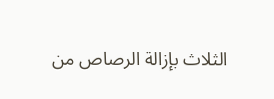الثلاث بإزالة الرصاص من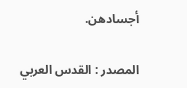أجسادهن.

المصدر : القدس العربي